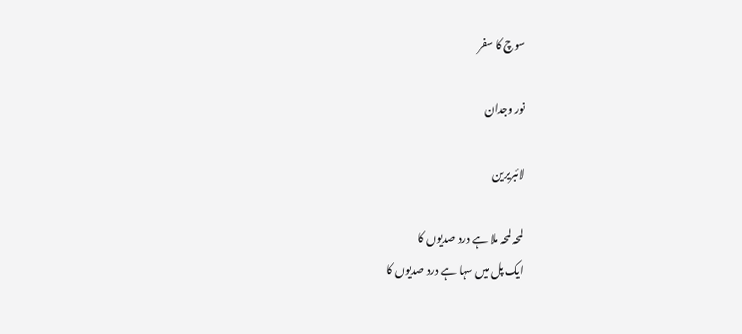سوچ کا سفر

نور وجدان

لائبریرین

لمحہ لمحہ ملا ہے درد صدیوں کا
ایک پل میں سہا ہے درد صدیوں کا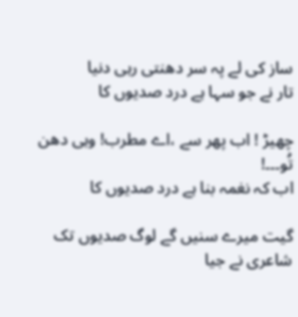ساز کی لے پہ سر دھنتی رہی دنیا
تار نے جو سہا ہے درد صدیوں کا

چھیڑ ! اب پھر سے ،اے مطرب! وہی دھن تُو۔۔۔!
اب کہ نغمہ بنا ہے درد صدیوں کا

گیت میرے سنیں گے لوگ صدیوں تک
شاعری نے جیا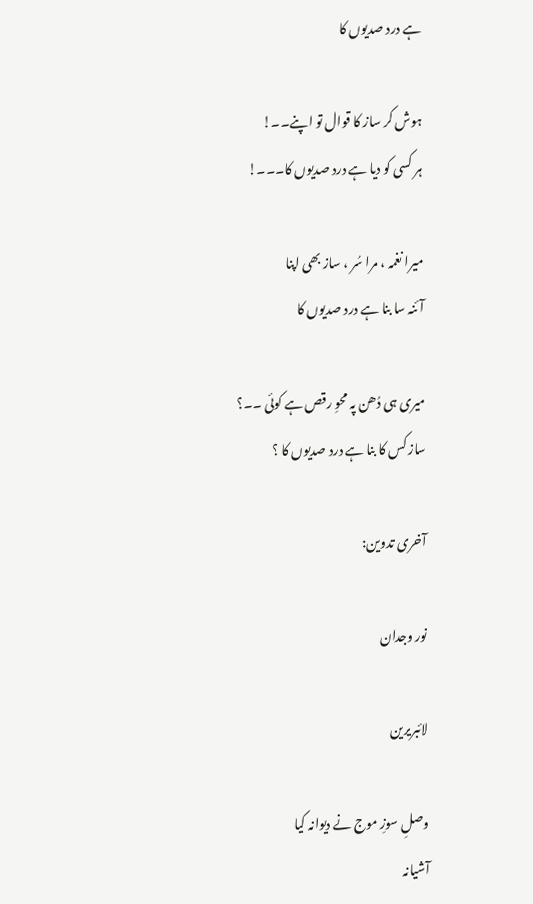ہے درد صدیوں کا

ہوش کر ساز کا قوال تو اپنے۔۔!
ہر کسی کو دیا ہے درد صدیوں کا۔۔۔!

میرا نغمہ ، مرا سُر ، ساز بھی اپنا
آئنہ سا بنا ہے درد صدیوں کا

میری ہی دُھن پہ محوِ رقص ہے کوئی ۔۔؟
ساز کس کا بنا ہے درد صدیوں کا ؟

آخری تدوین:

نور وجدان

لائبریرین

وصلِ سوزِ موج نے دیوانہ کیا
آشیانہ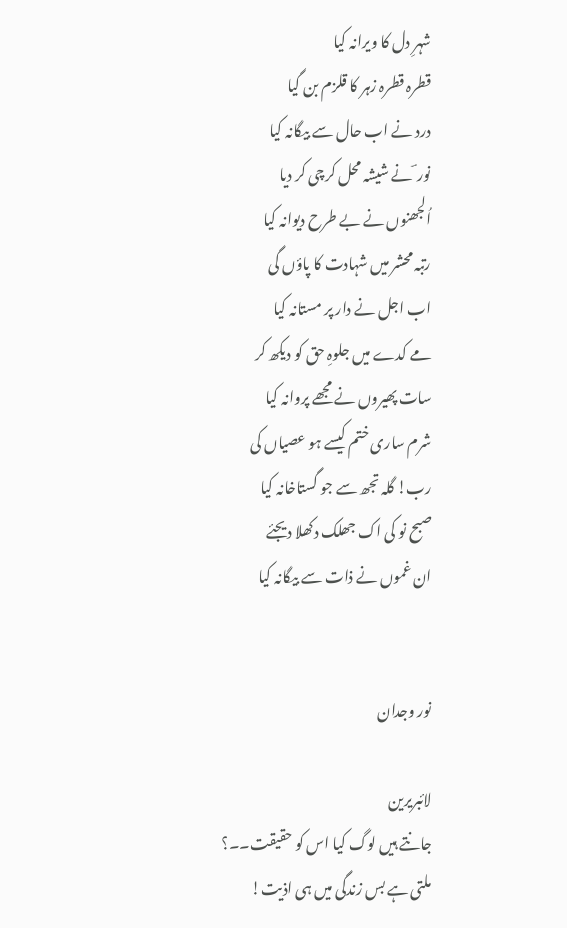شہرِ دل کا ویرانہ کیا
قطرہ قطرہ زہر کا قلزم بن گیا
درد نے اب حال سے بیگانہ کیا
نور ؔ نے شیشہ محل کرچی کر دیا
اُلجھنوں نے بے طرح دیوانہ کیا
رتبہ محشر میں شہادت کا پاؤں گی
اب اجل نے دار پر مستانہ کیا
مے کدے میں جلوہِ حق کو دیکھ کر
سات پھیروں نے مجھے پروانہ کیا
شرم ساری ختم کیسے ہو عصیاں کی
رب! گلہ تجھ سے جو گستاخانہ کیا
صبح نو کی اک جھلک دکھلا دیجئے
ان غموں نے ذات سے بیگانہ کیا


نور وجدان

لائبریرین
جانتے ہیں لوگ کیا اس کو حقیقت۔۔؟
ملتی ہے بس زندگی میں ہی اذیت!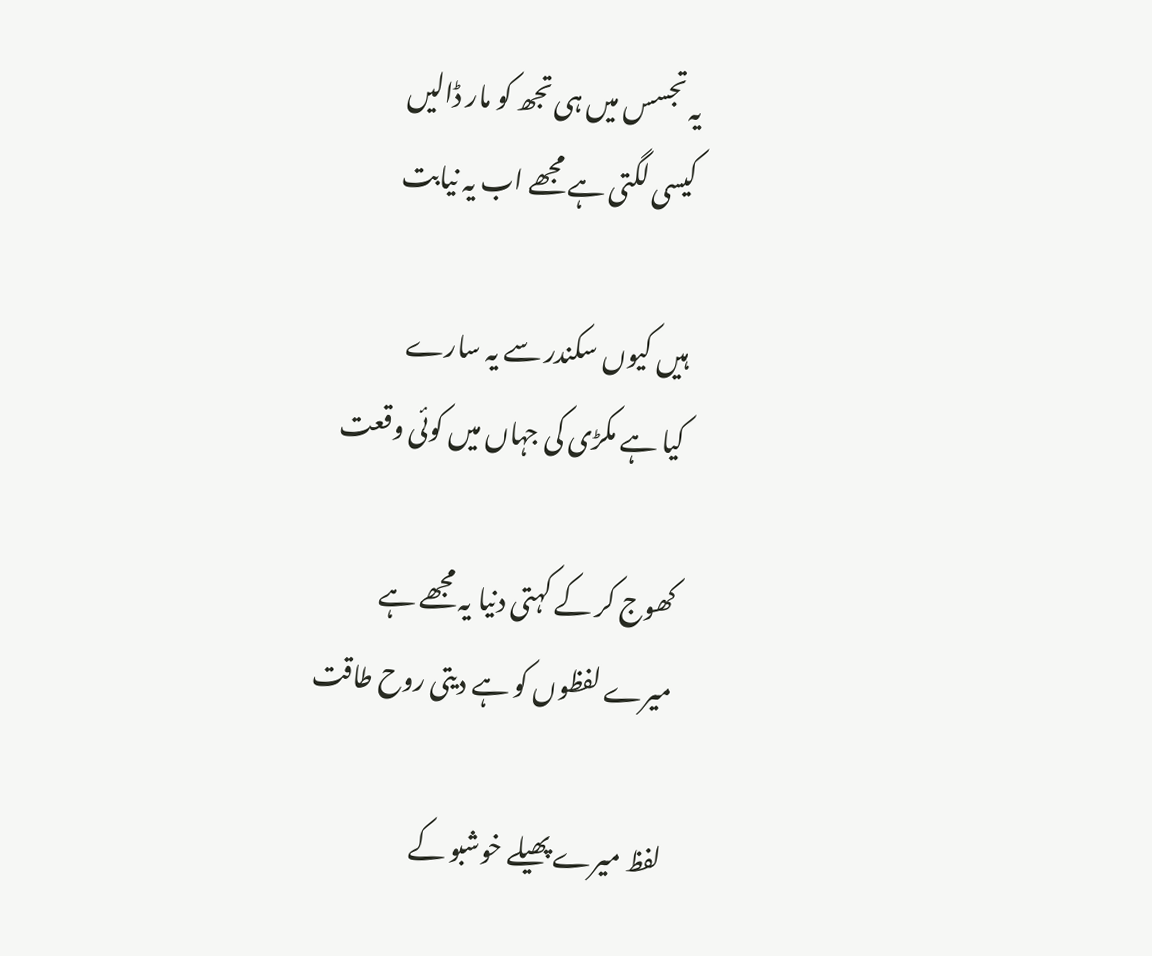یہ تجسس میں ہی تجھ کو مار ڈالیں
کیسی لگتی ہے مجھے اب یہ نیابت

ہیں کیوں سکندر سے یہ سارے
کیا ہے مکڑی کی جہاں میں کوئی وقعت

کھوج کر کے کہتی دنیا یہ مجھے ہے
میرے لفظوں کو ہے دیتی روح طاقت

لفظ میرے پھیلے خوشبو کے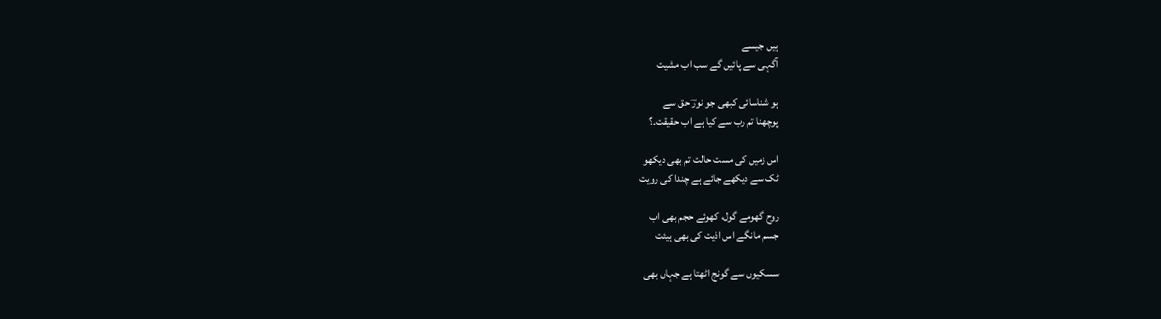ہیں جیسے
آگہی سے پائیں گے سب اب مشیت

ہو شناسائی کبھی جو نورؔ حق سے
پوچھنا تم رب سے کیا ہے اب حقیقت۔؟

اس زمیں کی مست حالت تم بھی دیکھو
ٹک سے دیکھے جائے ہے چندا کی رویت

روح گھومے گول، کھوئے حجم بھی اب
جسم مانگے اس اذیت کی بھی ہیئت

سسکیوں سے گونج اٹھتا ہے جہاں بھی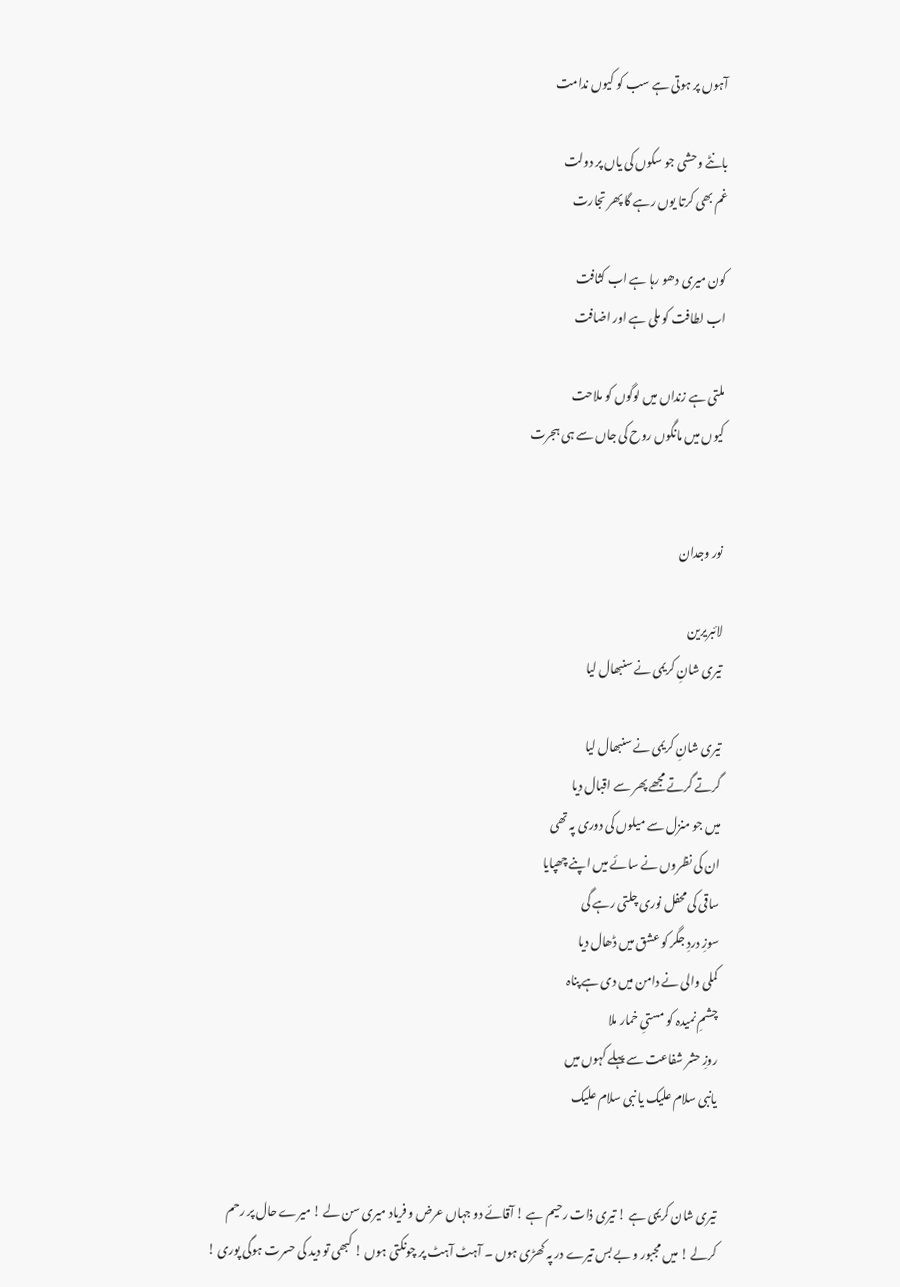آہوں پر ہوتی ہے سب کو کیوں ندامت

بانٹے وحشی جو سکوں کی یاں پر دولت
غم بھی کرتا یوں رہے گا پھر تجارت

کون میری دھو رہا ہے اب کثافت
اب لطافت کو ملی ہے اور اضافت

ملتی ہے زنداں میں لوگوں کو ملاحت
کیوں میں مانگوں روح کی جاں سے ہی ہجرت


نور وجدان

لائبریرین
تیری شانِ کریمی نے سنبھال لیا

تیری شانِ کریمی نے سنبھال لیا
گرتے گرتے مجھے پھر سے اقبال دیا
میں جو منزل سے میلوں کی دوری پہ تھی
ان کی نظروں نے سائے میں اپنے چھپایا
ساقی کی محفل نوری چلتی رہے گی
سوزِ دردِ جگر کو عشق میں ڈھال دیا
کملی والی نے دامن میں دی ہے پناہ
چشمِ نمیدہ کو مستیِ خمار ملا
روزِ حشر شفاعت سے پہلے کہوں میں
یانبی سلام علیک یا نبی سلام علیک


تیری شان کریمی ہے ! تیری ذات رحیم ہے ! آقائے دو جہاں عرض و فریاد میری سن لے ! میرے حال پر رحم کرلے ! میں مجبور و بے بس تیرے در پہ کھڑی ہوں ۔ آہٹ آہٹ پر چونکتی ہوں ! کبھی تو دید کی حسرت ہوگی پوری !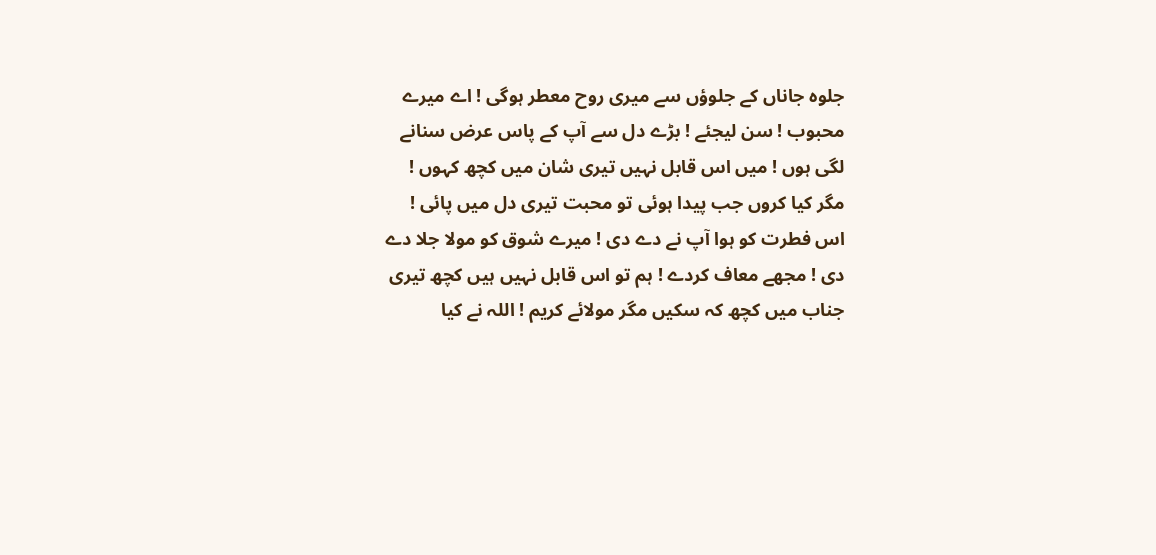جلوہ جاناں کے جلوؤں سے میری روح معطر ہوگی ! اے میرے محبوب ! سن لیجئے ! بڑے دل سے آپ کے پاس عرض سنانے لگی ہوں ! میں اس قابل نہیں تیری شان میں کچھ کہوں ! مگر کیا کروں جب پیدا ہوئی تو محبت تیری دل میں پائی ! اس فطرت کو ہوا آپ نے دے دی ! میرے شوق کو مولا جلا دے دی ! مجھے معاف کردے ! ہم تو اس قابل نہیں ہیں کچھ تیری جناب میں کچھ کہ سکیں مگر مولائے کریم ! اللہ نے کیا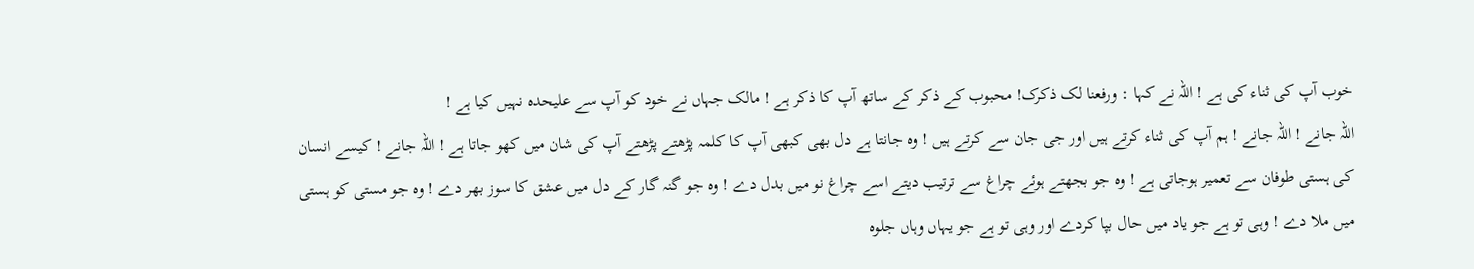خوب آپ کی ثناء کی ہے ! اللہ نے کہا : ورفعنا لک ذکرک! محبوب کے ذکر کے ساتھ آپ کا ذکر ہے ! مالک جہاں نے خود کو آپ سے علیحدہ نہیں کیا ہے !
اللہ جانے ! اللہ جانے ! ہم آپ کی ثناء کرتے ہیں اور جی جان سے کرتے ہیں ! وہ جانتا ہے دل بھی کبھی آپ کا کلمہ پڑھتے پڑھتے آپ کی شان میں کھو جاتا ہے ! اللہ جانے ! کیسے انسان کی ہستی طوفان سے تعمیر ہوجاتی ہے ! وہ جو بجھتے ہوئے چراغ سے ترتیب دیتے اسے چراغ نو میں بدل دے ! وہ جو گنہ گار کے دل میں عشق کا سوز بھر دے ! وہ جو مستی کو ہستی میں ملا دے ! وہی تو ہے جو یاد میں حال بپا کردے اور وہی تو ہے جو یہاں وہاں جلوہ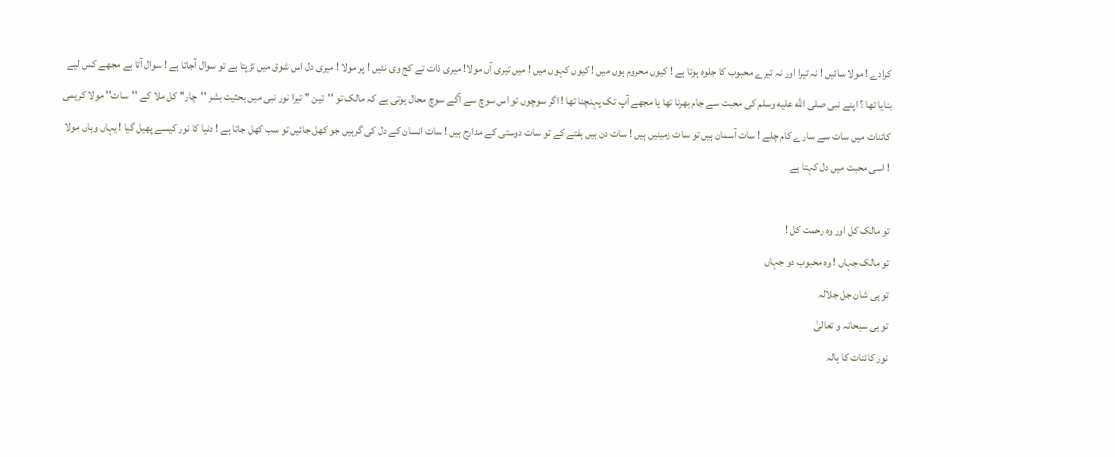کرادے ! مولا سائیں ! نہ تیرا اور نہ تیرے محبوب کا جلوہ ہوتا ہے ! کیوں محروم ہوں میں ! کیوں کہوں میں ! میں تیری آں مولا! میری ذات تے کج وی نئیں ! پر مولا ! میری دل اس شوق میں تڑپتا ہے تو سوال آجاتا ہے ! سوال آتا ہے مجھے کس لیے بنایا تھا ؟ اپنے نبی صلى الله عليه وسلم کی محبت سے جام بھرنا تھا یا مجھے آپ تک پہنچنا تھا ! اگر سوچوں تو اس سوچ سے آگے سوچ محال ہوتی ہے کہ مالک تو ''تین '' تیرا نور نبی میں بحثیت بشر ''چار'' کل ملا کے ''سات'' مولا کریمی کائنات میں سات سے سارے کام چلے ! سات آسمان ہیں تو سات زمینیں ہیں ! سات دن ہیں ہفتے کے تو سات دوستی کے مدارج ہیں ! سات انسان کے دل کی گرہیں جو کھل جائیں تو سب کھل جاتا ہے ! دنیا کا نور کیسے پھیل گیا ! یہاں وہاں مولا ! اسی محبت میں دل کہتا ہے

تو مالک کل اور وہ رحمت کل !
تو مالک جہاں ! وہ محبوب دو جہاں
تو ہی شان جل جلالہ
تو ہی سبحانہ و تعالیٰ
نور کائنات کا ہالہ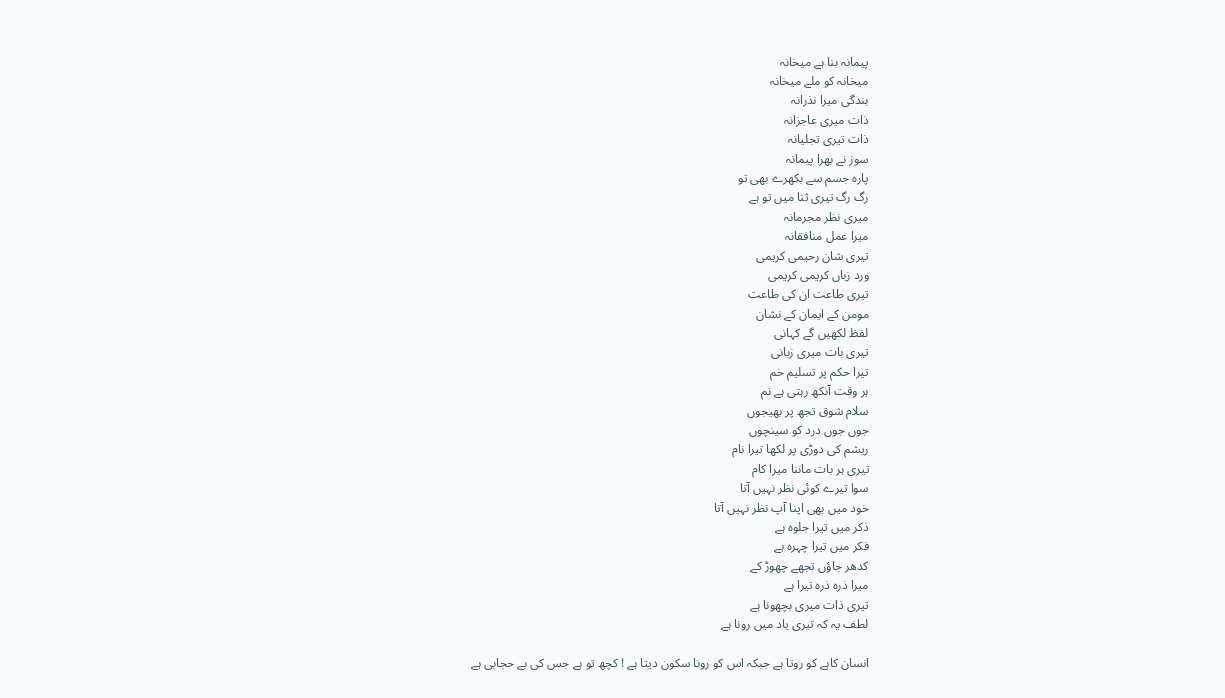پیمانہ بنا ہے میخانہ
میخانہ کو ملے میخانہ
بندگی میرا نذرانہ
ذات میری عاجزانہ
ذات تیری تجلیانہ
سوز نے بھرا پیمانہ
پارہ جسم سے بکھرے بھی تو
رگ رگ تیری ثنا میں تو ہے
میری نظر مجرمانہ
میرا عمل منافقانہ
تیری شان رحیمی کریمی
ورد زباں کریمی کریمی
تیری طاعت ان کی طاعت
مومن کے ایمان کے نشان
لفظ لکھیں گے کہانی
تیری بات میری زبانی
تیرا حکم پر تسلیم خم
ہر وقت آنکھ رہتی ہے نم
سلام شوق تجھ پر بھیجوں
جوں جوں درد کو سینچوں
ریشم کی دوڑی پر لکھا تیرا نام
تیری ہر بات ماننا میرا کام
سوا تیرے کوئی نظر نہیں آتا
خود میں بھی اپنا آپ نظر نہیں آتا
ذکر میں تیرا جلوہ ہے
فکر میں تیرا چہرہ ہے
کدھر جاؤں تجھے چھوڑ کے
میرا ذرہ ذرہ تیرا ہے
تیری ذات میری بچھونا ہے
لطف یہ کہ تیری یاد میں رونا ہے

انسان کاہے کو روتا ہے جبکہ اس کو رونا سکون دیتا ہے ! کچھ تو ہے جس کی بے حجابی ہے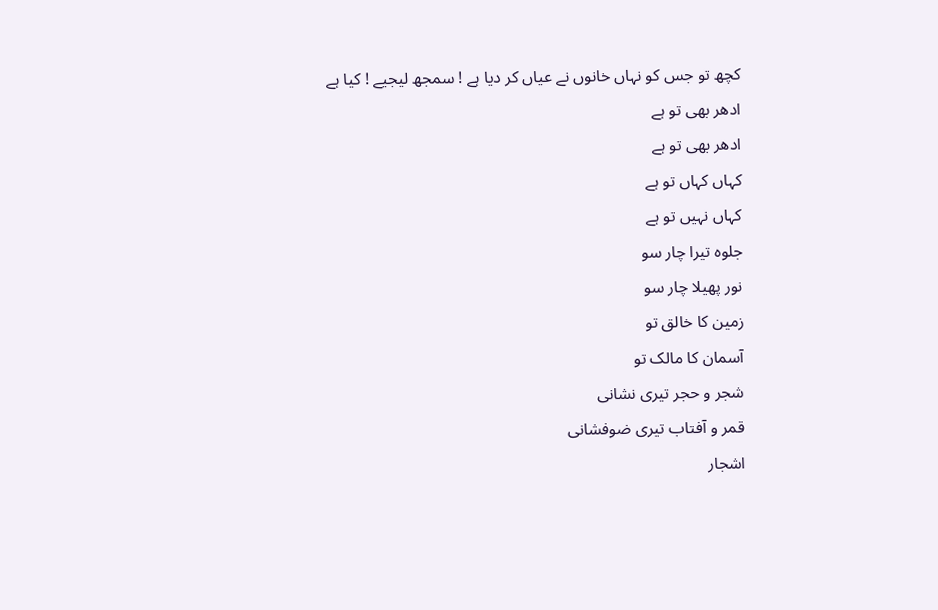کچھ تو جس کو نہاں خانوں نے عیاں کر دیا ہے ! سمجھ لیجیے ! کیا ہے
ادھر بھی تو ہے
ادھر بھی تو ہے
کہاں کہاں تو ہے
کہاں نہیں تو ہے
جلوہ تیرا چار سو
نور پھیلا چار سو
زمین کا خالق تو
آسمان کا مالک تو
شجر و حجر تیری نشانی
قمر و آفتاب تیری ضوفشانی
اشجار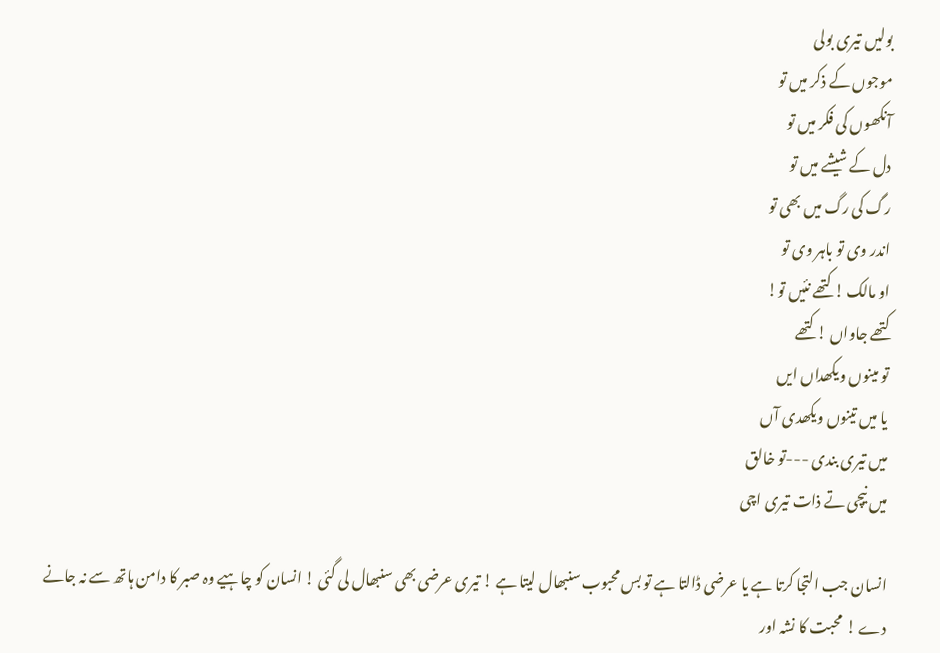بولیں تیری بولی
موجوں کے ذکر میں تو
آنکھوں کی فکر میں تو
دل کے شیشے میں تو
رگ کی رگ میں بھی تو
اندر وی تو باہر وی تو
او مالک ! کتھے نئیں تو!
کتھے جاواں ! کتھے
تو مینوں ویکھداں ایں
یا میں تینوں ویکھدی آں
میں تیری بندی ---تو خالق
میں نیچی تے ذات تیری اچی

انسان جب التجا کرتا ہے یا عرضی ڈالتا ہے تو بس محبوب سنبھال لیتا ہے ! تیری عرضی بھی سنبھال لی گئی ! انسان کو چاہیے وہ صبر کا دامن ہاتھ سے نہ جانے دے ! محبت کا نشہ اور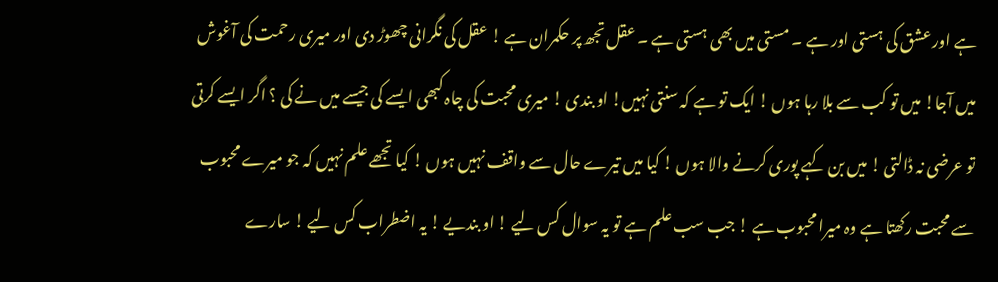ہے اور عشق کی ہستی اور ہے ۔ مستی میں بھی ہستی ہے ۔ عقل تجھ پر حکمران ہے ! عقل کی نگرانی چھوڑ دی اور میری رحمت کی آغوش میں آجا! میں تو کب سے بلا رہا ہوں ! ایک تو ہے کہ سنتی نہیں! او بندی ! میری محبت کی چاہ کبھی ایسے کی جیسے میں نے کی ؟ اگر ایسے کرتی تو عرضی نہ ڈالتی ! میں بن کہے پوری کرنے والا ہوں ! کیا میں تیرے حال سے واقف نہیں ہوں ! کیا تجھے علم نہیں کہ جو میرے محبوب سے محبت رکھتا ہے وہ میرا محبوب ہے ! جب سب علم ہے تو یہ سوال کس لیے ! او بندیے ! یہ اضطراب کس لیے ! سارے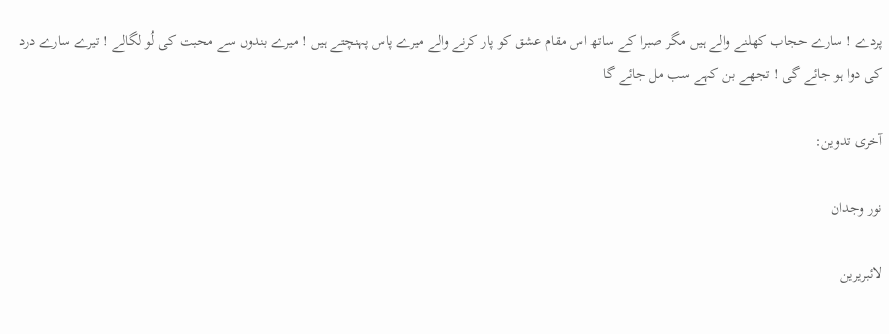پردے ! سارے حجاب کھلنے والے ہیں مگر صبرا کے ساتھ اس مقام عشق کو پار کرنے والے میرے پاس پہنچتے ہیں ! میرے بندوں سے محبت کی لُو لگالے ! تیرے سارے درد کی دوا ہو جائے گی ! تجھے بن کہے سب مل جائے گا

آخری تدوین:

نور وجدان

لائبریرین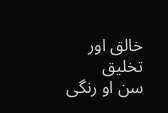خالق اور تخلیق
سن او رنگی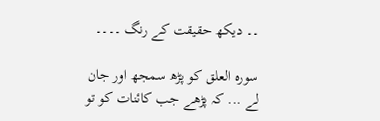۔۔ دیکھ حقیقت کے رنگ ۔۔۔۔

سورہ العلق کو پڑھ سمجھ اور جان لے ... کہ پڑھے جب کائنات کو تو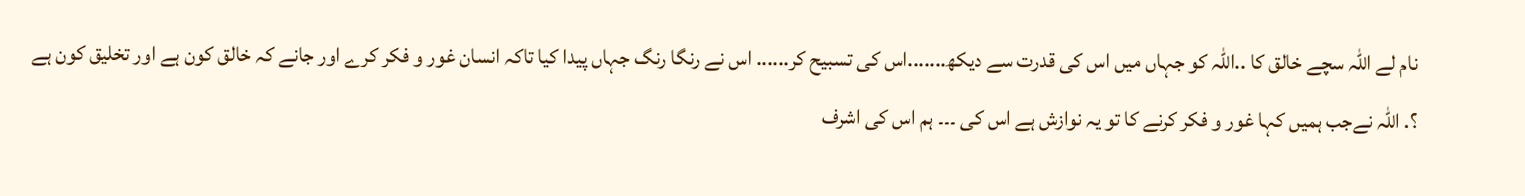نام لے اللہ سچے خالق کا ..اللہ کو جہاں میں اس کی قدرت سے دیکھ.......اس کی تسبیح کر...... اس نے رنگا رنگ جہاں پیدا کیا تاکہ انسان غور و فکر کرے اور جانے کہ خالق کون ہے اور تخلیق کون ہے ؟. اللہ نےجب ہمیں کہا غور و فکر کرنے کا تو یہ نوازش ہے اس کی ۔۔۔ ہم اس کی اشرف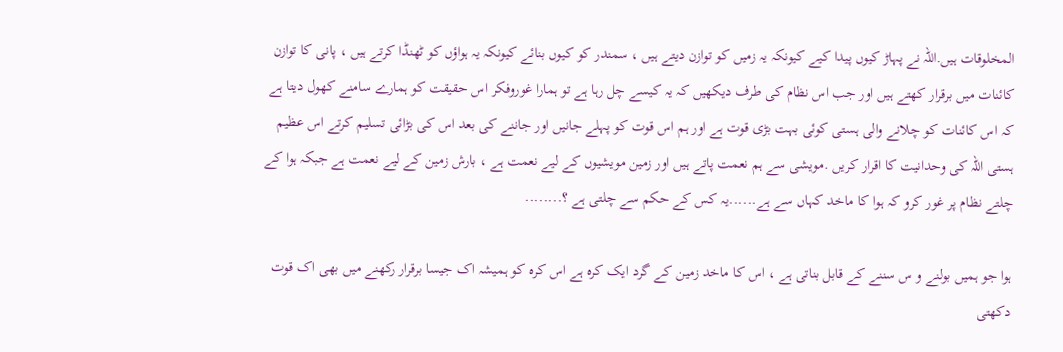المخلوقات ہیں.اللہ نے پہاڑ کیوں پیدا کیے کیونکہ یہ زمیں کو توازن دیتے ہیں ، سمندر کو کیوں بنائے کیونکہ یہ ہواؤں کو ٹھنڈا کرتے ہیں ، پانی کا توازن کائنات میں برقرار کھتے ہیں اور جب اس نظام کی طرف دیکھیں کہ یہ کیسے چل رہا ہے تو ہمارا غوروفکر اس حقیقت کو ہمارے سامنے کھول دیتا ہے کہ اس کائنات کو چلانے والی ہستی کوئی بہت بڑی قوت ہے اور ہم اس قوت کو پہلے جانیں اور جاننے کی بعد اس کی بڑائی تسلیم کرتے اس عظیم ہستی اللہ کی وحدانیت کا اقرار کریں .مویشی سے ہم نعمت پاتے ہیں اور زمین مویشیوں کے لیے نعمت ہے ، بارش زمین کے لیے نعمت ہے جبکہ ہوا کے چلتے نظام پر غور کرو کہ ہوا کا ماخد کہاں سے ہے......یہ کس کے حکم سے چلتی ہے ؟........

ہوا جو ہمیں بولنے و س سننے کے قابل بناتی ہے ، اس کا ماخد زمین کے گرد ایک کرہ ہے اس کرہ کو ہمیشہ اک جیسا برقرار رکھنے میں بھی اک قوت دکھتی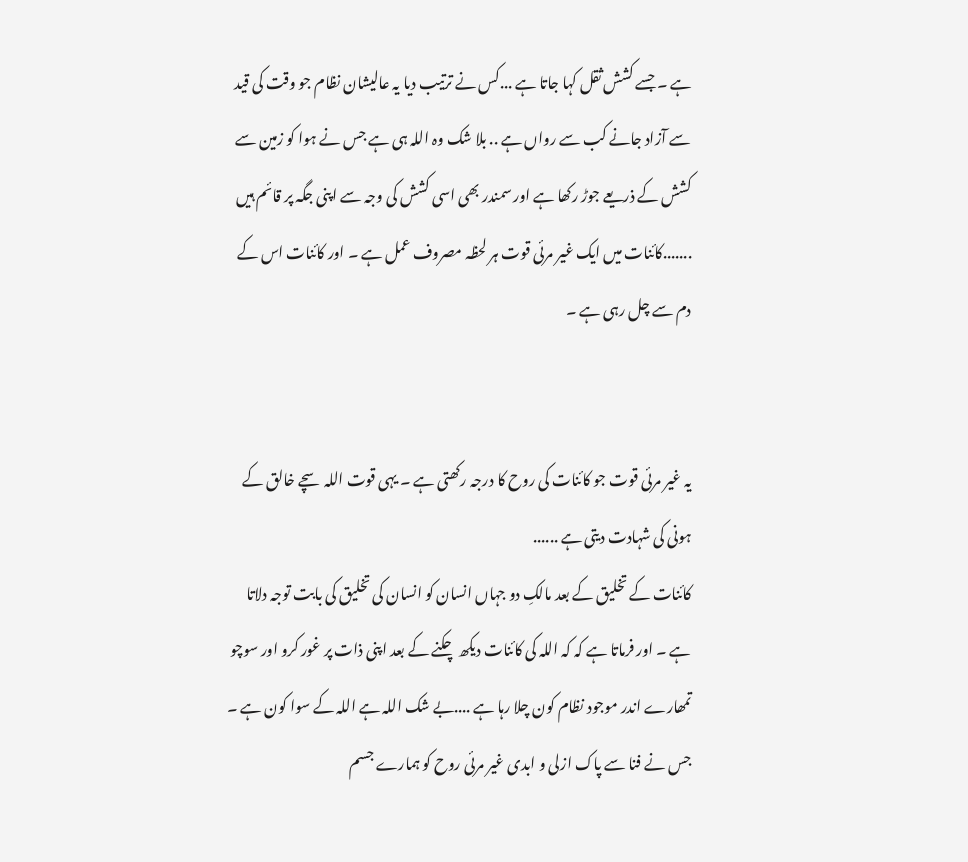ہے ۔ جسے کشش ثقل کہا جاتا ہے ...کس نے ترتیب دیا یہ عالیشان نظام جو وقت کی قید سے آزاد جانے کب سے رواں ہے .. بلا شک وہ اللہ ہی ہے جس نے ہوا کو زمین سے کشش کے ذریعے جوڑ رکھا ہے اور سمندر بھی اسی کشش کی وجہ سے اپنی جگہ پر قائم ہیں .......کائنات میں ایک غیر مرئی قوت ہر لحظہ مصروف عمل ہے ۔ اور کائنات اس کے دم سے چل رہی ہے ۔


یہ غیر مرئی قوت جو کائنات کی روح کا درجہ رکھتی ہے ۔ یہی قوت اللہ سچے خالق کے ہونی کی شہادت دیتی ہے ......
کائنات کے تخلیق کے بعد مالکِ دو جہاں انسان کو انسان کی تخلیق کی بابت توجہ دلاتا ہے ۔ اور فرماتا ہے کہ کہ اللہ کی کائنات دیکھ چکنے کے بعد اپنی ذات پر غور کرو اور سوچو تمھارے اندر موجود نظام کون چلا رہا ہے ....بے شک اللہ ہے اللہ کے سوا کون ہے ۔ جس نے فنا سے پاک ازلی و ابدی غیر مرئی روح کو ہمارے جسم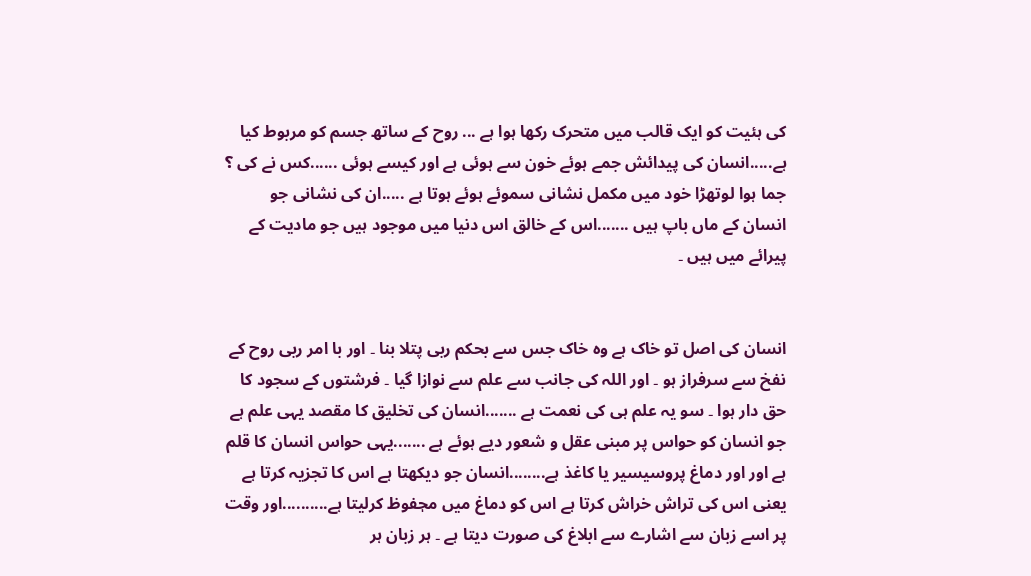کی ہئیت کو ایک قالب میں متحرک رکھا ہوا ہے ... روح کے ساتھ جسم کو مربوط کیا ہے.....انسان کی پیدائش جمے ہوئے خون سے ہوئی ہے اور کیسے ہوئی ......کس نے کی ؟
جما ہوا لوتھڑا خود میں مکمل نشانی سموئے ہوئے ہوتا ہے .....ان کی نشانی جو انسان کے ماں باپ ہیں .......اس کے خالق اس دنیا میں موجود ہیں جو مادیت کے پیرائے میں ہیں ۔


انسان کی اصل تو خاک ہے وہ خاک جس سے بحکم ربی پتلا بنا ۔ اور با امر ربی روح کے نفخ سے سرفراز ہو ۔ اور اللہ کی جانب سے علم سے نوازا گیا ۔ فرشتوں کے سجود کا حق دار ہوا ۔ سو یہ علم ہی کی نعمت ہے .......انسان کی تخلیق کا مقصد یہی علم ہے جو انسان کو حواس پر مبنی عقل و شعور دیے ہوئے ہے .......یہی حواس انسان کا قلم ہے اور اور دماغ پروسیسیر یا کاغذ ہے........انسان جو دیکھتا ہے اس کا تجزیہ کرتا ہے یعنی اس کی تراش خراش کرتا ہے اس کو دماغ میں محٖفوظ کرلیتا ہے..........اور وقت پر اسے زبان سے اشارے سے ابلاغ کی صورت دیتا ہے ۔ ہر زبان ہر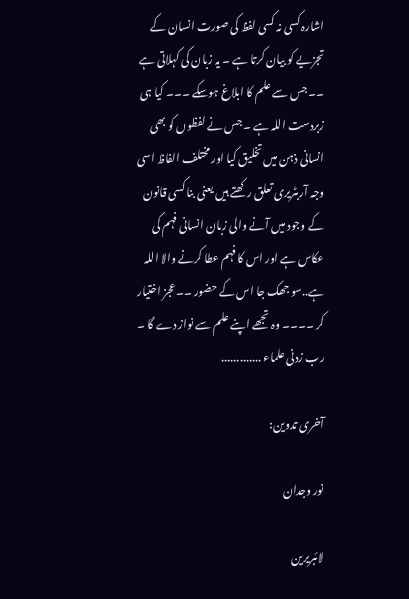اشارہ کسی نہ کسی لفظ کی صورت انسان کے تجزیے کو بیان کرتا ہے ۔ یہ زبان کی کہلاتی ہے ۔۔ جس سے علم کا ابلاغ ہوسکے ۔۔۔ کیا ہی زبردست اللہ ہے ۔ جس نے لفظوں کو بھی انسانی ذہن میں تخلیق کیا اور مختلف الفاظ اسی وجہ آربٹریری تعلق رکھتے ہیں یعنی بنا کسی قانون کے وجود میں آنے والی زبان انسانی فہم کی عکاس ہے اور اس کا فہم عطا کرنے والا اللہ ہے..سو جھک جا اس کے حضور ۔۔ عجز اختیار کر ۔۔۔۔ وہ تجھے اپنے علم سے نواز دے گا ۔
رب زدنی علماء .............

آخری تدوین:

نور وجدان

لائبریرین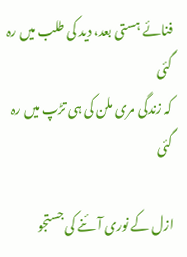فنائے ہستی بعد، دید کی طلب میں رہ گئی
کہ زندگی مری ملن کی ہی تڑپ میں رہ گئی

ازل کے نوری آئنے کی جستجو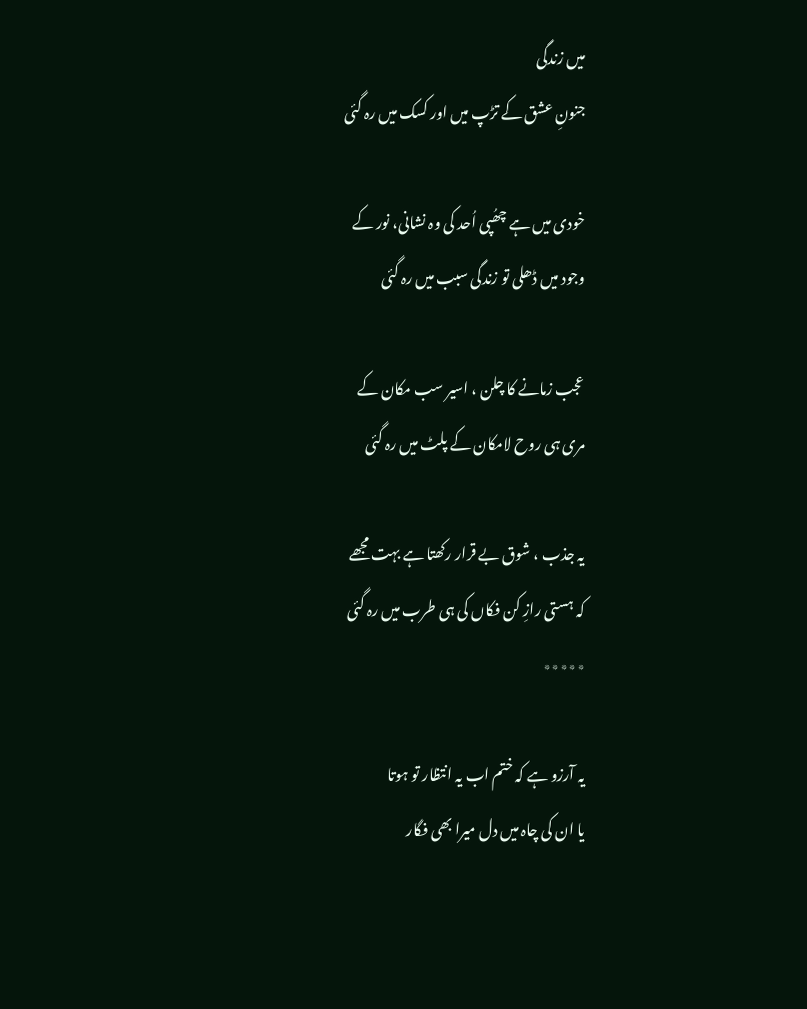میں زندگی
جنونِ عشق کے تڑپ میں اور کسک میں رہ گئی

خودی میں ہے چھُپی اُحد کی وہ نشانی، نور کے
وجود میں ڈھلی تو زندگی سبب میں رہ گئی

عجب زمانے کا چلن ، اسیر سب مکان کے
مری ہی روح لامکان کے پلٹ میں رہ گئی

یہ جذب ، شوق بے قرار رکھتا ہے بہت مجھے
کہ ہستی رازِ کن فکاں کی ہی طرب میں رہ گئی
٭٭٭٭٭

یہ آرزو ہے کہ ختم اب یہ انتظار تو ہوتا
یا ان کی چاہ میں دل میرا بھی فگار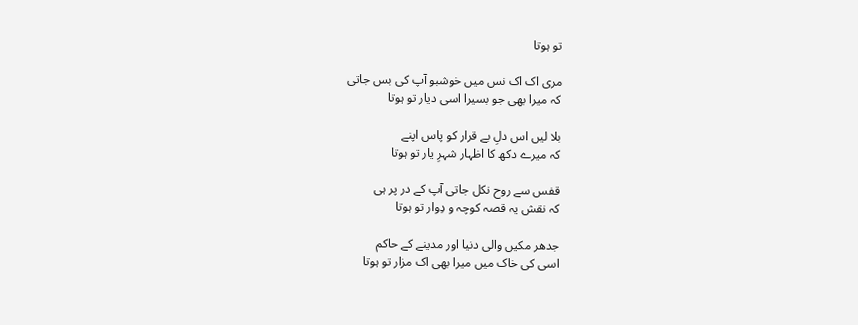تو ہوتا

مری اک اک نس میں خوشبو آپ کی بس جاتی
کہ میرا بھی جو بسیرا اسی دیار تو ہوتا

بلا لیں اس دلِ بے قرار کو پاس اپنے
کہ میرے دکھ کا اظہار شہرِ یار تو ہوتا

قفس سے روح نکل جاتی آپ کے در پر ہی
کہ نقش یہ قصہ کوچہ و دِوار تو ہوتا

جدھر مکیں والی دنیا اور مدینے کے حاکم
اسی کی خاک میں میرا بھی اک مزار تو ہوتا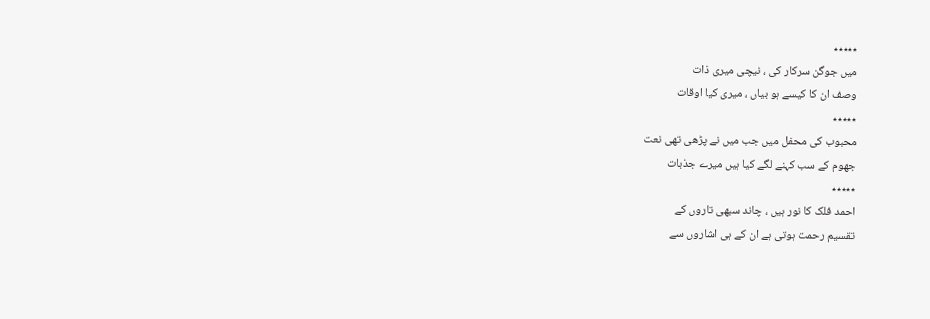٭٭٭٭٭
میں جوگن سرکار کی ، نیچی میری ذات
وصف ان کا کیسے ہو بیاں ، میری کیا اوقات
٭٭٭٭٭
محبوب کی محفل میں جب میں نے پڑھی تھی نعت
جھوم کے سب کہنے لگے کیا ہیں میرے جذبات
٭٭٭٭٭
احمد فلک کا نور ہیں ، چاند سبھی تاروں کے
تقسیم رحمت ہوتی ہے ان کے ہی اشاروں سے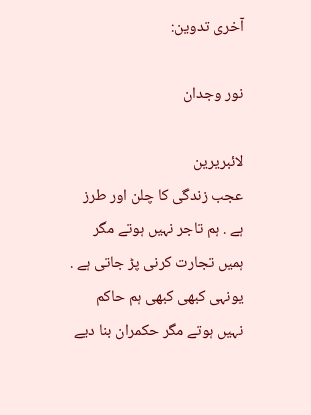آخری تدوین:

نور وجدان

لائبریرین
عجب زندگی کا چلن اور طرز ہے . ہم تاجر نہیں ہوتے مگر ہمیں تجارت کرنی پڑ جاتی ہے . یونہی کبھی کبھی ہم حاکم نہیں ہوتے مگر حکمران بنا دیے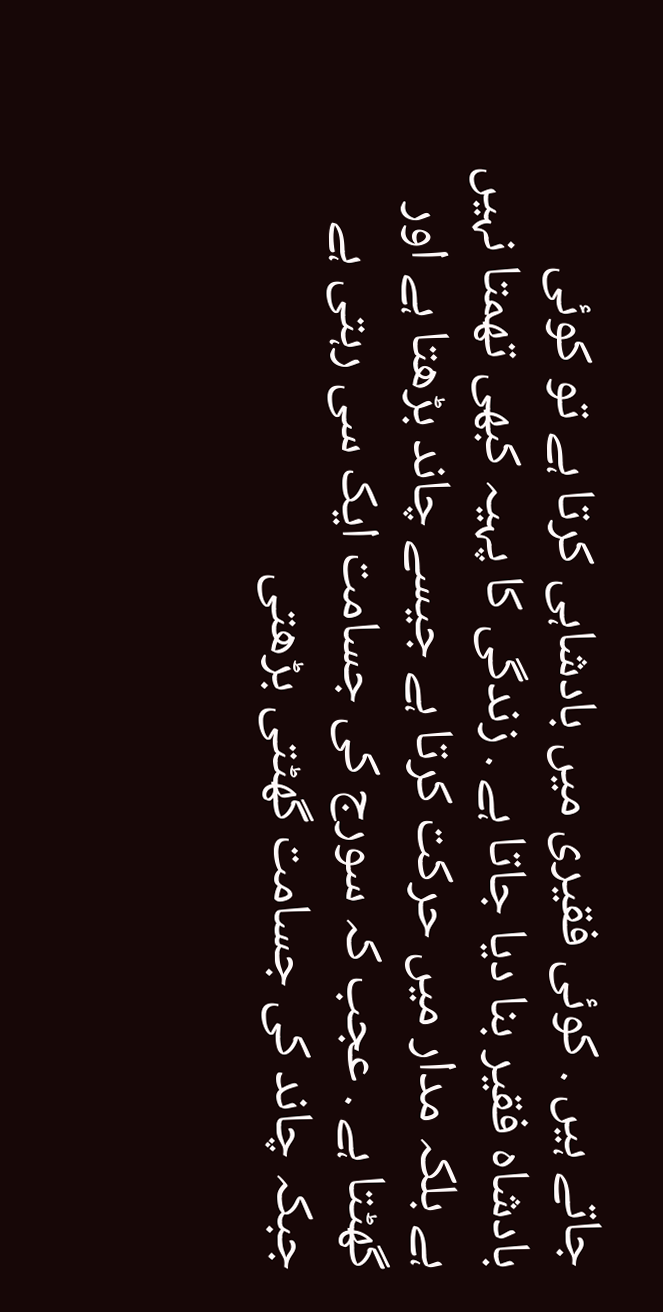جاتے ہیں . کوئی فقیری میں بادشاہی کرتا ہے تو کوئی بادشاہ فقیر بنا دیا جاتا ہے . زندگی کا پہیہ کبھی تھمتا نہیں ہے بلکہ مدار میں حرکت کرتا ہے جیسے چاند بڑھتا ہے اور گھٹتا ہے . عجب کہ سورج کی جسامت ایک سی رہتی ہے جبکہ چاند کی جسامت گھٹتی بڑھتی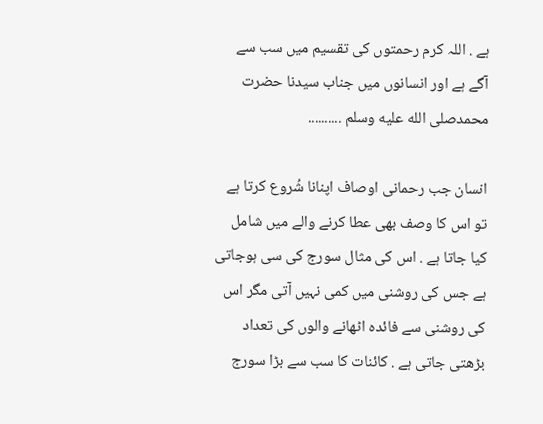ہے . اللہ کرم رحمتوں کی تقسیم میں سب سے آگے ہے اور انسانوں میں جناب سیدنا حضرت محمدصلى الله عليه وسلم ..........

انسان جب رحمانی اوصاف اپنانا شُروع کرتا ہے تو اس کا وصف بھی عطا کرنے والے میں شامل کیا جاتا ہے . اس کی مثال سورج کی سی ہوجاتی ہے جس کی روشنی میں کمی نہیں آتی مگر اس کی روشنی سے فائدہ اٹھانے والوں کی تعداد بڑھتی جاتی ہے . کائنات کا سب سے بڑا سورج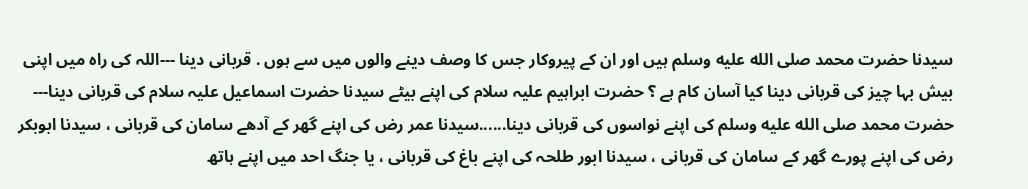سیدنا حضرت محمد صلى الله عليه وسلم ہیں اور ان کے پیروکار جس کا وصف دینے والوں میں سے ہوں . قربانی دینا ---اللہ کی راہ میں اپنی بیش بہا چیز کی قربانی دینا کیا آسان کام ہے ؟ حضرت ابراہیم علیہ سلام کی اپنے بیٹے سیدنا حضرت اسماعیل علیہ سلام کی قربانی دینا--- حضرت محمد صلى الله عليه وسلم کی اپنے نواسوں کی قربانی دینا......سیدنا عمر رض کی اپنے گھر کے آدھے سامان کی قربانی ، سیدنا ابوبکر رض کی اپنے پورے گھر کے سامان کی قربانی ، سیدنا ابور طلحہ کی اپنے باغ کی قربانی ، یا جنگ احد میں اپنے ہاتھ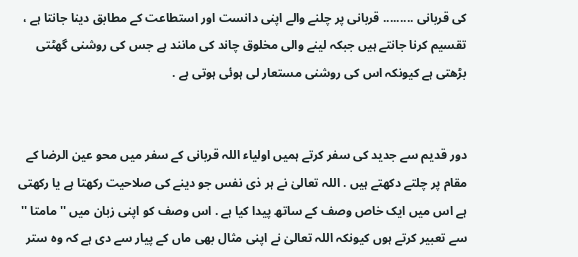کی قربانی ......... قربانی پر چلنے والے اپنی دانست اور استطاعت کے مطابق دینا جانتا ہے ، تقسیم کرنا جانتے ہیں جبکہ لینے والی مخلوق چاند کی مانند ہے جس کی روشنی گھٹتی بڑھتی ہے کیونکہ اس کی روشنی مستعار لی ہوئی ہوتی ہے .


دور قدیم سے جدید کی سفر کرتے ہمیں اولیاء اللہ قربانی کے سفر میں محو عین الرضا کے مقام پر چلتے دکھتے ہیں . اللہ تعالیٰ نے ہر ذی نفس جو دینے کی صلاحیت رکھتا ہے یا رکھتی ہے اس میں ایک خاص وصف کے ساتھ پیدا کیا ہے . اس وصف کو اپنی زبان میں '' مامتا '' سے تعبیر کرتے ہوں کیونکہ اللہ تعالیٰ نے اپنی مثال بھی ماں کے پیار سے دی ہے کہ وہ ستر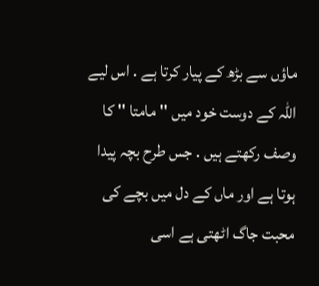ماؤں سے بڑھ کے پیار کرتا ہے . اس لیے اللہ کے دوست خود میں '' مامتا '' کا وصف رکھتے ہیں . جس طرح بچہ پیدا ہوتا ہے اور ماں کے دل میں بچے کی محبت جاگ اٹھتی ہے اسی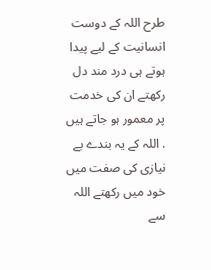طرح اللہ کے دوست انسانیت کے لیے پیدا ہوتے ہی درد مند دل رکھتے ان کی خدمت پر معمور ہو جاتے ہیں . اللہ کے یہ بندے بے نیازی کی صفت میں خود میں رکھتے اللہ سے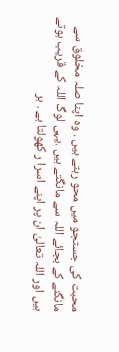محبت کی جستجو میں محو رہتے ہیں . وہ اپنا صلہ مخلوق سے مانگنے کے بجائے اللہ سے مانگتے ہیں .یہی لوگ اللہ کے قریب ہوتے ہیں اور اللہ تعالیٰ ان پر اپنے اسرا ر کھولتا ہے . ہر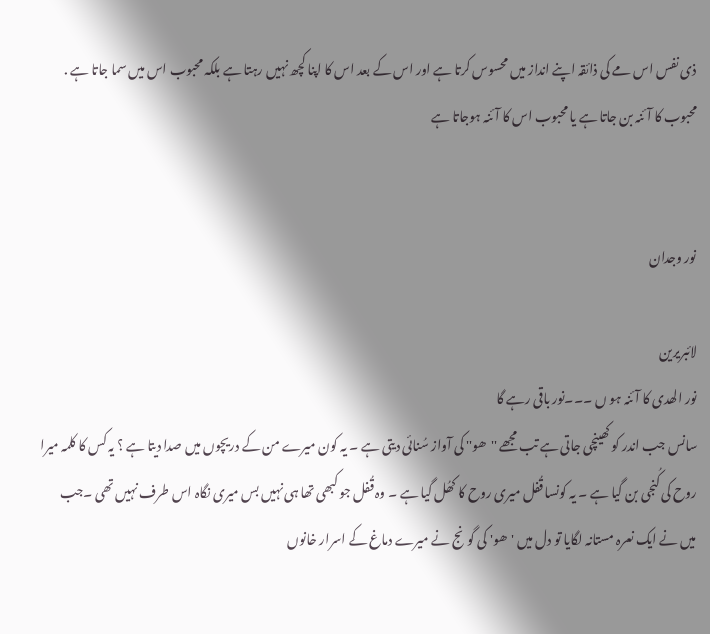ذی نفس اس مے کی ذائقہ اپنے انداز میں محسوس کرتا ہے اور اس کے بعد اس کا اپنا کچھ نہیں رہتا ہے بلکہ محبوب اس میں سما جاتا ہے . محبوب کا آئنہ بن جاتا ہے یا محبوب اس کا آئنہ ہوجاتا ہے


نور وجدان

لائبریرین
نور الھدی کا آئنہ ہو ں ۔۔۔نور باقی رہے گا
سانس جب اندر کو کھینچی جاتی ہے تب مجھے ''ھو'' کی آواز سُنائی دیتی ہے ۔ یہ کون میرے من کے دریچوں میں صدا دیتا ہے ؟ یہ کس کا کلمہ میرا روح کی کُنجی بن گیا ہے ۔ یہ کونسا قُفل میری روح کا کھُل گیا ہے ۔ وہ قُفل جو کبھی تھا ہی نہیں بس میری نگاہ اس طرف نہیں تھی ۔جب میں نے ایک نعرہ مستانہ لگایا تو دل میں 'ھو' کی گونج نے میرے دماغ کے اسرار خانوں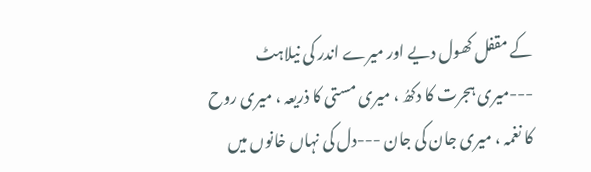کے مقفل کھول دیے اور میرے اندر کی نیلاہٹ ---میری ہجرت کا دکھُ ، میری مستی کا ذریعہ ، میری روح کا نغمہ ، میری جان کی جان ---دل کی نہاں خانوں میں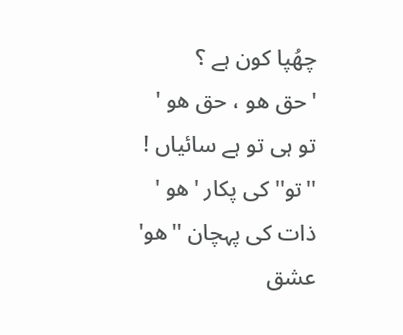چھُپا کون ہے ؟
'حق ھو ، حق ھو '
تو ہی تو ہے سائیاں !
''تو'' کی پکار 'ھو '
ذات کی پہچان ''ھو'
عشق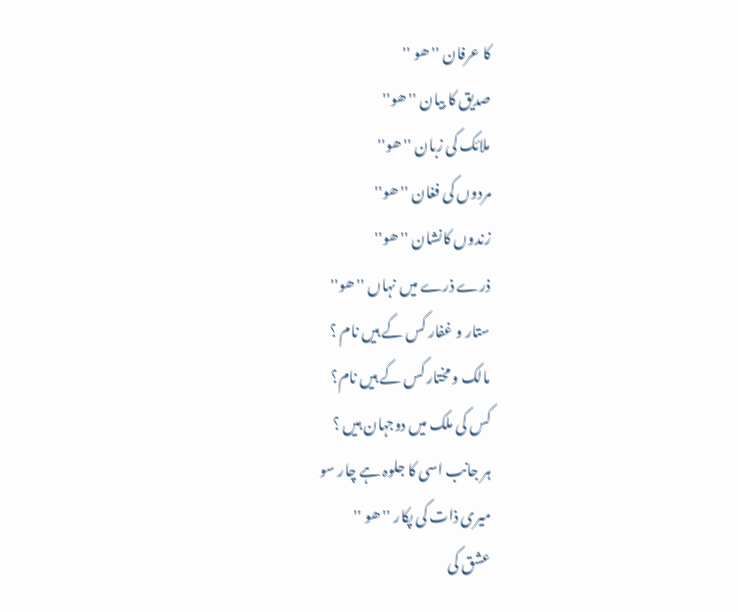کا عرفان ''ھو ''
صدیق کا بیان ''ھو''
ملائک کی زبان ''ھو''
مردوں کی فغان ''ھو''
زندوں کانشان ''ھو''
ذرے ذرے میں نہاں ''ھو''
ستار و غفار کس کے ہیں نام ؟
مالک و مختار کس کے ہیں نام؟
کس کی ملک میں دوجہان ہیں ؟
ہر جانب اسی کا جلوہ ہے چار سو
میری ذات کی پکار ''ھو ''
عشق کی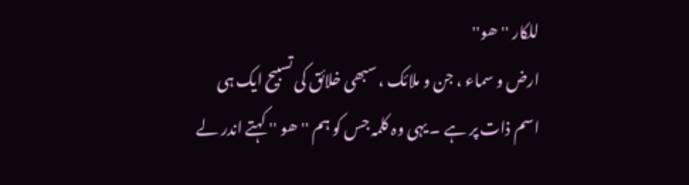للکار '' ھو''
ارض و سماء ، جن و ملائک ، سبھی خلائق کی تسبیح ایک ہی اسم ذات پر ہے ۔ یہی وہ کلمہ جس کو ہم ''ھو '' کہتے اندر لے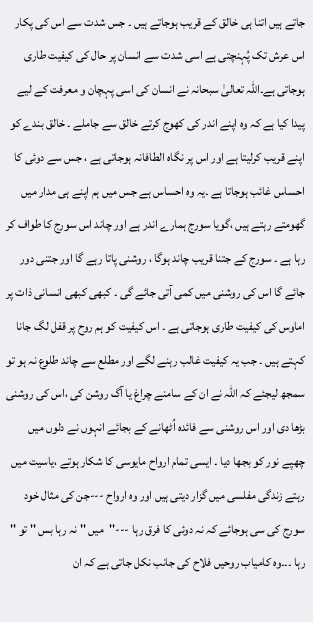جاتے ہیں اتنا ہی خالق کے قریب ہوجاتے ہیں ۔ جس شدت سے اس کی پکار اس عرش تک پُہنچتی ہے اسی شدت سے انسان پر حال کی کیفیت طاری ہوجاتی ہے۔اللہ تعالیٰ سبحانہ نے انسان کی اسی پہچان و معرفت کے لیے پیدا کیا ہے کہ وہ اپنے اندر کی کھوج کرتے خالق سے جاملے ۔ خالق بندے کو اپنے قریب کرلیتا ہے اور اس پر نگاہ الطافانہ ہوجاتی ہے ، جس سے دوئی کا احساس غائب ہوجاتا ہے ۔یہ وہ احساس ہے جس میں ہم اپنے ہی مدار میں گھومتے رہتے ہیں ،گویا سورج ہمارے اندر ہے اور چاند اس سورج کا طواف کر رہا ہے ۔ سورج کے جتنا قریب چاند ہوگا ، روشنی پاتا رہے گا اور جتنی دور جائے گا اس کی روشنی میں کمی آتی جائے گی ۔ کبھی کبھی انسانی ذات پر اماوس کی کیفیت طاری ہوجاتی ہے ۔ اس کیفیت کو ہم روح پر قفل لگ جانا کہتے ہیں ۔ جب یہ کیفیت غالب رہنے لگے اور مطلع سے چاند طلوع نہ ہو تو سمجھ لیجئے کہ اللہ نے ان کے سامنے چراغ یا آگ روشن کی ،اس کی روشنی بڑھا دی اور اس روشنی سے فائدہ اُٹھانے کے بجائے انہوں نے دلوں میں چھپے نور کو بجھا دیا ۔ ایسی تمام ارواح مایوسی کا شکار ہوتے ،یاسیت میں رہتے زندگی مفلسی میں گزار دیتی ہیں اور وہ ارواح ---جن کی مثال خود سورج کی سی ہوجائے کہ نہ دوئی کا فرق رہا ---''میں '' نہ رہا بس '' تو '' رہا ۔۔۔وہ کامیاب روحیں فلاح کی جانب نکل جاتی ہے کہ ان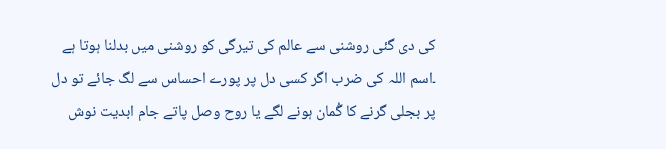کی دی گئی روشنی سے عالم کی تیرگی کو روشنی میں بدلنا ہوتا ہے ۔اسم اللہ کی ضرب اگر کسی دل پر پورے احساس سے لگ جائے تو دل پر بجلی گرنے کا گُمان ہونے لگے یا روح وصل پاتے جام ابدیت نوش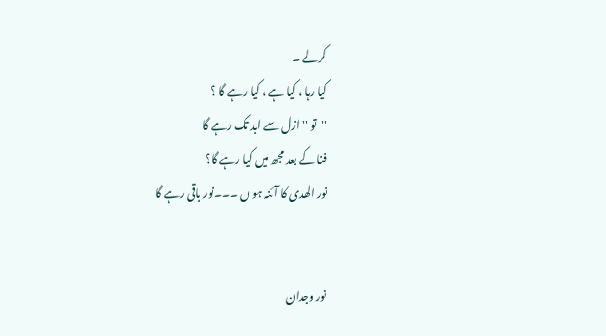کرلے ۔
کیا رہا ، کیا ہے ، کیا رہے گا ؟
''تو '' ازل سے ابد تک رہے گا
فنا کے بعد مجھ میں کیا رہے گا؟
نور الھدی کا آئنہ ہو ں ۔۔۔نور باقی رہے گا


نور وجدان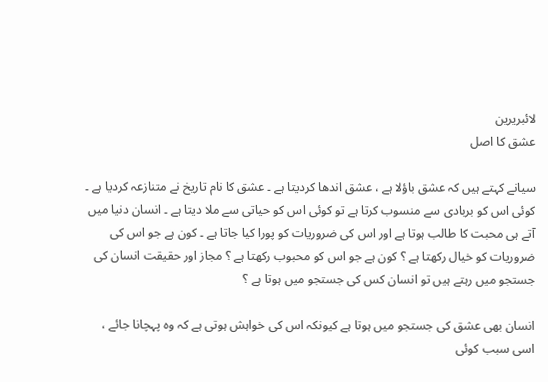لائبریرین
عشق کا اصل

سیانے کہتے ہیں کہ عشق باؤلا ہے ، عشق اندھا کردیتا ہے ۔ عشق کا نام تاریخ نے متنازعہ کردیا ہے ۔ کوئی اس کو بربادی سے منسوب کرتا ہے تو کوئی اس کو حیاتی سے ملا دیتا ہے ۔ انسان دنیا میں آتے ہی محبت کا طالب ہوتا ہے اور اس کی ضروریات کو پورا کیا جاتا ہے ۔ کون ہے جو اس کی ضروریات کو خیال رکھتا ہے ؟ کون ہے جو اس کو محبوب رکھتا ہے ؟ مجاز اور حقیقت انسان کی جستجو میں رہتے ہیں تو انسان کس کی جستجو میں ہوتا ہے ؟

انسان بھی عشق کی جستجو میں ہوتا ہے کیونکہ اس کی خواہش ہوتی ہے کہ وہ پہچانا جائے ، اسی سبب کوئی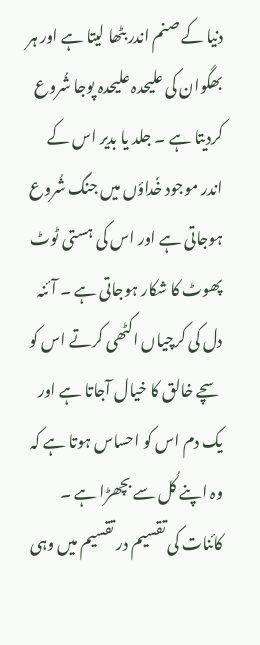دنیا کے صنم اندر بٹھا لیتا ہے اور ہر بھگوان کی علیحدہ علیحدہ پوجا شُروع کردیتا ہے ۔ جلد یا بدیر اس کے اندر موجود خٗداؤں میں جنگ شُروع ہوجاتی ہے اور اس کی ہستی ٹوٹ پھوٹ کا شکار ہوجاتی ہے ۔ آئنہ دل کی کرچیاں اکٹھی کرتے اس کو سچے خالق کا خیال آجاتا ہے اور یک دم اس کو احساس ہوتا ہے کہ وہ اپنے کُل سے بچھڑا ہے ۔ کائنات کی تقسیم در تقسیم میں وہی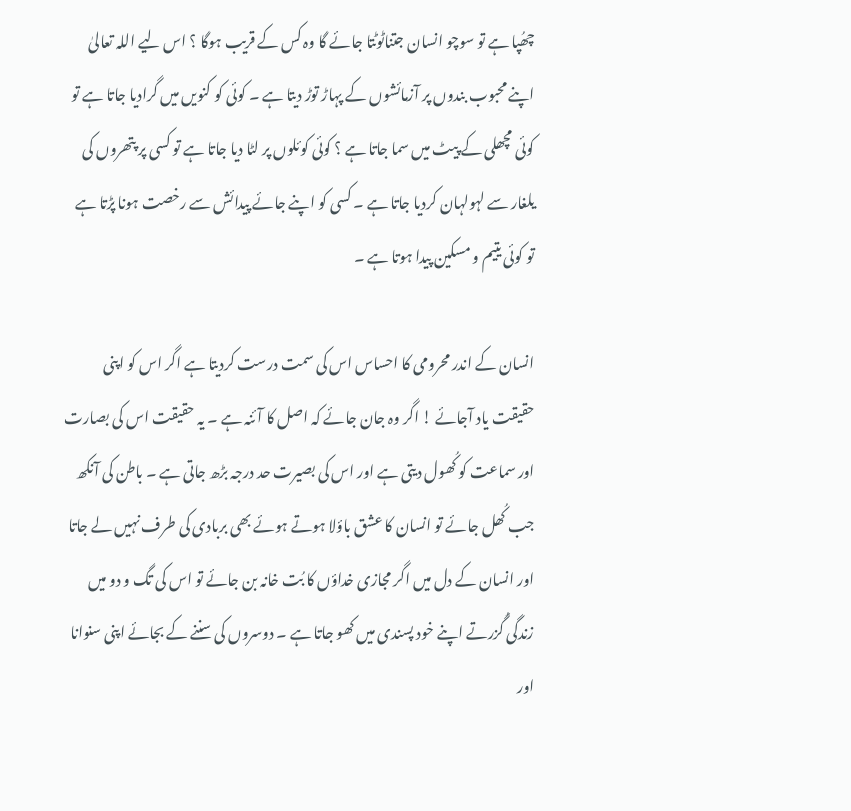چھُپا ہے تو سوچو انسان جتناٹوٹتا جائے گا وہ کس کے قریب ہوگا ؟ اس لیے اللہ تعالیٰ اپنے محبوب بندوں پر آزمائشوں کے پہاڑ توڑ دیتا ہے ۔ کوئی کو کنویں میں گرادیا جاتا ہے تو کوئی مچھلی کے پیٹ میں سما جاتا ہے ؟ کوئی کوئلوں پر لٹا دیا جاتا ہے تو کسی پر پتھروں کی یلغار سے لہولہان کردیا جاتا ہے ۔ کسی کو اپنے جائے پیدائش سے رخصت ہونا پڑتا ہے تو کوئی یتیم و مسکین پیدا ہوتا ہے ۔

انسان کے اندر محرومی کا احساس اس کی سمت درست کردیتا ہے اگر اس کو اپنی حقیقت یاد آجائے ! اگر وہ جان جائے کہ اصل کا آئنہ ہے ۔ یہ حقیقت اس کی بصارت اور سماعت کو کُھول دیتی ہے اور اس کی بصیرت حد درجہ بڑھ جاتی ہے ۔ باطن کی آنکھ جب کُھل جائے تو انسان کا عشق باؤلا ہوتے ہوئے بھی بربادی کی طرف نہیں لے جاتا اور انسان کے دل میں اگر مجازی خداؤں کا بُت خانہ بن جائے تو اس کی تگ و دو میں زندگی گُزرتے اپنے خود پسندی میں کھو جاتا ہے ۔ دوسروں کی سننے کے بجائے اپنی سنوانا اور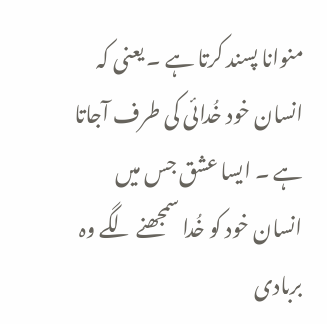منوانا پسند کرتا ہے ۔ یعنی کہ انسان خود خُدائی کی طرف آجاتا ہے ۔ ایسا عشق جس میں انسان خود کو خُدا سمجھنے لگے وہ بربادی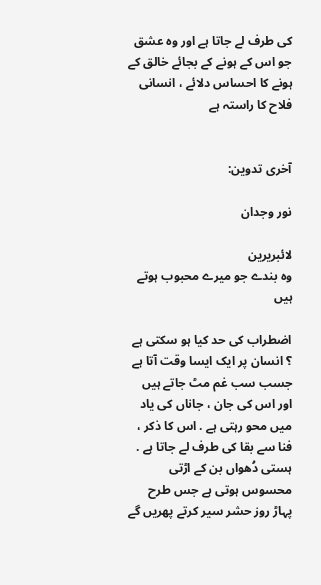کی طرف لے جاتا ہے اور وہ عشق جو اس کے ہونے کے بجائے خالق کے ہونے کا احساس دلائے ، انسانی فلاح کا راستہ ہے


آخری تدوین:

نور وجدان

لائبریرین
وہ بندے جو میرے محبوب ہوتے ہیں

اضطراب کی حد کیا ہو سکتی ہے ؟ انسان پر ایک ایسا وقت آتا ہے جسب سب غم مٹ جاتے ہیں اور اس کی جان ، جاناں کی یاد میں محو رہتی ہے . اس کا ذکر ، فنا سے بقا کی طرف لے جاتا ہے . ہستی دُھواں بن کے اڑتی محسوس ہوتی ہے جس طرح پہاڑ روز حشر سیر کرتے پھریں گے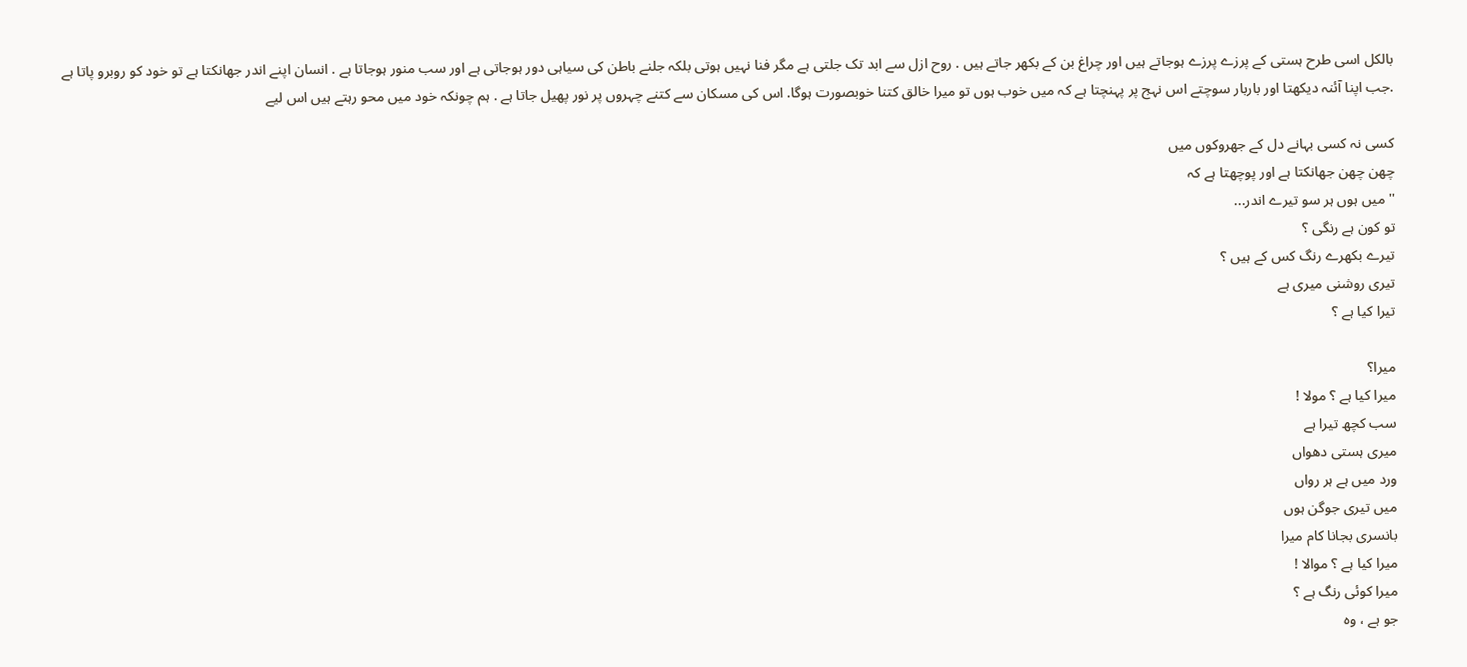بالکل اسی طرح ہستی کے پرزے پرزے ہوجاتے ہیں اور چراغ بن کے بکھر جاتے ہیں . روح ازل سے ابد تک جلتی ہے مگر فنا نہیں ہوتی بلکہ جلنے باطن کی سیاہی دور ہوجاتی ہے اور سب منور ہوجاتا ہے . انسان اپنے اندر جھانکتا ہے تو خود کو روبرو پاتا ہے .جب اپنا آئنہ دیکھتا اور باربار سوچتے اس نہج پر پہنچتا ہے کہ میں خوب ہوں تو میرا خالق کتنا خوبصورت ہوگا. اس کی مسکان سے کتنے چہروں پر نور پھیل جاتا ہے . ہم چونکہ خود میں محو رہتے ہیں اس لیے

کسی نہ کسی بہانے دل کے جھروکوں میں
چھن چھن جھانکتا ہے اور پوچھتا ہے کہ
'' میں ہوں ہر سو تیرے اندر...
تو کون ہے رنگی ؟
تیرے بکھرے رنگ کس کے ہیں ؟
تیری روشنی میری ہے
تیرا کیا ہے ؟

میرا؟
میرا کیا ہے ؟ مولا !
سب کچھ تیرا ہے
میری ہستی دھواں
ورد میں ہے ہر رواں
میں تیری جوگن ہوں
بانسری بجانا کام میرا
میرا کیا ہے ؟ موالا !
میرا کوئی رنگ ہے ؟
جو ہے ، وہ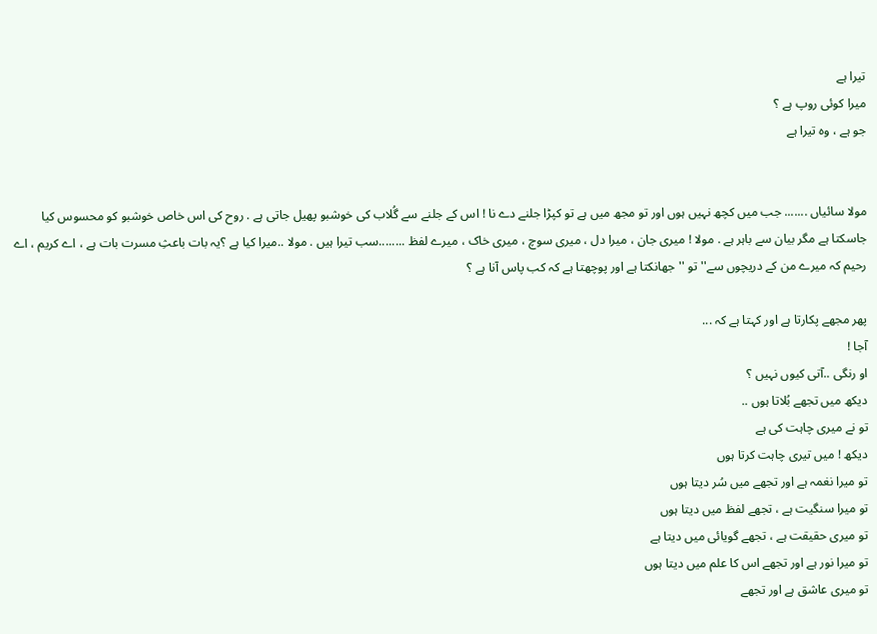تیرا ہے
میرا کوئی روپ ہے ؟
جو ہے ، وہ تیرا ہے


مولا سائیاں ....... جب میں کچھ نہیں ہوں اور تو مجھ میں ہے تو کپڑا جلنے دے نا ! اس کے جلنے سے گُلاب کی خوشبو پھیل جاتی ہے . روح کی اس خاص خوشبو کو محسوس کیا جاسکتا ہے مگر بیان سے باہر ہے . مولا ! میری جان ، میرا دل ، میری سوچ ، میری خاک ، میرے لفظ ........سب تیرا ہیں . مولا ..میرا کیا ہے ؟یہ بات باعثِ مسرت بات ہے ، اے کریم ، اے رحیم کہ میرے من کے دریچوں سے'' تو ''جھانکتا ہے اور پوچھتا ہے کہ کب پاس آنا ہے ؟

پھر مجھے پکارتا ہے اور کہتا ہے کہ ...
آجا !
او رنگی ..آتی کیوں نہیں ؟
دیکھ میں تجھے بُلاتا ہوں ..
تو نے میری چاہت کی ہے
دیکھ ! میں تیری چاہت کرتا ہوں
تو میرا نغمہ ہے اور تجھے میں سُر دیتا ہوں
تو میرا سنگیت ہے ، تجھے لفظ میں دیتا ہوں
تو میری حقیقت ہے ، تجھے گویائی میں دیتا ہے
تو میرا نور ہے اور تجھے اس کا علم میں دیتا ہوں
تو میری عاشق ہے اور تجھے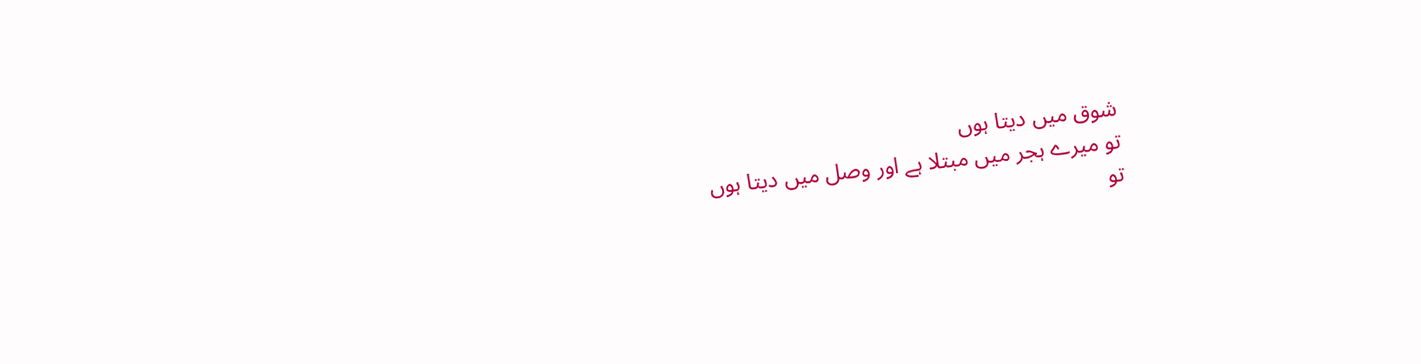شوق میں دیتا ہوں
تو میرے ہجر میں مبتلا ہے اور وصل میں دیتا ہوں
تو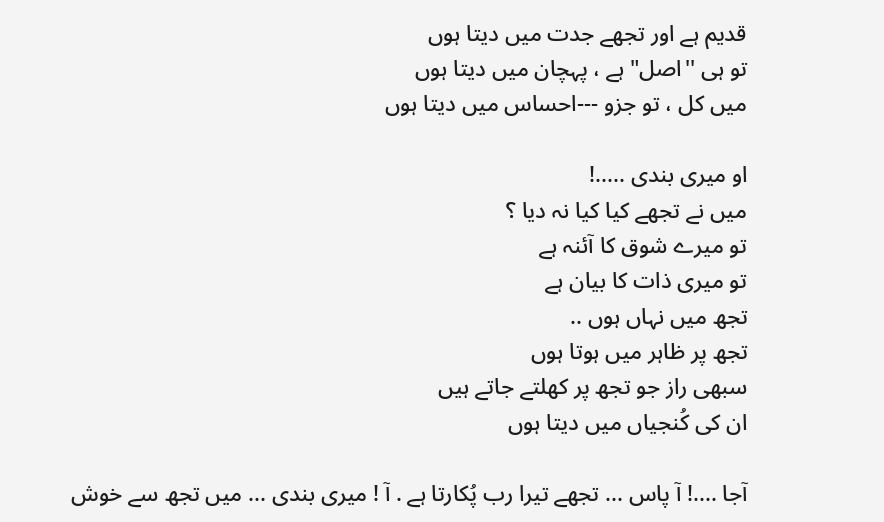قدیم ہے اور تجھے جدت میں دیتا ہوں
تو ہی ''اصل" ہے ، پہچان میں دیتا ہوں
میں کل ، تو جزو ---احساس میں دیتا ہوں

او میری بندی .....!
میں نے تجھے کیا کیا نہ دیا ؟
تو میرے شوق کا آئنہ ہے
تو میری ذات کا بیان ہے
تجھ میں نہاں ہوں ..
تجھ پر ظاہر میں ہوتا ہوں
سبھی راز جو تجھ پر کھلتے جاتے ہیں
ان کی کُنجیاں میں دیتا ہوں

آجا ....! آ پاس ... تجھے تیرا رب پُکارتا ہے . آ ! میری بندی ... میں تجھ سے خوش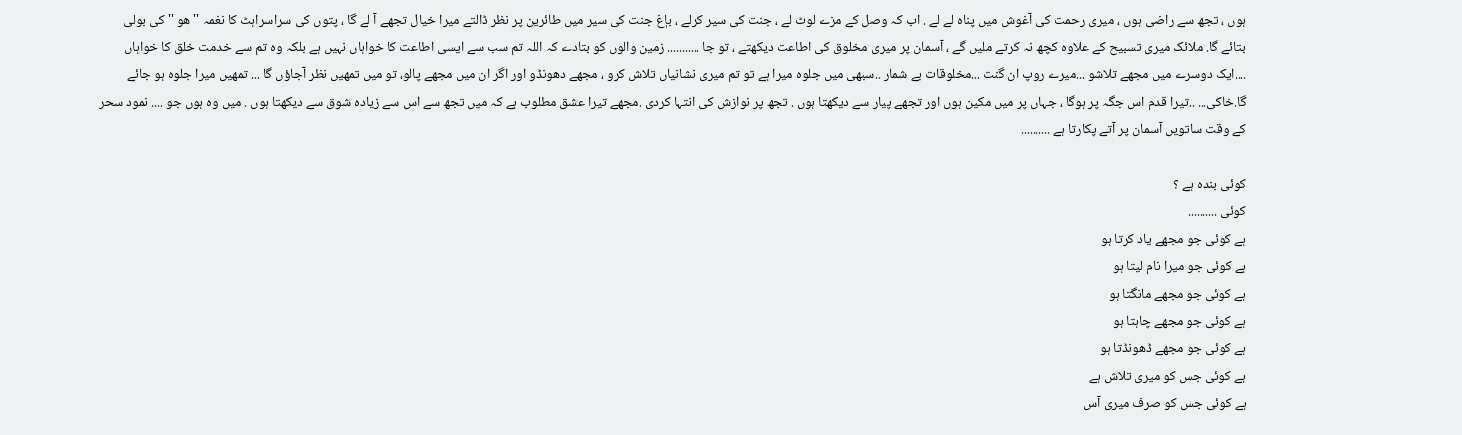ہوں ، تجھ سے راضی ہوں ، میری رحمت کی آغوش میں پناہ لے لے . اب کہ وصل کے مزے لوٹ لے ، جنت کی سیر کرلے ، باٖغ جنت کی سیر میں طائرین پر نظر ڈالتے میرا خیال تجھے آ لے گا ، پتوں کی سراسراہٹ کا نغمہ '' ھو '' کی بولی بتائے گا. ملائک میری تسبیح کے علاوہ کچھ نہ کرتے ملیں گے ، آسمان پر میری مخلوق کی اطاعت دیکھتے ، تو جا ........... زمین والوں کو بتادے کہ اللہ تم سب سے ایسی اطاعت کا خواہاں نہیں ہے بلکہ وہ تم سے خدمت خلق کا خواہاں ....ایک دوسرے میں مجھے تلاشو ...میرے روپ ان گنت ...مخلوقات بے شمار ..سبھی میں جلوہ میرا ہے تو تم میری نشانیاں تلاش کرو ، مجھے دھونڈو اور اگر ان میں مجھے پالو، تو میں تمھیں نظر آجاؤں گا ... تمھیں میرا جلوہ ہو جائے گا.خاکی... ..تیرا قدم اس جگہ پر ہوگا ، جہاں پر میں مکین ہوں اور تجھے پیار سے دیکھتا ہوں . تجھ پر نوازش کی انتہا کردی .مجھے تیرا عشق مطلوب ہے کہ میں تجھ سے اس سے زیادہ شوق سے دیکھتا ہوں . میں وہ ہوں جو .... نمود سحر کے وقت ساتویں آسمان پر آتے پکارتا ہے ..........

کوئی بندہ ہے ؟
کوئی ..........
ہے کوئی جو مجھے یاد کرتا ہو
ہے کوئی جو میرا نام لیتا ہو
ہے کوئی جو مجھے مانگتا ہو
ہے کوئی جو مجھے چاہتا ہو
ہے کوئی جو مجھے ڈھونڈتا ہو
ہے کوئی جس کو میری تلاش ہے
ہے کوئی جس کو صرف میری آس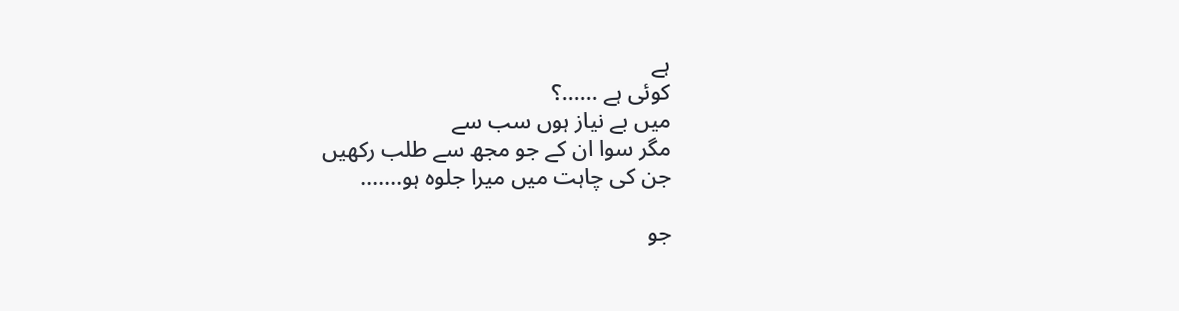ہے
کوئی ہے ......؟
میں بے نیاز ہوں سب سے
مگر سوا ان کے جو مجھ سے طلب رکھیں
جن کی چاہت میں میرا جلوہ ہو.......

جو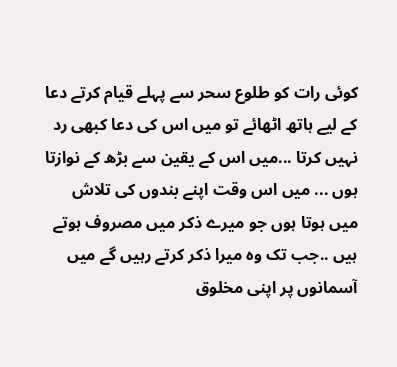کوئی رات کو طلوع سحر سے پہلے قیام کرتے دعا کے لیے ہاتھ اٹھائے تو میں اس کی دعا کبھی رد نہیں کرتا ...میں اس کے یقین سے بڑھ کے نوازتا ہوں ... میں اس وقت اپنے بندوں کی تلاش میں ہوتا ہوں جو میرے ذکر میں مصروف ہوتے ہیں ..جب تک وہ میرا ذکر کرتے رہیں گے میں آسمانوں پر اپنی مخلوق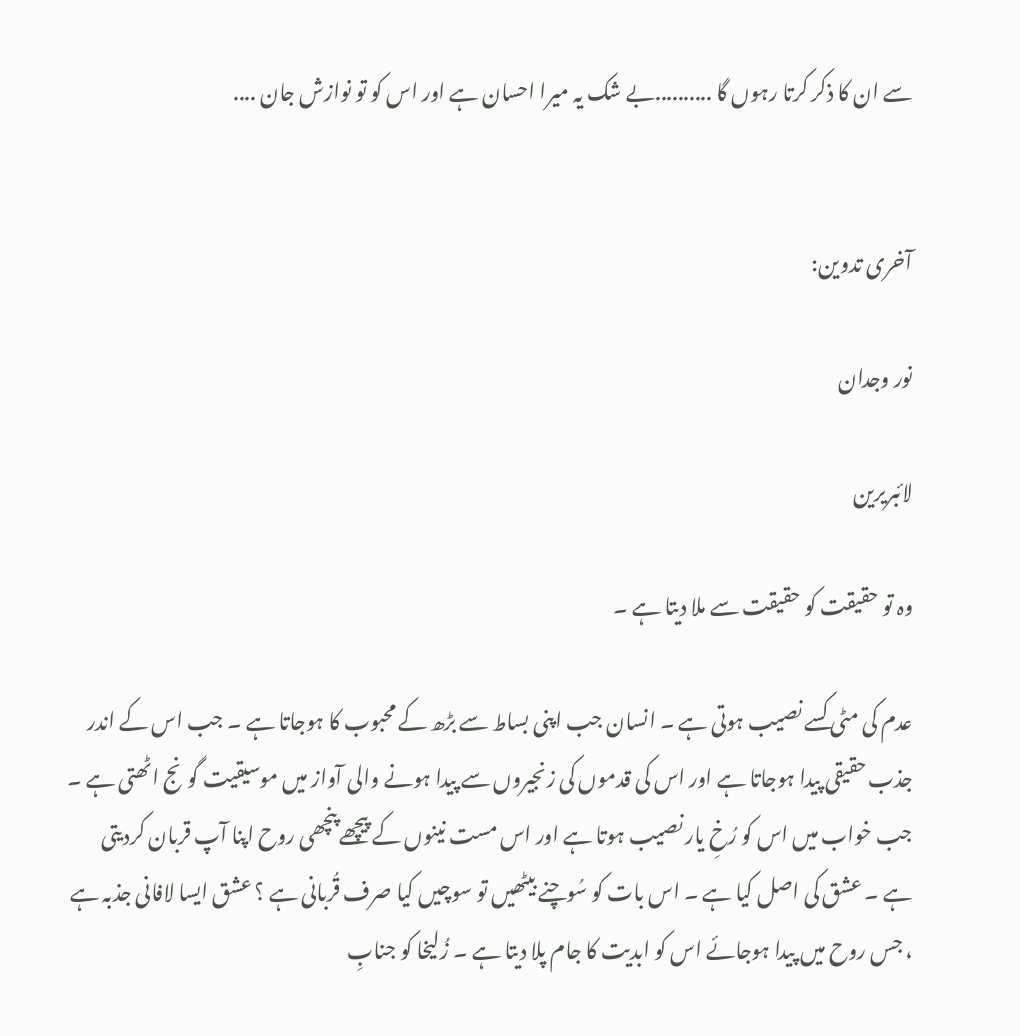سے ان کا ذکر کرتا رہوں گا ..........بے شک یہ میرا احسان ہے اور اس کو تو نوازش جان ....


آخری تدوین:

نور وجدان

لائبریرین

وہ تو حقیقت کو حقیقت سے ملا دیتا ہے ۔

عدم کی مٹی کسے نصیب ہوتی ہے ۔ انسان جب اپنی بساط سے بڑھ کے محبوب کا ہوجاتا ہے ۔ جب اس کے اندر جذب حقیقی پیدا ہوجاتا ہے اور اس کی قدموں کی زنجیروں سے پیدا ہونے والی آواز میں موسیقیت گونج اٹھتی ہے ۔ جب خواب میں اس کو رُخِ یار نصیب ہوتا ہے اور اس مست نینوں کے پیچھے پنچھی روح اپنا آپ قربان کردیتی ہے ۔ عشق کی اصل کیا ہے ۔ اس بات کو سُوچنے بیٹھیں تو سوچیں کیا صرف قُربانی ہے ؟ عشق ایسا لافانی جذبہ ہے ، جس روح میں پیدا ہوجائے اس کو ابدیت کا جام پلا دیتا ہے ۔ زُلیخا کو جنابِ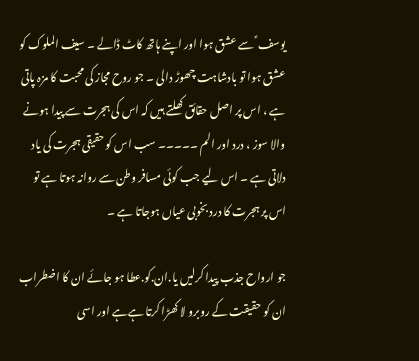یوسف ؑ سے عشق ہوا اور اپنے ہاتھ کاٹ ڈالے ۔ سیف الملوک کو عشق ہوا تو بادشاہت چھوڑ دالی ۔ جو روح مجاز کی محبت کا مزہ پاتی ہے ، اس پر اصل حقائق کھلتے ہیں کہ اس کی ہجرت سے پیدا ہونے والا سوز ، درد اور الم ۔۔۔۔۔ سب اس کو حقیقی ہجرت کی یاد دلاتی ہے ۔ اس لیے جب کوئی مسافر وطن سے روانہ ہوتا ہے تو اس پر ہجرت کا درد بخوبی عیاں ہوجاتا ہے ۔

جو ارواح جذب پیدا کرلیں یا.ان.کو.عطا ہو جائے ان کا اضطراب ان کو حقیقت کے روبرو لا کھڑا کرتا ہےہے اور اسی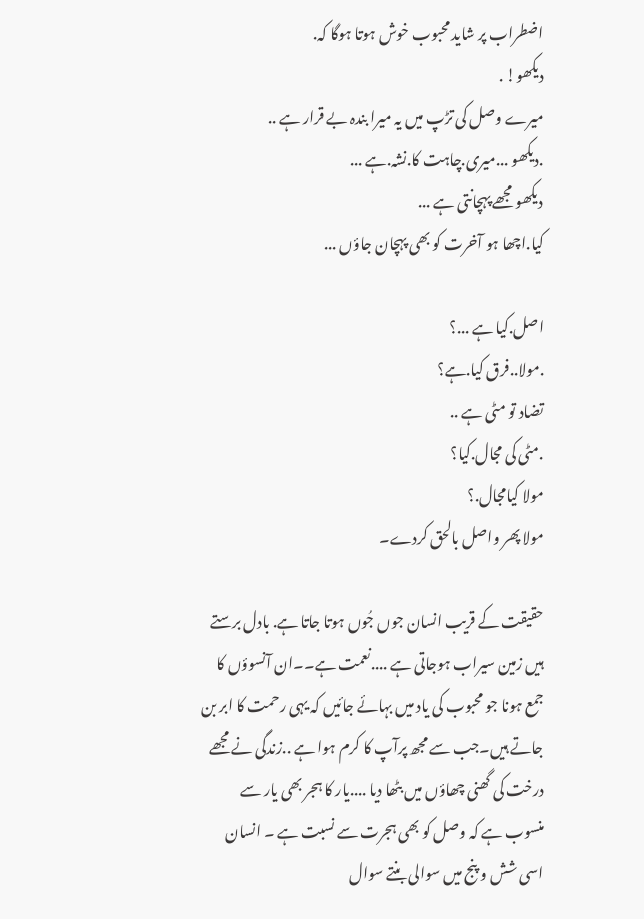اضطراب پر شاید محبوب خوش ہوتا ہوگا کہ.
دیکھو! .
میرے وصل کی تڑپ میں یہ میرا بندہ بے قرار ہے ..
.دیکھو ...میری.چاہت کا.نشہ.ہے ...
دیکھو مجھے پہچانتی ہے ...
کیا.اچھا ہو آخرت کو بھی پہچان جاؤں ...

اصل.کیا ہے ...؟
.مولا..فرق کیا.ہے؟
تضاد تو مٹی ہے ..
.مٹی کی مجال.کیا؟
مولا کیامجال.؟
مولا پھر واصل بالحق کردے۔

حقیقت کے قریب انسان جوں جُوں ہوتا جاتا ہے. بادل برستے ہیں زمین سیراب ہوجاتی ہے ....نعمت ہے۔۔ان آنسوؤں کا جمع ہونا جو محبوب کی یاد میں بہائے جائیں کہ یہی رحمت کا ابر بن جاتے ہیں۔جب سے مجھ پرآپ کا کرم ہوا ہے ..زندگی نے مجھے درخت کی گھنی چھاؤں میں بٹھا دیا ....یار کا ہجر بھی یار سے منسوب ہے کہ وصل کو بھی ہجرت سے نسبت ہے ۔ انسان اسی شش و پنج میں سوالی بنتے سوال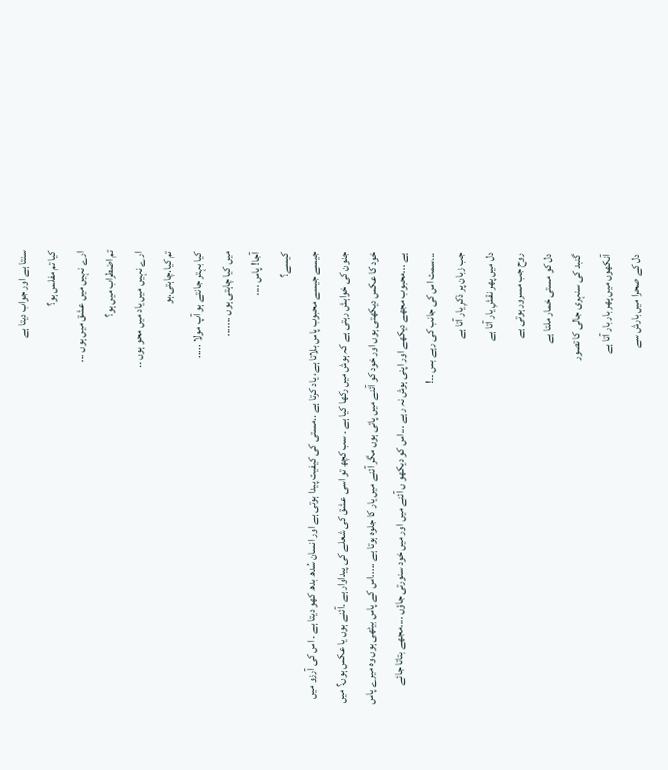سنتا ہے اور جواب دیتا ہے
کیا تم مفلس ہو؟
ارے نہیں میں عشق میں ہوں ...
تم اضطراب میں ہو؟
ارے نہیں میں یاد میں محو ہوں ..
تم کیا.چاہتی.ہو
کیا بہتر جانتے ہو آپ مولا .....
میں کیا چاہتی ہوں .......
آجا! پاس ....
کیسے؟
جیسے جیسے محبوب پاس بلاتا ہے، یاد کرتا ہے ..مستی کی کیفیت پیدا ہوتی ہے اور انسان سُدھ بدھ کھو دیتا ہے ۔ اس کی آرزو میں جنون کی خواہش رہتی ہے کہ ہوش میں رکھا کیا ہے ۔ سب کچھ تو اسی عشق کی شعلے کی پیداوار ہے ۔آئنے ہوں یا عکس ہوں؟ میں خود کا عکس دیکھتی ہوں اور خود کو آئنے میں پاتی ہوں مگر آئنے میں یار کا جلوہ ہوتا ہے .....اس کے پاس بیٹھی ہوں وہ میرے پاس ہے ...محبوب مجھے دیکھے اور اپنی ہوش نہ رہے ...اس کو دیکھو ں آئنے میں اور میں خود سنورتی جاؤں ....مجھے بتاتا جائے ...سمت اس کی جانب کی رہے بس ۔۔!
جب زبان پر ذکرِ یار آتا ہے
دل میں پھر نقشِ یار آتا ہے
روح جب مسرور ہوتی ہے
دل کو مستی خمار ملتا ہے
گنبد کی سنہری جالی کا تصور
آنکھوں میں پھر بار بار آتا ہے
دل کے صحرا میں بارش سے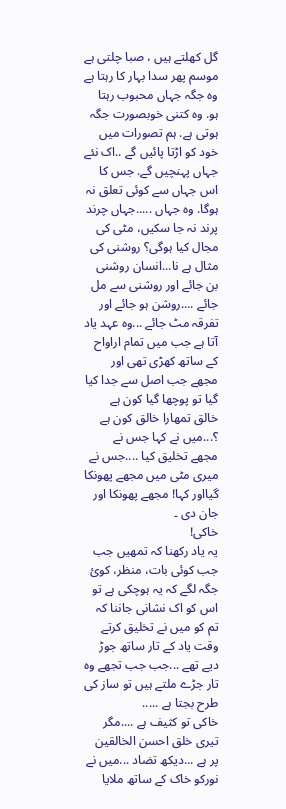گل کھلتے ہیں ، صبا چلتی ہے
موسم پھر سدا بہار کا رہتا ہے
وہ جگہ جہاں محبوب رہتا ہو. وہ کتنی خوبصورت جگہ ہوتی ہے. ہم تصورات میں خود کو اڑتا پائیں گے ..اک نئے جہاں پہنچیں گے. جس کا اس جہاں سے کوئی تعلق نہ ہوگا. وہ جہاں .....جہاں چرند پرند نہ جا سکیں، مٹی کی مجال کیا ہوگی؟ روشنی کی مثال ہے نا...انسان روشنی بن جائے اور روشنی سے مل جائے ....روشن ہو جائے اور تفرقہ مٹ جائے ...وہ عہد یاد آتا ہے جب میں تمام اراواح کے ساتھ کھڑی تھی اور مجھے جب اصل سے جدا کیا گیا تو پوچھا گیا کون ہے خالق تمھارا خالق کون ہے ؟...میں نے کہا جس نے مجھے تخلیق کیا ....جس نے میری مٹی میں مجھے پھونکا گیااور کہا! مجھے پھونکا اور جان دی ۔
خاکی!
یہ یاد رکھنا کہ تمھیں جب جب کوئی بات، منظر، کوئ جگہ لگے کہ یہ ہوچکی ہے تو اس کو اک نشانی جاننا کہ تم کو میں نے تخلیق کرتے وقت یاد کے تار ساتھ جوڑ دیے تھے ...جب جب تجھے وہ تار جڑے ملتے ہیں تو ساز کی طرح بجتا ہے .....
خاکی تو کثیف ہے ....مگر تیری خلق احسن الخالقین پر ہے ...دیکھ تضاد ...میں نے نورکو خاک کے ساتھ ملایا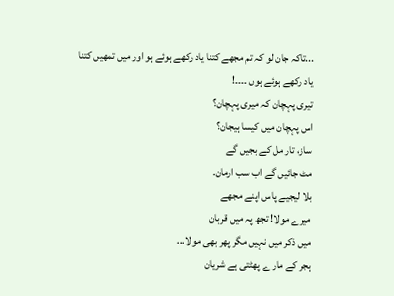...تاکہ جان لو کہ تم مجھے کتنا یاد رکھے ہوئے ہو اور میں تمھیں کتنا یاد رکھے ہوئے ہوں ۔۔۔۔!
تیری پہچان کہ میری پہچان؟
اس پہچان میں کیسا ہیجان؟
ساز، تار مل کے بجیں گے
مٹ جائیں گے اب سب ارمان.
بلا لیجیے پاس اپنے مجھے
میرے مولا! تجھ پہ میں قربان
میں ذکر میں نہیں مگر پھر بھی مولا...
ہجر کے مار ے پھٹتی ہے شریان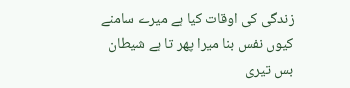زندگی کی اوقات کیا ہے میرے سامنے
کیوں نفس بنا میرا پھر تا ہے شیطان
بس تیری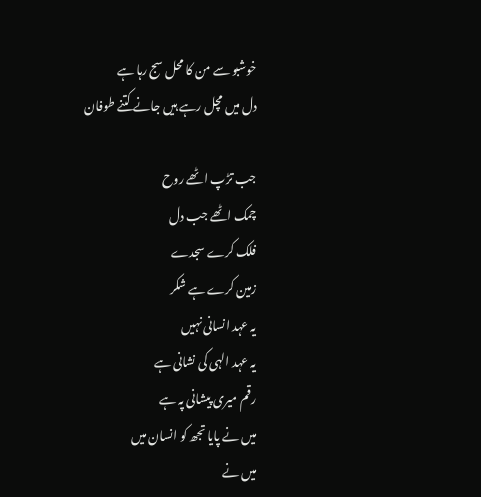خوشبو سے من کا محل سج رہا ہے
دل میں مچل رہے ہیں جانے کتنے طوفان

جب تڑپ اٹھے روح
چمک اٹھے جب دل
فلک کرے سجدے
زمین کرے ہے شکر
یہ عہد انسانی نہیں
یہ عہد الہی کی نشانی ہے
رقم میری پیشانی پہ ہے
میں نے پایا تجھ کو انسان میں
میں نے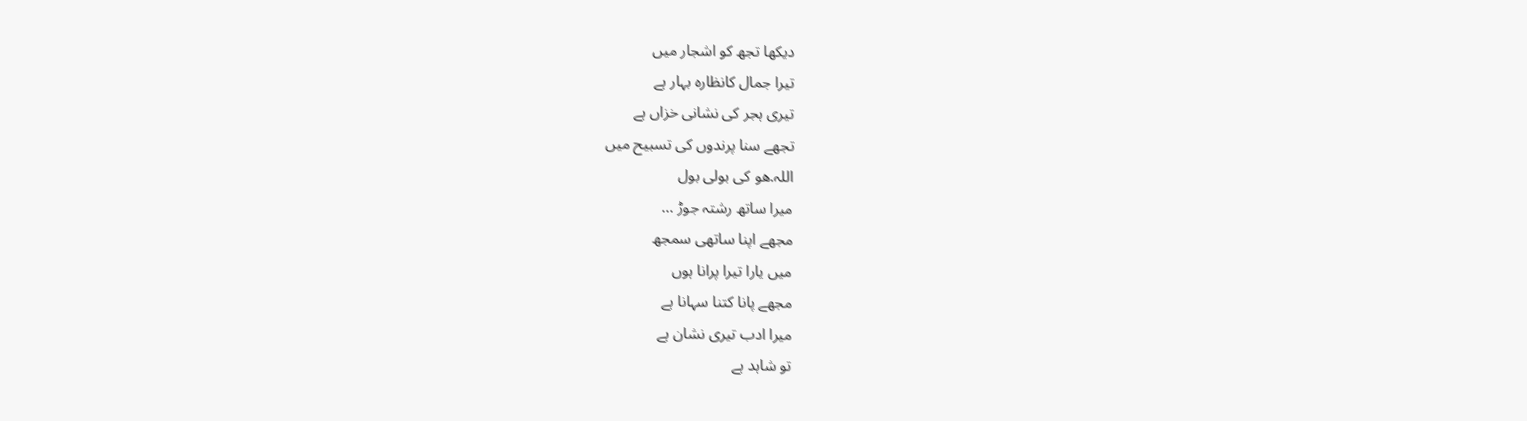دیکھا تجھ کو اشجار میں
تیرا جمال کانظارہ بہار ہے
تیری ہجر کی نشانی خزاں ہے
تجھے سنا پرندوں کی تسبیح میں
اللہ.ھو کی بولی بول
میرا ساتھ رشتہ جوڑ ...
مجھے اپنا ساتھی سمجھ
میں یارا تیرا پرانا ہوں
مجھے پانا کتنا سہانا ہے
میرا ادب تیری نشان ہے
تو شاہد ہے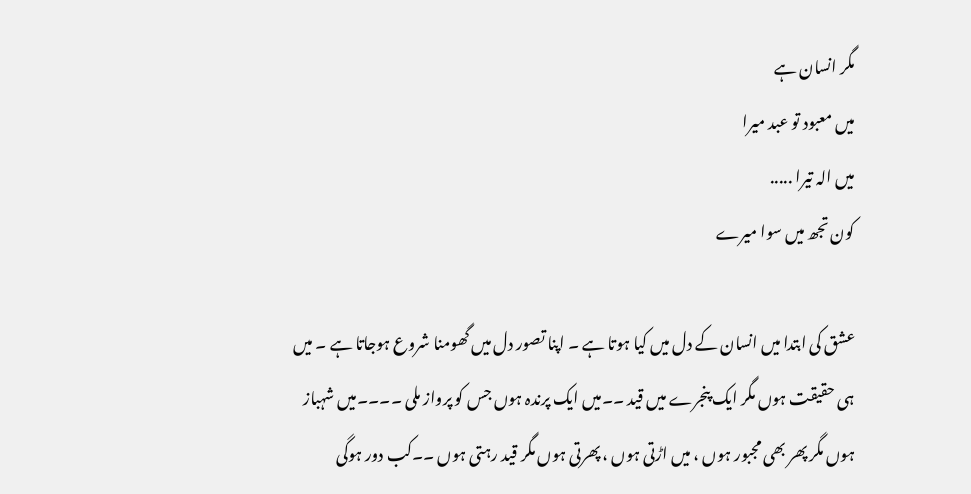مگر انسان ہے
میں معبود تو عبد میرا
میں الہ تیرا .....
کون تجھ میں سوا میرے

عشق کی ابتدا میں انسان کے دل میں کیا ہوتا ہے ۔ اپنا تصور دل میں گھومنا شروع ہوجاتا ہے ۔ میں ہی حقیقت ہوں مگر ایک پنجرے میں قید ۔۔میں ایک پرندہ ہوں جس کو پرواز ملی ۔۔۔۔میں شہباز ہوں مگر پھر بھی مجبور ہوں ، میں اڑتی ہوں ، پھرتی ہوں مگر قید رہتی ہوں ۔۔کب دور ہوگی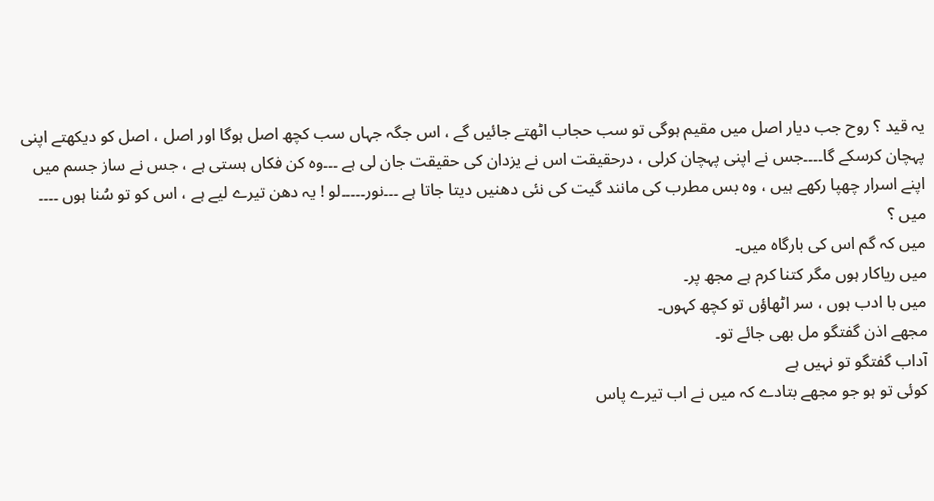یہ قید ؟ روح جب دیار اصل میں مقیم ہوگی تو سب حجاب اٹھتے جائیں گے ، اس جگہ جہاں سب کچھ اصل ہوگا اور اصل ، اصل کو دیکھتے اپنی پہچان کرسکے گا۔۔۔۔جس نے اپنی پہچان کرلی ، درحقیقت اس نے یزدان کی حقیقت جان لی ہے ۔۔۔وہ کن فکاں ہستی ہے ، جس نے ساز جسم میں اپنے اسرار چھپا رکھے ہیں ، وہ بس مطرب کی مانند گیت کی نئی دھنیں دیتا جاتا ہے ۔۔۔نور۔۔۔۔۔لو ! یہ دھن تیرے لیے ہے ، اس کو تو سُنا ہوں ۔۔۔۔
میں ؟
میں کہ گم اس کی بارگاہ میں۔
میں ریاکار ہوں مگر کتنا کرم ہے مجھ پر۔
میں با ادب ہوں ، سر اٹھاؤں تو کچھ کہوں۔
مجھے اذن گفتگو مل بھی جائے تو۔
آداب گفتگو تو نہیں ہے
کوئی تو ہو جو مجھے بتادے کہ میں نے اب تیرے پاس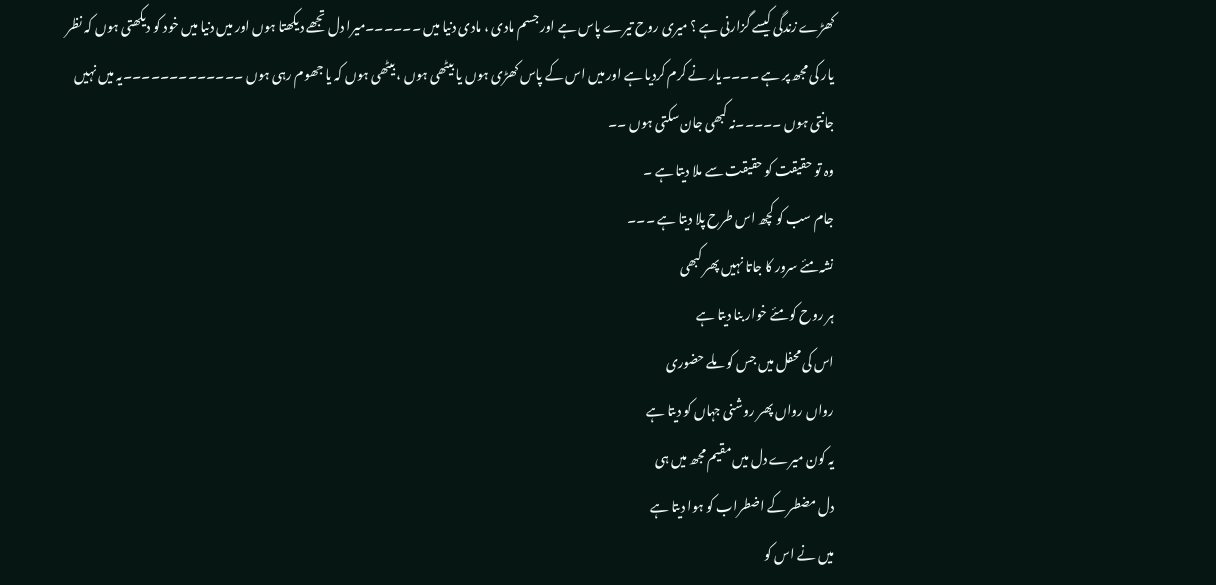کھڑے زندگی کیسے گزارنی ہے ؟ میری روح تیرے پاس ہے اور جسم مادی ، مادی دنیا میں ۔۔۔۔۔۔میرا دل تجھے دیکھتا ہوں اور میں دنیا میں خود کو دیکھتی ہوں کہ نظر یار کی مجھ پر ہے ۔۔۔۔یار نے کرم کردیا ہے اور میں اس کے پاس کھڑی ہوں یا بیٹھی ہوں ، بیٹھی ہوں کہ یا جھوم رہی ہوں ۔۔۔۔۔۔۔۔۔۔۔۔۔یہ میں نہیں جانتی ہوں ۔۔۔۔۔نہ کبھی جان سکتی ہوں ۔۔
وہ تو حقیقت کو حقیقت سے ملا دیتا ہے ۔
جام سب کو کچھ اس طرح پلا دیتا ہے ۔۔۔
نشہ مئے سرور کا جاتا نہیں پھر کبھی
ہر روح کو مئے خوار بنا دیتا ہے
اس کی محفل میں جس کو ملے حضوری
رواں رواں پھر روشنی جہاں کو دیتا ہے
یہ کون میرے دل میں مقیم مجھ میں ہی
دل مضطر کے اضطراب کو ہوا دیتا ہے
میں نے اس کو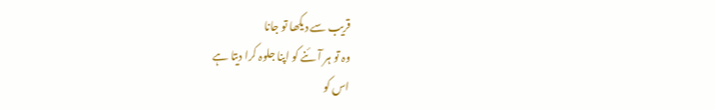قریب سے دیکھا تو جانا
وہ تو ہر آئنے کو اپنا جلوہ کرا دیتا ہے
اس کو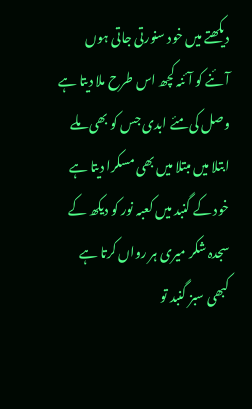دیکھتے میں خود سنورتی جاتی ہوں
آئنے کو آئنہ کچھ اس طرح ملا دیتا ہے
وصل کی مئے ابدی جس کو بھی ملے
ابتلا میں مبتلا میں بھی مسکرا دیتا ہے
خود کے گنبد میں کعبہ نور کو دیکھ کے
سجدہ شکر میری ہر رواں کرتا ہے
کبھی سبز گنبد تو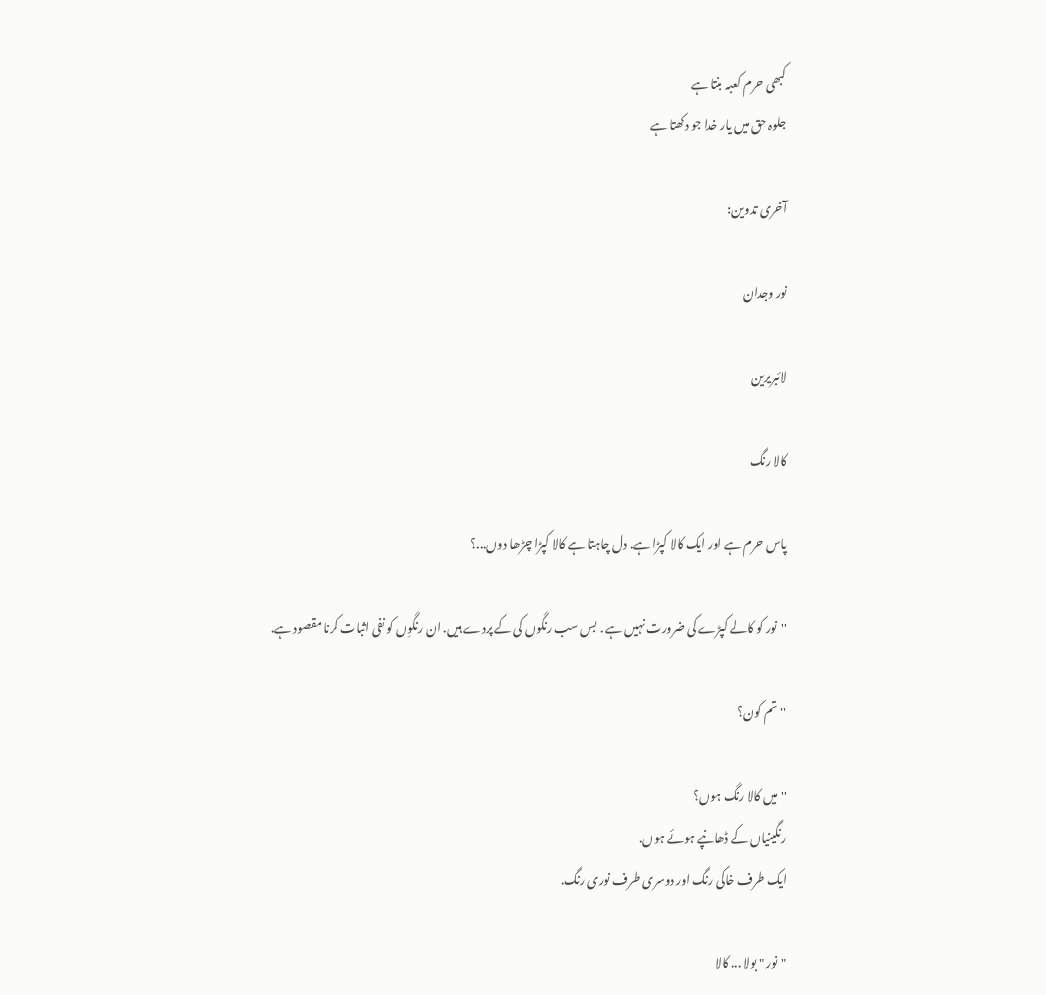کبھی حرم کعبہ بنتا ہے
جلوہ حق میں یار خدا جو دکھتا ہے

آخری تدوین:

نور وجدان

لائبریرین

کالا رنگ

پاس حرم ہے اور ایک کالا کپڑا ہے. دل چاہتا ہے کالا کپڑا چڑھا دوں...؟

''نور کو کالے کپڑے کی ضرورت نہیں ہے . بس سب رنگوں کی کے پردے ہیں. ان رنگوِں کو نفی اثبات کرنا مقصود ہے.

''تم کون؟

''میں کالا رنگ ہوں؟
رنگینیاں کے ڈھانپے ہوئے ہوں.
ایک طرف خاکی رنگ اور دوسری طرف نوری رنگ.

"نور " بولا ... کالا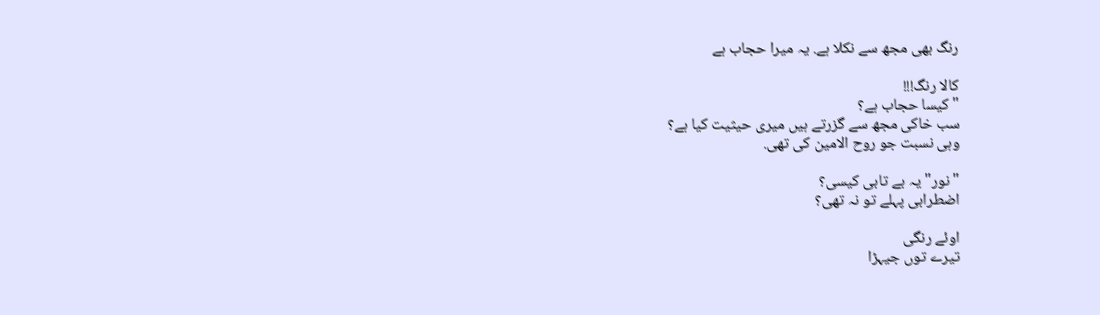رنگ بھی مجھ سے نکلا ہے. یہ میرا حجاب ہے

کالا رنگ!!!
" کیسا حجاب ہے؟
سب خاکی مجھ سے گزرتے ہیں میری حیثیت کیا ہے؟
وہی نسبت جو روح الامین کی تھی.

"نور" یہ بے تابی کیسی؟
اضطرابی پہلے تو نہ تھی؟

اوئے رنگی
تیرے توں جیہڑا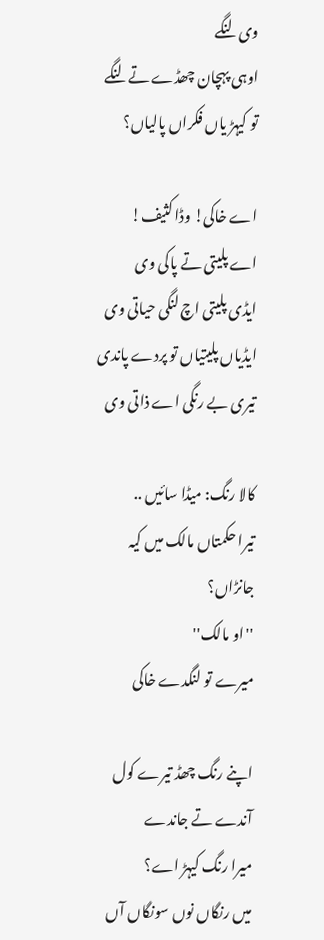وی لنگے
اوہی پہچان چھڈے تے لنگے
تو کیہڑ یاں فکراں پالیاں؟

اے خاکی! وڈا کثیف!
اے پلیتی تے پاکی وی
ایڈی پلیتی اچ لنگی حیاتی وی
ایڈیاں پلیتیاں تو پردے پاندی
تیری بے رنگی اے ذاتی وی

کالا رنگ: میڈا سائیں ..
تیرا حکمتاں مالک میں کیہ جانڑاں؟
''او مالک''
میرے تو لنگدے خاکی

اپنے رنگ چھڈ تیرے کول
آندے تے جاندے
میرا رنگ کیہڑ اے؟
میں رنگاں نوں سونگاں آں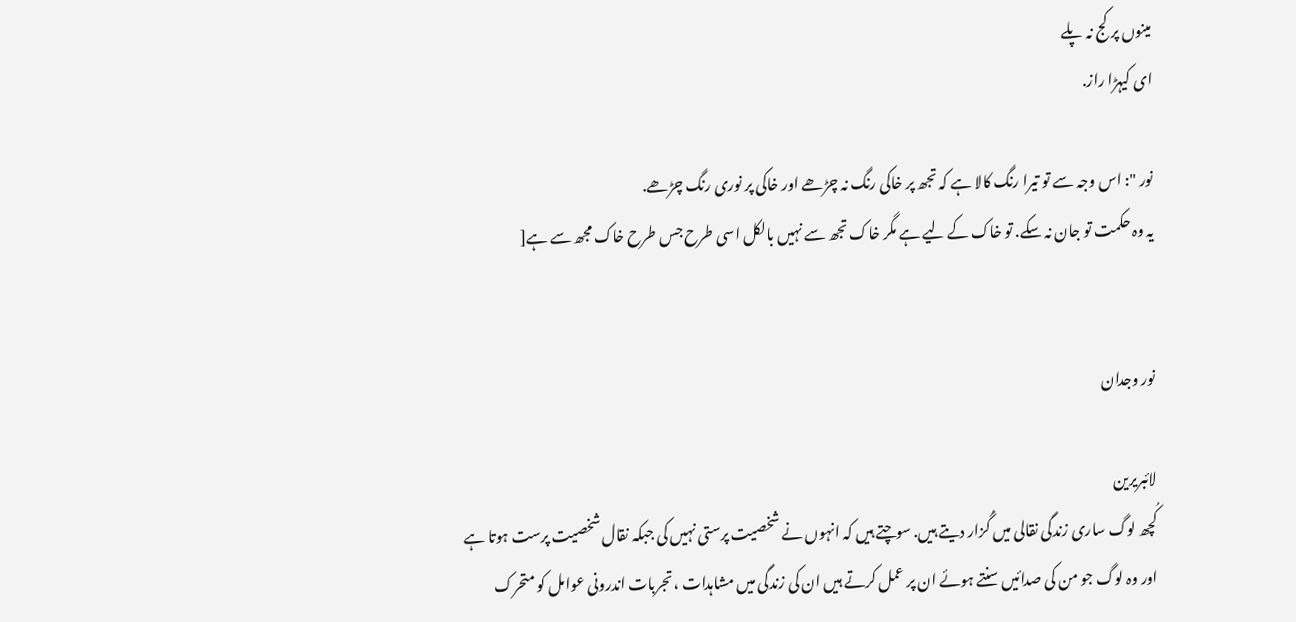مینوں پر کج نہ پلے
ای کیہڑا راز.

نور ": اس وجہ سے تو تیرا رنگ کالا ہے کہ تجھ پر خاکی رنگ نہ چڑھے اور خاکی پر نوری رنگ چڑھے.
یہ وہ حکمت تو جان نہ سکے. تو خاک کے لیے ہے مگر خاک تجھ سے نہیں بالکل اسی طرح جس طرح خاک مجھ سے ہے[


نور وجدان

لائبریرین
کُچھ لوگ ساری زندگی نقالی میں گُزار دیتے ہیں. سوچتے ہیں کہ انہوں نے شخصیت پرستی نہیں کی جبکہ نقال شخصیت پرست ہوتا ہے اور وہ لوگ جو من کی صدائیں سنتے ہوئے ان پر عمل کرتے ہیں ان کی زندگی میں مشاہدات ، تجربات اندرونی عوامل کو متحرک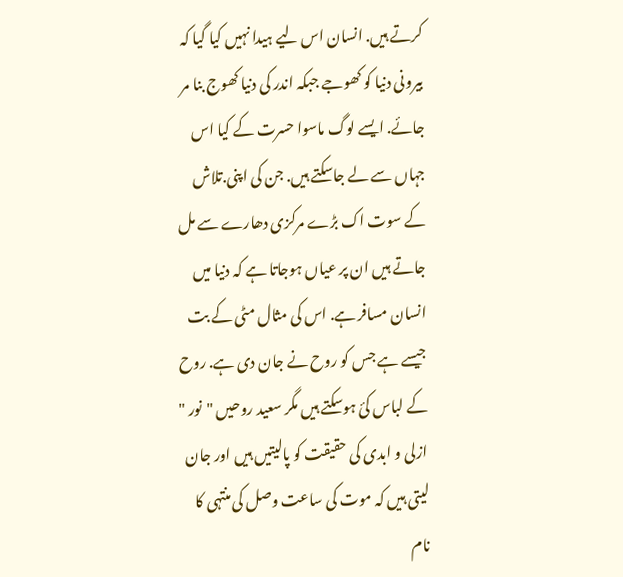کرتے ہیں. انسان اس لیے ہیدا نہیں کیا گیا کہ بیرونی دنیا کو کھوجے جبکہ اندر کی دنیا کھوج بنا مر جائے. ایسے لوگ ماسوا حسرت کے کیا اس جہاں سے لے جاسکتے ہیں. جن کی اپنی.تلاش کے سوت اک بڑے مرکزی دھارے سے مل جاتے ہیں ان پر عیاں ہوجاتا ہے کہ دنیا میں انسان مسافر ہے. اس کی مثال مٹی کے بت جیسے ہے جس کو روح نے جان دی ہے. روح کے لباس کئ ہوسکتے ہیں مگر سعید روحیں "نور " ازلی و ابدی کی حقیقت کو پالیتیں ہیں اور جان لیتی ہیں کہ موت کی ساعت وصل کی منتہی کا نام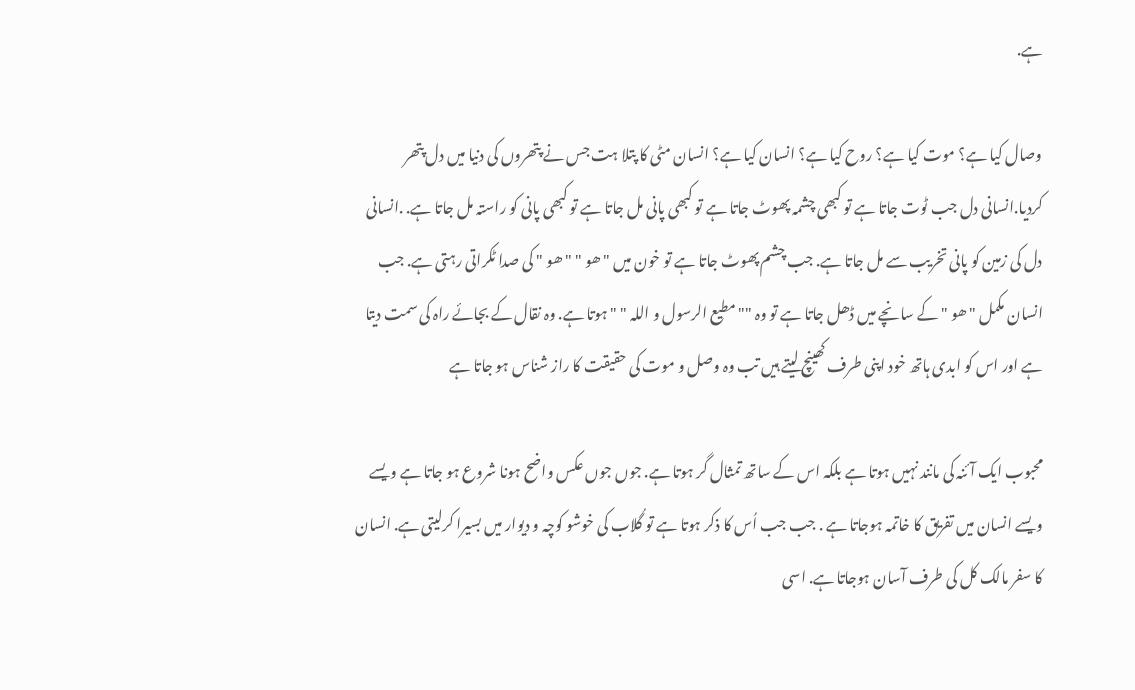ہے.

وصال کیا ہے؟ موت کیا ہے؟ روح کیا ہے؟ انسان کیا ہے؟ انسان مٹی کا پتلا ہت جس نے پتھروں کی دنیا میں دل پتھر کردیا.انسانی دل جب ٹوت جاتا ہے تو کبھی چشمہ پھوٹ جاتا ہے تو کبھی پانی مل جاتا ہے تو کبھی پانی کو راستہ مل جاتا ہے. .انسانی دل کی زمین کو پانی تخریب سے مل جاتا ہے. جب چشم پھوٹ جاتا ہے تو خون میں "ھو " "ھو " کی صدا ٹکراتی رہتی ہے. جب انسان مکمل "ھو " کے سانچے میں ڈھل جاتا ہے تو وہ ""مطیع الرسول و اللہ " " ہوتا ہے. وہ نقال کے بجائے راہ کی سمت دیتا ہے اور اس کو ابدی ہاتھ خود اپنی طرف کھینچ لیتے ہیں تب وہ وصل و موت کی حقیقت کا راز شناس ہو جاتا ہے

محبوب ایک آئنہ کی مانند نہیں ہوتا ہے بلکہ اس کے ساتھ تمثال گر ہوتا ہے. جوں جوں عکس واضح ہونا شروع ہو جاتا ہے ویسے ویسے انسان میں تفریق کا خاتمہ ہوجاتا ہے . جب جب اُس کا ذکر ہوتا ہے تو گُلاب کی خوشو کوچہ و دیوار میں بسیرا کرلیتی ہے. انسان کا سفر مالک کل کی طرف آسان ہوجاتا ہے. اسی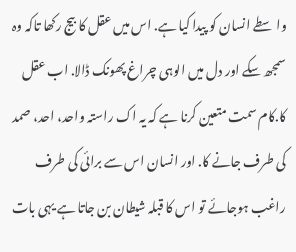واسطے انسان کو پیدا کیا ہے. اس میں عقل کا بیج رکھا تاکہ وہ سمجھ سکے اور دل میں الوہی چراغ پھونک ڈالا. اب عقل کا.کام سمت متعین کرنا ہے کہ یہ اک راستہ واحد، احد، صمد کی طرف جانے کا. اور انسان اس سے برائی کی طرف راغب ہوجائے تو اس کا قبلہ شیطان بن جاتا ہے یہی بات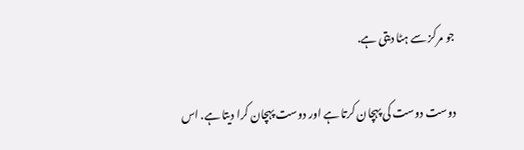جو مرکز سے ہٹا دیتی ہے.

دوست دوست کی پہچان کرتا ہے اور دوست پہچان کرا دیتا ہے. اس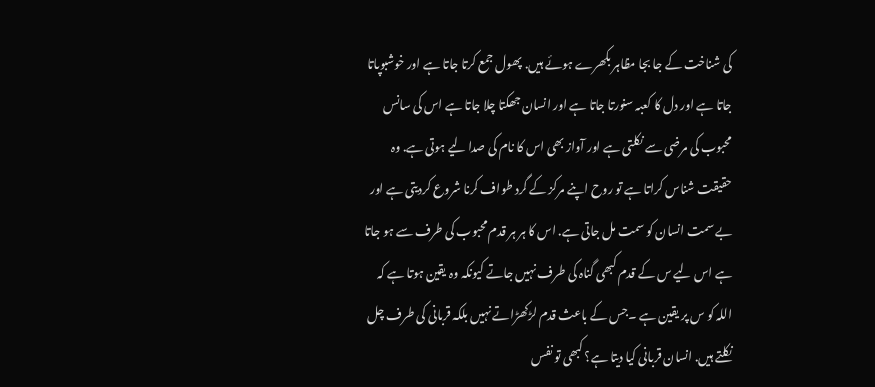کی شناخت کے جا بجا مظاہر بکھرے ہوئے ہیں. پھول جمع کرتا جاتا ہے اور خوشبوپاتا جاتا ہے اور دل کا کعبہ سنورتا جاتا ہے اور انسان جھکتا چلا جاتا ہے اس کی سانس محبوب کی مرضی سے نکلتی ہے اور آواز بھی اس کا نام کی صدا لیے ہوتی ہے. وہ حقیقت شناس کراتا ہے تو روح اپنے مرکز کے گرد طواف کرنا شروع کردیتی ہے اور بے سمت انسان کو سمت مل جاتی ہے. اس کا ہر ہر قدم محبوب کی طرف سے ہو جاتا ہے اس لیے س کے قدم کبھی گناہ کی طرف نہیں جاتے کیونکہ وہ یقین ہوتا ہے کہ اللہ کو س پر یقین ہے ۔جس کے باعث قدم لڑکھڑاتے نہیں بلکہ قربانی کی طرف چل نکلتے ہیں. انسان قربانی کیا دیتا ہے؟ کبھی تو نفس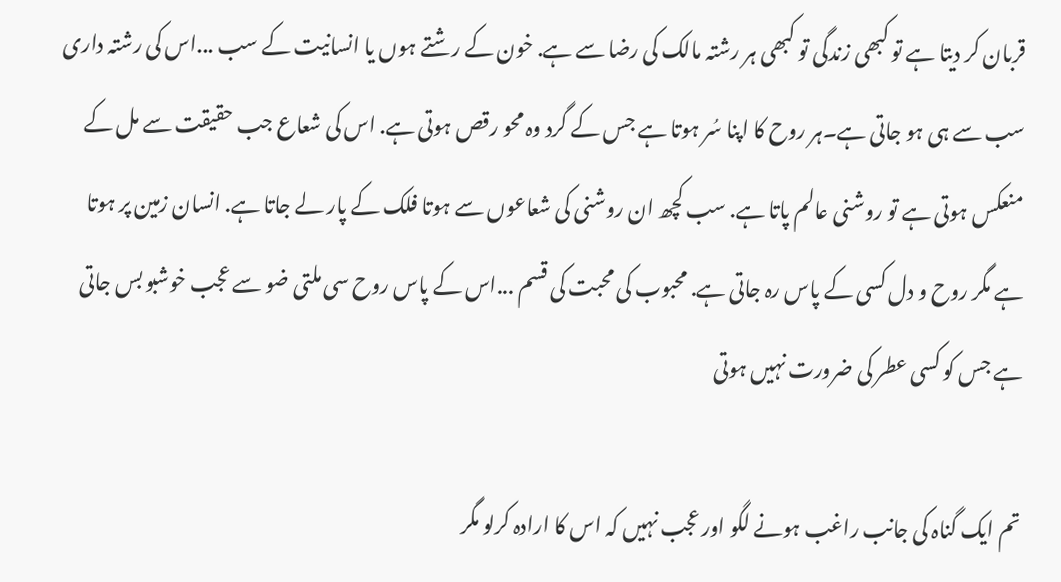قربان کر دیتا ہے تو کبھی زندگی تو کبھی ہر رشتہ مالک کی رضا سے ہے. خون کے رشتے ہوں یا انسانیت کے سب ...اس کی رشتہ داری سب سے ہی ہو جاتی ہے۔ہر روح کا اپنا سُر ہوتا ہے جس کے گرد وہ محو رقص ہوتی ہے. اس کی شعاع جب حقیقت سے مل کے منعکس ہوتی ہے تو روشنی عالم پاتا ہے. سب کچھ ان روشنی کی شعاعوں سے ہوتا فلک کے پار لے جاتا ہے. انسان زمین پر ہوتا ہے مگر روح و دل کسی کے پاس رہ جاتی ہے. محبوب کی محبت کی قسم ...اس کے پاس روح سی ملتی ضو سے عجب خوشبو بس جاتی ہے جس کو کسی عطر کی ضرورت نہیں ہوتی

تم ایک گناہ کی جانب راغب ہونے لگو اور عجب نہیں کہ اس کا ارادہ کرلو مگر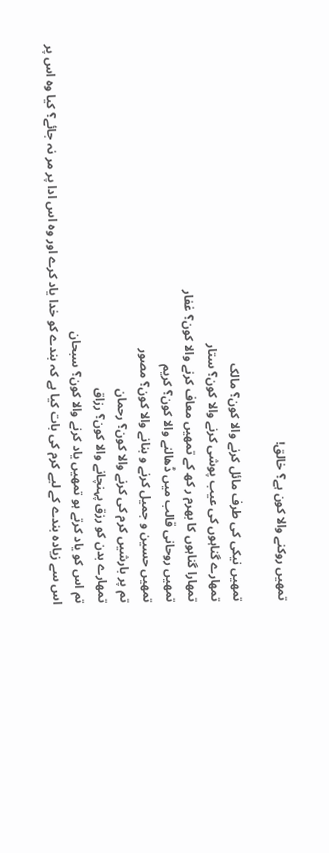تمھیں روکنے والا کون ہے؟ خالق!

تمھیں نیکی کی طرف مائل کرنے والا کون؟ مالک
تمھارے گناہوں کی عیب پوشی کرنے والا کون؟ ستار
تمھارا گناہوں کا بھرم ر کھ کے تمھیں معاف کرنے والا کون؟ غفار
تمھیں روحانی قالب میں ڈھالنے والا کون؟ کریم
تمھیں حسین و جمیل کرنے و بنانے والا کون؟ مصور
تم پر بارشیں کرم کی کرنے والا کون؟ رحمان
تمھارے بدن کو رزق پہنچانے والا کون؟ رزاق
تم اس کو یاد کرتے ہو تمھیں یاد کرنے والا کون؟ سبحان
اس سے زیادہ بندے کے لیے کرم کی بات کیا ہے کہ بندے کو خدا یاد کرے اور وہ اس ادا پر مر نہ جائے؟ کیا وہ اس پر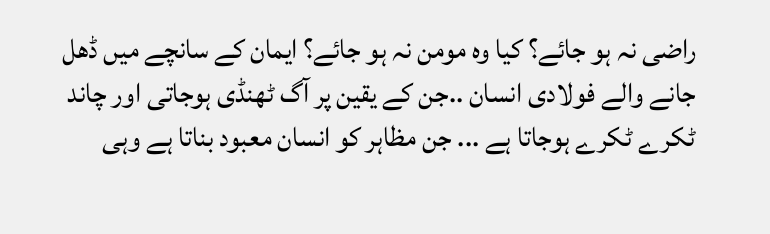راضی نہ ہو جائے؟ کیا وہ مومن نہ ہو جائے؟ ایمان کے سانچے میں ڈھل جانے والے فولادی انسان ..جن کے یقین پر آگ ٹھنڈی ہوجاتی اور چاند ٹکرے ٹکرے ہوجاتا ہے ... جن مظاہر کو انسان معبود بناتا ہے وہی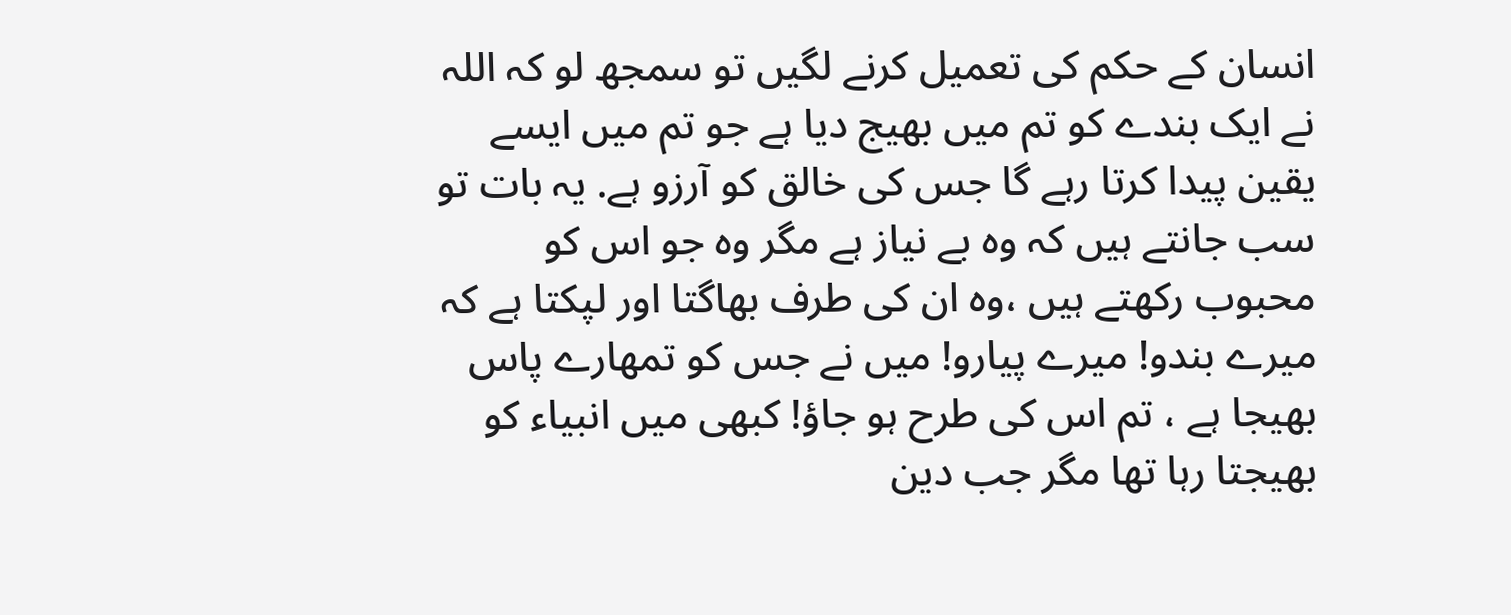انسان کے حکم کی تعمیل کرنے لگیں تو سمجھ لو کہ اللہ نے ایک بندے کو تم میں بھیج دیا ہے جو تم میں ایسے یقین پیدا کرتا رہے گا جس کی خالق کو آرزو ہے. یہ بات تو سب جانتے ہیں کہ وہ بے نیاز ہے مگر وہ جو اس کو محبوب رکھتے ہیں ،وہ ان کی طرف بھاگتا اور لپکتا ہے کہ میرے بندو! میرے پیارو! میں نے جس کو تمھارے پاس بھیجا ہے ، تم اس کی طرح ہو جاؤ! کبھی میں انبیاء کو بھیجتا رہا تھا مگر جب دین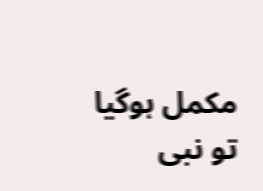مکمل ہوگیا تو نبی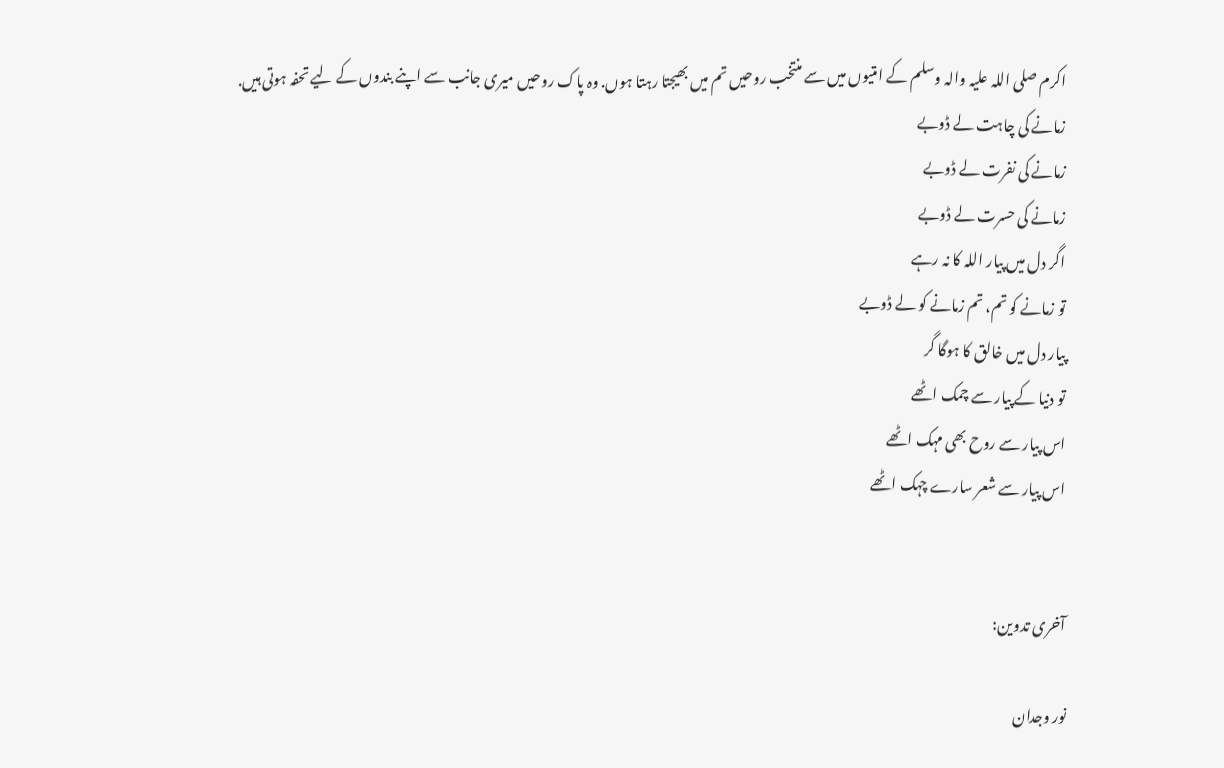اکرم صلی اللہ علیہ والہ وسلم کے امتیوں میں سے منتخب روحیں تم میں بھیجتا رہتا ہوں. وہ پاک روحیں میری جانب سے اپنے بندوں کے لیے تحفہ ہوتی ہیں.
زمانے کی چاہت لے ڈوبے
زمانے کی نفرت لے ڈوبے
زمانے کی حسرت لے ڈوبے
اگر دل میں پیار اللہ کا نہ رہے
تو زمانے کو تم، تم زمانے کو لے ڈوبے
پیار دل میں خالق کا ہوگا گر
تو دنیا کے پیار سے چمک اٹھے
اس پیار سے روح بھی مہک اٹھے
اس پیار سے شعر سارے چہک اٹھے


آخری تدوین:

نور وجدان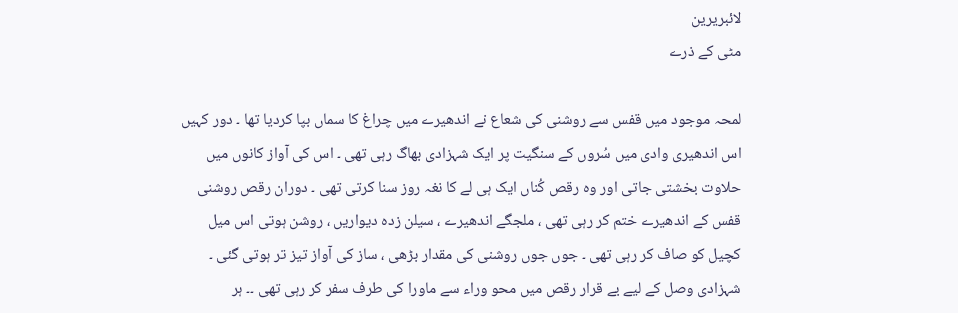لائبریرین
مٹی کے ذرے

لمحہ موجود میں قفس سے روشنی کی شعاع نے اندھیرے میں چراغ کا سماں بپا کردیا تھا ۔ دور کہیں اس اندھیری وادی میں سُروں کے سنگیت پر ایک شہزادی بھاگ رہی تھی ۔ اس کی آواز کانوں میں حلاوت بخشتی جاتی اور وہ رقص کُناں ایک ہی لے کا نغہ روز سنا کرتی تھی ۔ دوران رقص روشنی قفس کے اندھیرے ختم کر رہی تھی ، ملجگے اندھیرے ، سیلن زدہ دیواریں ، روشن ہوتی اس میل کچیل کو صاف کر رہی تھی ۔ جوں جوں روشنی کی مقدار بڑھی ، ساز کی آواز تیز تر ہوتی گئی ۔ شہزادی وصل کے لیے بے قرار رقص میں محو وراء سے ماورا کی طرف سفر کر رہی تھی ۔۔ ہر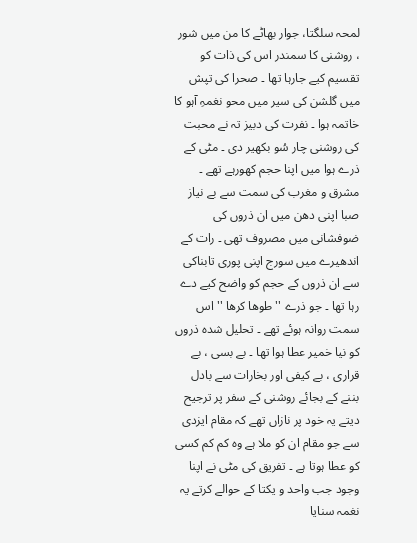لمحہ سلگتا، جوار بھاٹے کا من میں شور ، روشنی کا سمندر اس کی ذات کو تقسیم کیے جارہا تھا ۔ صحرا کی تپش میں گلشن کی سیر میں محو نغمہِ آہو کا خاتمہ ہوا ۔ نفرت کی دبیز تہ نے محبت کی روشنی چار سُو بکھیر دی ۔ مٹی کے ذرے ہوا میں اپنا حجم کھورہے تھے ۔ مشرق و مغرب کی سمت سے بے نیاز صبا اپنی دھن میں ان ذروں کی ضوفشانی میں مصروف تھی ۔ رات کے اندھیرے میں سورج اپنی پوری تابناکی سے ان ذروں کے حجم کو واضح کیے دے رہا تھا ۔ جو ذرے ''طوھا کرھا '' اس سمت روانہ ہوئے تھے ۔ تحلیل شدہ ذروں کو نیا خمیر عطا ہوا تھا ۔ بے بسی ، بے قراری ، بے کیفی اور بخارات سے بادل بننے کے بجائے روشنی کے سفر پر ترجیح دیتے یہ خود پر نازاں تھے کہ مقام ایزدی سے جو مقام ان کو ملا ہے وہ کم کم کسی کو عطا ہوتا ہے ۔ تفریق کی مٹی نے اپنا وجود جب واحد و یکتا کے حوالے کرتے یہ نغمہ سنایا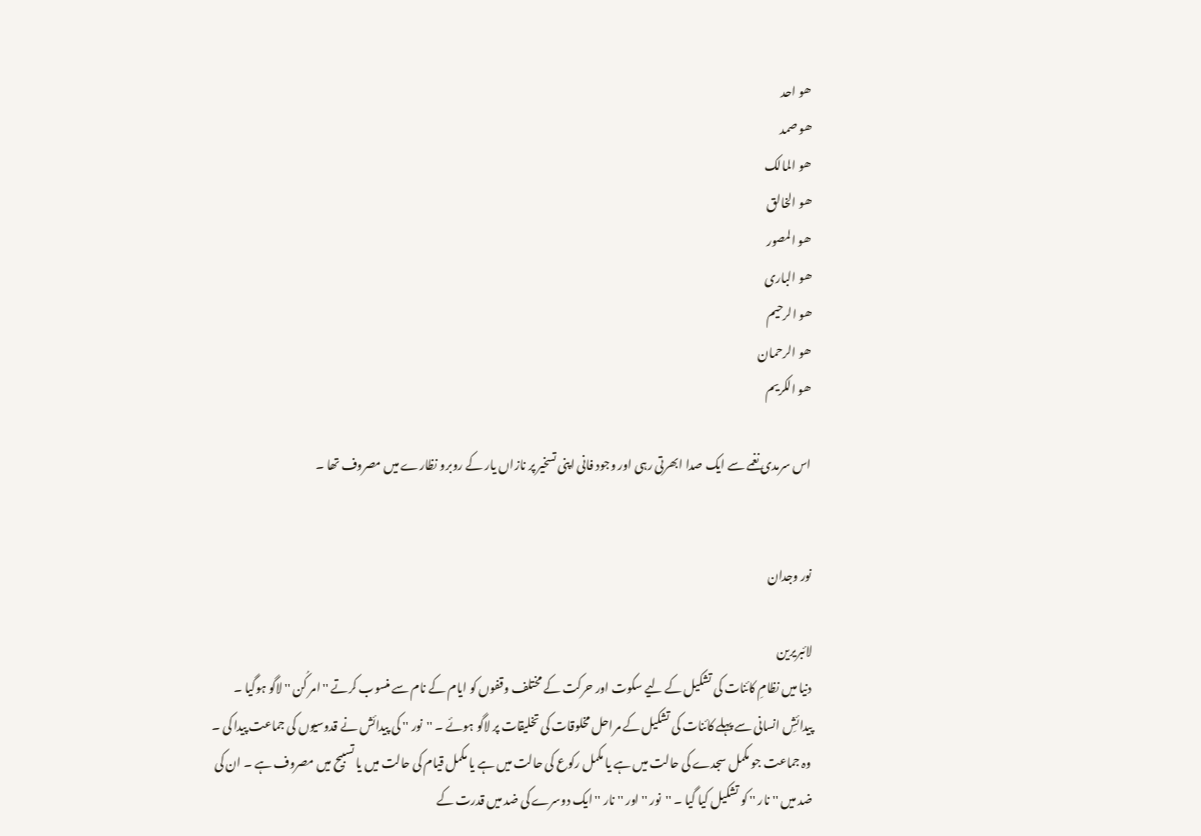ھو احد
ھو صمد
ھو المالک
ھو الخالق
ھو المصور
ھو الباری
ھو الرحیم
ھو الرحمان
ھو الکریم

اس سرمدی نغمے سے ایک صدا ابھرتی رہی اور وجود فانی اپنی تسخیر پر نازاں یار کے روبرو نظارے میں مصروف تھا ۔


نور وجدان

لائبریرین
دنیا میں نظامِ کائنات کی تشکیل کے لیے سکوت اور حرکت کے مختلف وقفوں کو ایام کے نام سے منسوب کرتے ''امر کُن '' لاگو ہوگیا ۔ پیدائشِ انسانی سے پہلے کائنات کی تشکیل کے مراحل مخلوقات کی تخلیقات پر لاگو ہوئے ۔ ''نور '' کی پیدائش نے قدوسیوں کی جماعت پیدا کی ۔ وہ جماعت جو مکمل سجدے کی حالت میں ہے یا مکمل رکوع کی حالت میں ہے یا مکمل قیام کی حالت میں یا تسبیح میں مصروف ہے ۔ ان کی ضد میں '' نار '' کو تشکیل کیا گیا ۔ ''نور '' اور '' نار '' ایک دوسرے کی ضد میں قدرت کے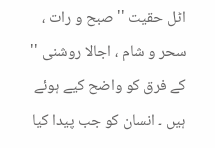اٹل حقیت ''صبح و رات ، سحر و شام ، اجالا روشنی '' کے فرق کو واضح کیے ہوئے ہیں ۔ انسان کو جب پیدا کیا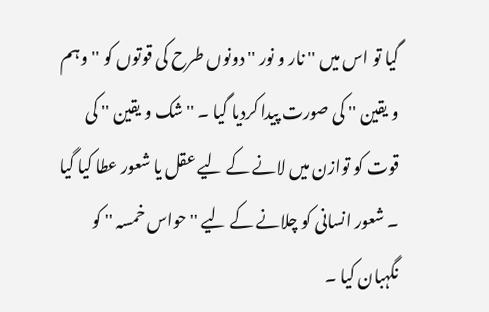گیا تو اس میں '' نار و نور '' دونوں طرح کی قوتوں کو ''وہم و یقین '' کی صورت پیدا کردیا گیا ۔ ''شک و یقین '' کی قوت کو توازن میں لانے کے لیے عقل یا شعور عطا کیا گیا ۔ شعور انسانی کو چلانے کے لیے ''حواس خمسہ '' کو نگہبان کیا ۔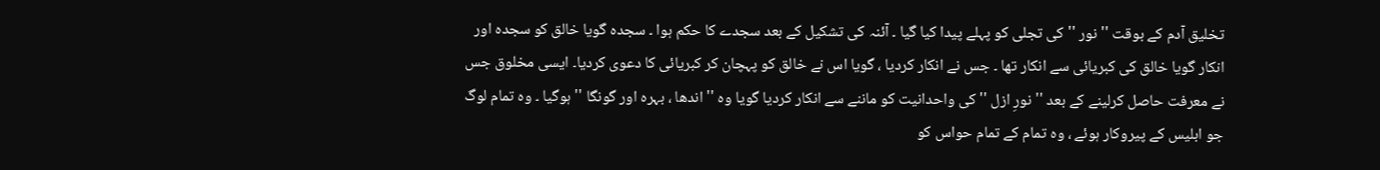تخلیق آدم کے بوقت '' نور '' کی تجلی کو پہلے پیدا کیا گیا ۔ آئنہ کی تشکیل کے بعد سجدے کا حکم ہوا ۔ سجدہ گویا خالق کو سجدہ اور انکار گویا خالق کی کبریائی سے انکار تھا ۔ جس نے انکار کردیا ، گویا اس نے خالق کو پہچان کر کبریائی کا دعوی کردیا۔ ایسی مخلوق جس نے معرفت حاصل کرلینے کے بعد '' نورِ ازل '' کی واحدانیت کو ماننے سے انکار کردیا گویا وہ '' اندھا ، بہرہ اور گونگا '' ہوگیا ۔ وہ تمام لوگ جو ابلیس کے پیروکار ہوئے ، وہ تمام کے تمام حواس کو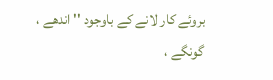بروئے کار لانے کے باوجود '' اندھے ، گونگے ،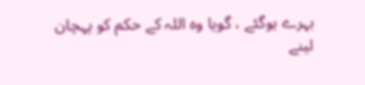بہرے ہوگئے ، گویا وہ اللہ کے حکم کو پہچان لینے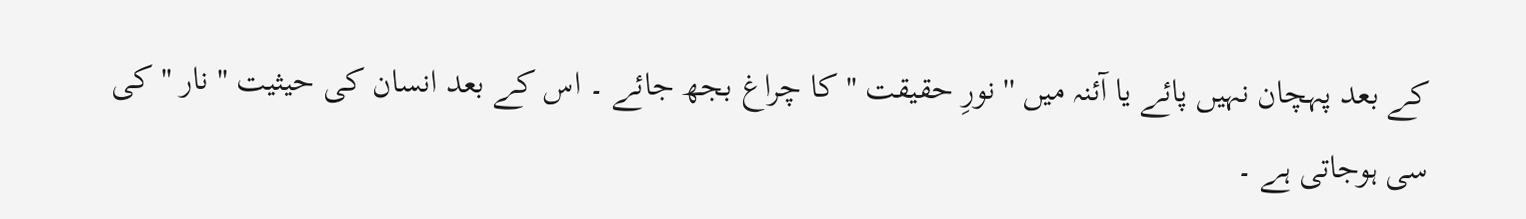کے بعد پہچان نہیں پائے یا آئنہ میں '' نورِ حقیقت '' کا چراغ بجھ جائے ۔ اس کے بعد انسان کی حیثیت '' نار '' کی سی ہوجاتی ہے ۔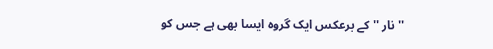''نار '' کے برعکس ایک گروہ ایسا بھی ہے جس کو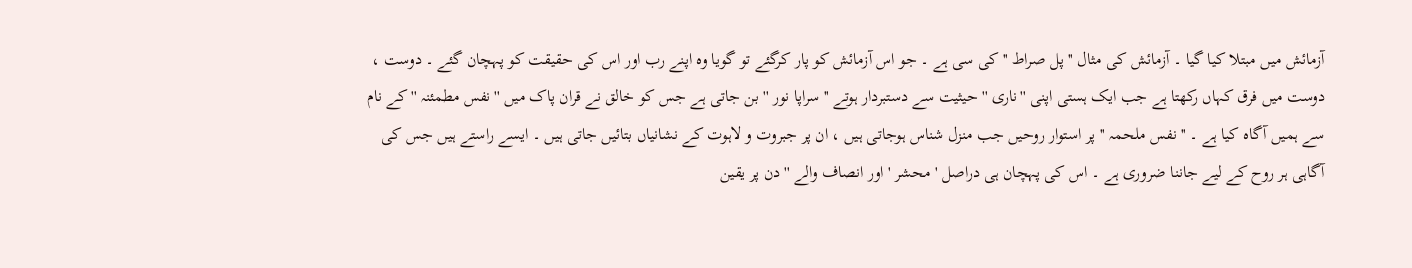آزمائش میں مبتلا کیا گیا ۔ آزمائش کی مثال ''پل صراط '' کی سی ہے ۔ جو اس آزمائش کو پار کرگئے تو گویا وہ اپنے رب اور اس کی حقیقت کو پہچان گئے ۔ دوست ، دوست میں فرق کہاں رکھتا ہے جب ایک ہستی اپنی ''ناری '' حیثیت سے دستبردار ہوتے '' سراپا نور '' بن جاتی ہے جس کو خالق نے قران پاک میں ''نفس مطمئنہ '' کے نام سے ہمیں آگاہ کیا ہے ۔ ''نفس ملحمہ '' پر استوار روحیں جب منزل شناس ہوجاتی ہیں ، ان پر جبروت و لاہوت کے نشانیاں بتائیں جاتی ہیں ۔ ایسے راستے ہیں جس کی آگاہی ہر روح کے لیے جاننا ضروری ہے ۔ اس کی پہچان ہی دراصل ' محشر ' اور انصاف والے '' دن پر یقین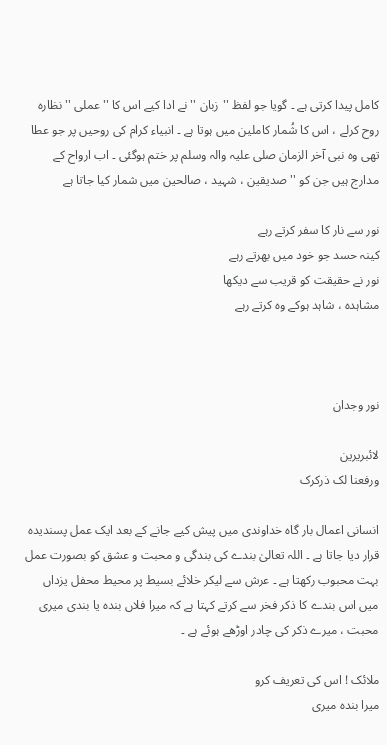کامل پیدا کرتی ہے ۔ گویا جو لفظ ''زبان '' نے ادا کیے اس کا ''عملی '' نظارہ روح کرلے ، اس کا شُمار کاملین میں ہوتا ہے ۔ انبیاء کرام کی روحیں پر جو عطا تھی وہ نبی آخر الزمان صلی علیہ والہ وسلم پر ختم ہوگئی ۔ اب ارواح کے مدارج ہیں جن کو ''صدیقین ، شہید ، صالحین میں شمار کیا جاتا ہے

نور سے نار کا سفر کرتے رہے
کینہ حسد جو خود میں بھرتے رہے
نور نے حقیقت کو قریب سے دیکھا
مشاہدہ ، شاہد ہوکے وہ کرتے رہے



نور وجدان

لائبریرین
ورفعنا لک ذرکرک

انسانی اعمال بار گاہ خداوندی میں پیش کیے جانے کے بعد ایک عمل پسندیدہ قرار دیا جاتا ہے ۔ اللہ تعالیٰ بندے کی بندگی و محبت و عشق کو بصورت عمل بہت محبوب رکھتا ہے ۔ عرش سے لیکر خلائے بسیط پر محیط محفل یزداں میں اس بندے کا ذکر فخر سے کرتے کہتا ہے کہ میرا فلاں بندہ یا بندی میری محبت ، میرے ذکر کی چادر اوڑھے ہوئے ہے ۔

ملائک ! اس کی تعریف کرو
میرا بندہ میری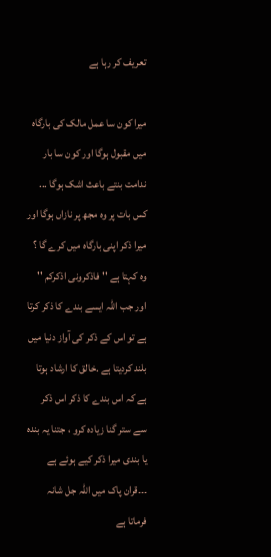تعریف کر رہا ہے

میرا کون سا عمل مالک کی بارگاہ میں مقبول ہوگا اور کون سا بار ندامت بنتے باعث اشک ہوگا ... کس بات پر وہ مجھ پر نازاں ہوگا اور میرا ذکر اپنی بارگاہ میں کرے گا ؟ وہ کہتا ہے '' فاذکرونی اذکرکم '' اور جب اللہ ایسے بندے کا ذکر کرتا ہے تو اس کے ذکر کی آواز دنیا میں بلند کردیتا ہے .خالق کا ارشاد ہوتا ہے کہ اس بندے کا ذکر اس ذکر سے ستر گنا زیادہ کرو ، جتنا یہ بندہ یا بندی میرا ذکر کیے ہوئے ہے ۔۔۔قران پاک میں اللہ جل شانہ فرماتا ہے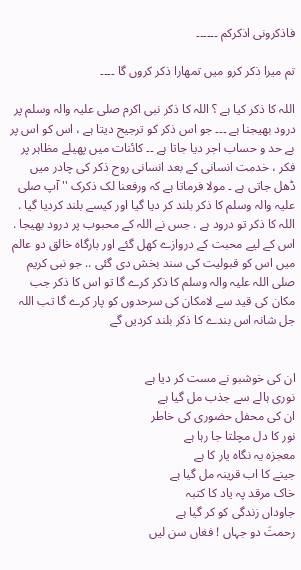فاذکرونی اذکرکم ۔۔۔۔۔۔

تم میرا ذکر کرو میں تمھارا ذکر کروں گا ۔۔۔۔

اللہ کا ذکر کیا ہے ؟ اللہ کا ذکر نبی اکرم صلی علیہ والہ وسلم پر درود بھیجنا ہے ۔۔۔ جو اس ذکر کو ترجیح دیتا ہے ، اس کو اس پر بے حد و حساب اجر دیا جاتا ہے ۔۔ کائنات میں پھیلے مظاہر پر فکر ، خدمت انسانی کے بعد انسانی روح ذکر کی چادر میں ڈھل جاتی ہے ۔ مولا فرماتا ہے کہ ورفعنا لک ذکرک '' آپ صلی علیہ والہ وسلم کا ذکر بلند کر دیا گیا اور کیسے بلند کردیا گیا . اللہ کا ذکر تو درود ہے . جس نے اللہ کے محبوب پر درود بھیجا . اس کے لیے محبت کے دروازے کھل گئے اور بارگاہ خالق دو عالم میں اس کو قبولیت کی سند بخش دی گئی .. جو نبی کریم صلی اللہ علیہ والہ وسلم کا ذکر کرے گا تو اس کا ذکر جب مکان کی قید سے لامکان کی سرحدوں کو پار کرے گا تب اللہ جل شانہ اس بندے کا ذکر بلند کردیں گے


ان کی خوشبو نے مست کر دیا ہے
نوری ہالے سے جذب مل گیا ہے
ان کی محفل حضوری کی خاطر
نور کا دل مچلتا جا رہا ہے
معجزہ یہ نگاہ یار کا ہے
جینے کا اب قرینہ مل گیا ہے
خاک مرقد پہ یاد کا کتبہ
جاوداں زندگی کو کر گیا ہے
رحمتَ دو جہاں ! فغاں سن لیں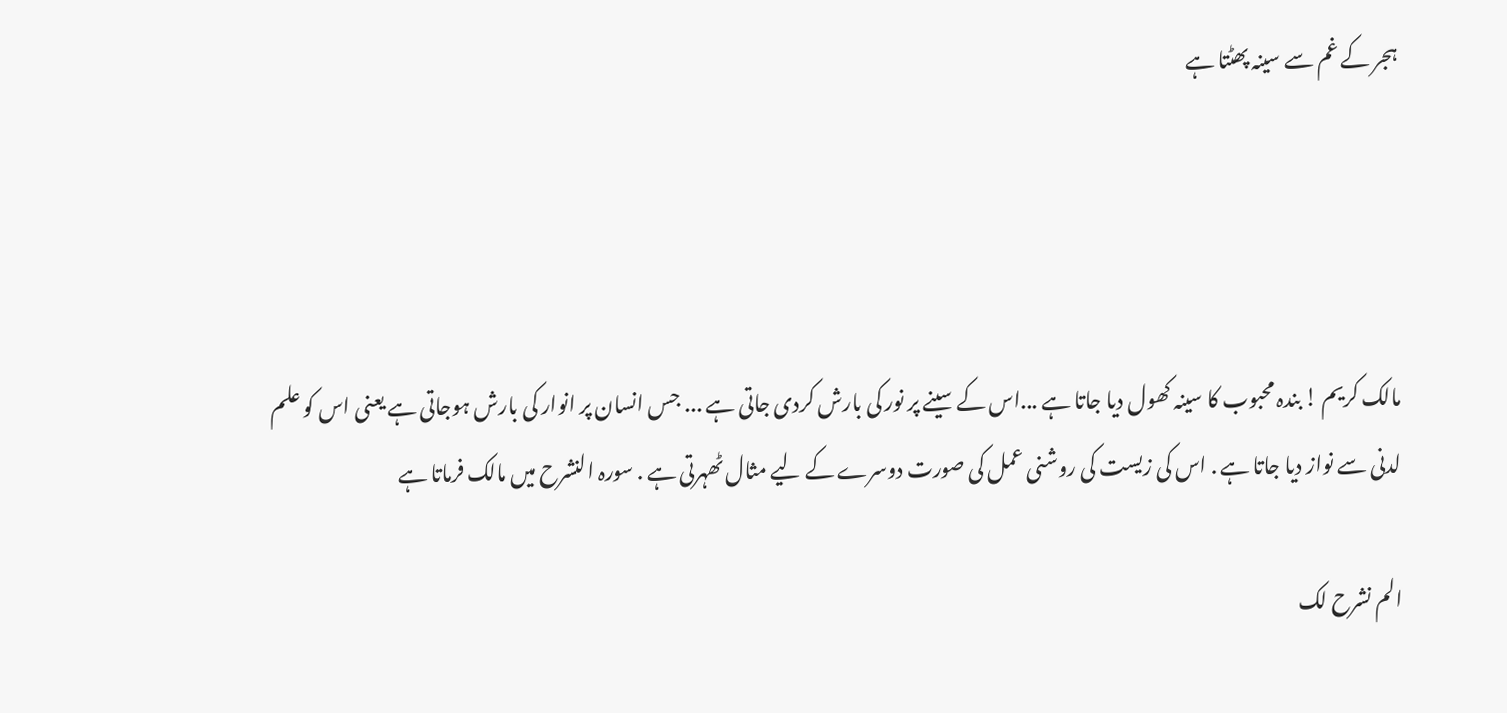ہجر کے غم سے سینہ پھٹتا ہے




مالک کریم ! بندہ محبوب کا سینہ کھول دیا جاتا ہے ...اس کے سینے پر نور کی بارش کردی جاتی ہے ... جس انسان پر انوار کی بارش ہوجاتی ہے یعنی اس کو علم لدنی سے نواز دیا جاتا ہے . اس کی زیست کی روشنی عمل کی صورت دوسرے کے لیے مثال ٹھہرتی ہے . سورہ النشرح میں مالک فرماتا ہے

الم نشرح لک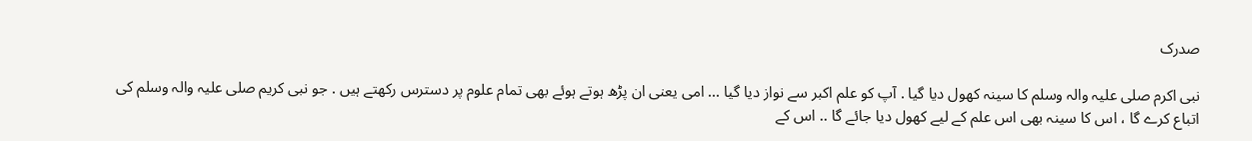صدرک

نبی اکرم صلی علیہ والہ وسلم کا سینہ کھول دیا گیا . آپ کو علم اکبر سے نواز دیا گیا ... امی یعنی ان پڑھ ہوتے ہوئے بھی تمام علوم پر دسترس رکھتے ہیں . جو نبی کریم صلی علیہ والہ وسلم کی اتباع کرے گا ، اس کا سینہ بھی اس علم کے لیے کھول دیا جائے گا .. اس کے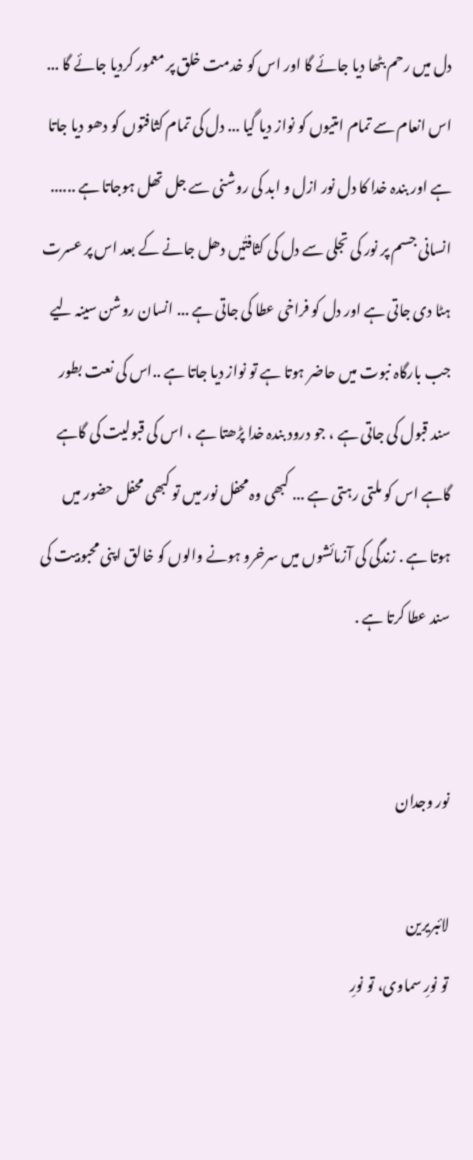دل میں رحم بٹھا دیا جائے گا اور اس کو خدمت خلق پر معمور کردیا جائے گا ... اس انعام سے تمام امتیوں کو نواز دیا گیا ... دل کی تمام کثافتوں کو دھو دیا جاتا ہے اور بندہ خدا کا دل نور ازل و ابد کی روشنی سے جل تھل ہوجاتا ہے ...... انسانی جسم پر نور کی تجلی سے دل کی کثافتٰیں دھل جانے کے بعد اس پر عسرت ہٹا دی جاتی ہے اور دل کو فراخی عطا کی جاتی ہے ... انسان روشن سینہ لیے جب بارگاہ نبوت میں حاضر ہوتا ہے تو نواز دیا جاتا ہے ..اس کی نعت بطور سند قبول کی جاتی ہے ، جو درود بندہ خدا پڑھتا ہے ، اس کی قبولیت کی گاہے گاہے اس کو ملتی رہتی ہے ... کبھی وہ محفل نور میں تو کبھی محفل حضور میں ہوتا ہے . زندگی کی آزمائشوں میں سرخرو ہونے والوں کو خالق اپنی محبوبیت کی سند عطا کرتا ہے .


نور وجدان

لائبریرین
تو نورِ سماوی، تو نورِ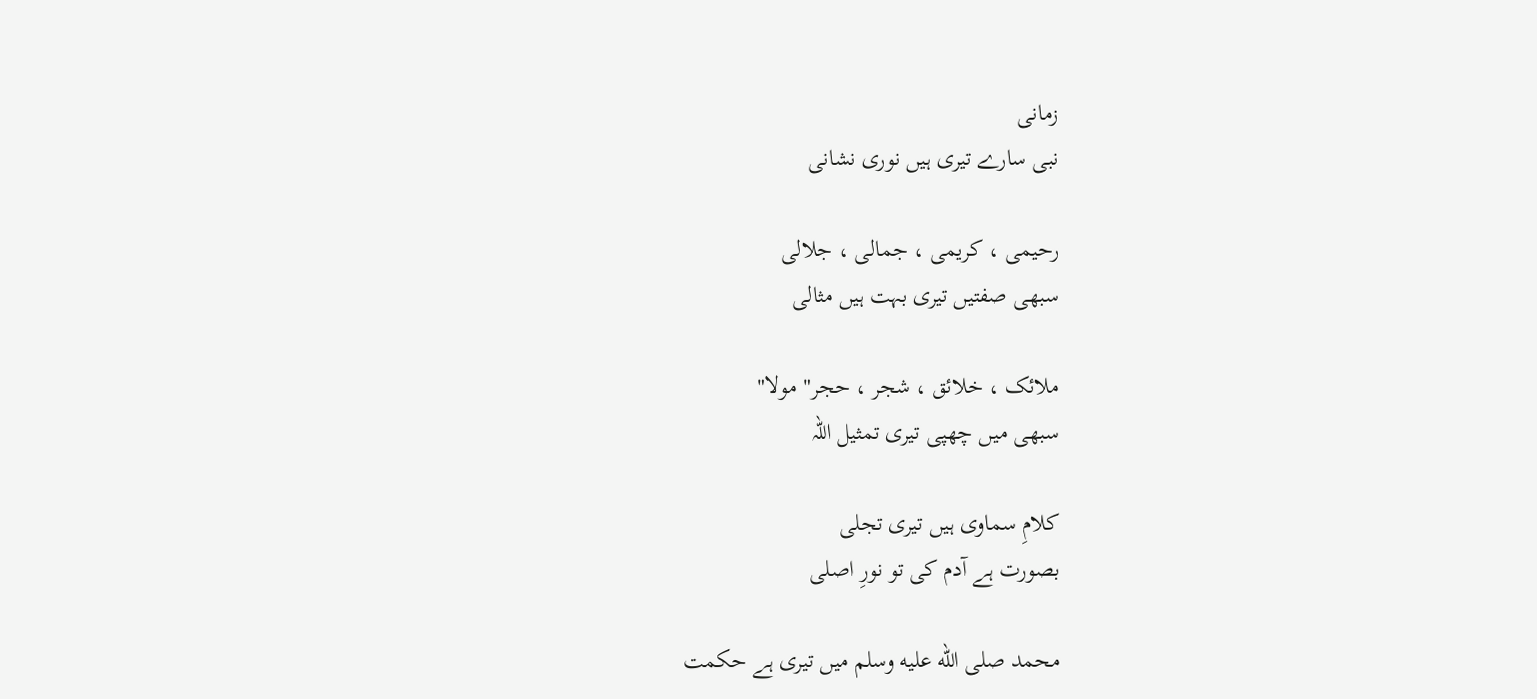زمانی
نبی سارے تیری ہیں نوری نشانی

رحیمی ، کریمی ، جمالی ، جلالی
سبھی صفتیں تیری بہت ہیں مثالی

ملائک ، خلائق ، شجر ، حجر" مولا"
سبھی میں چھپی تیری تمثیل اللہ

کلامِ سماوی ہیں تیری تجلی
بصورت ہے آدم کی تو نورِ اصلی

محمد صلى الله عليه وسلم میں تیری ہے حکمت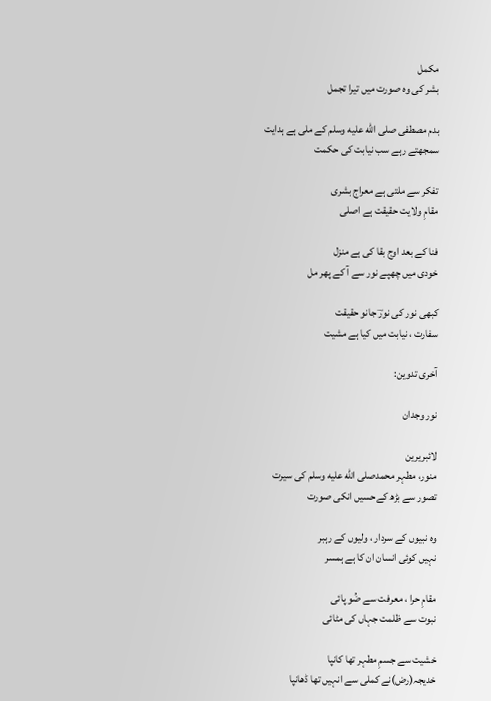مکمل
بشر کی وہ صورت میں تیرا تجمل

بدم مصطفی صلى الله عليه وسلم کے ملی ہے ہدایت
سمجھتے رہے سب نیابت کی حکمت

تفکر سے ملتی ہے معراج بشری
مقامِ ولایت حقیقت ہے اصلی

فنا کے بعد اوج بقا کی ہے منزل
خودی میں چھپے نور سے آ کے پھر مل

کبھی نور کی نورؔ جانو حقیقت
سفارت ، نیابت میں کیا ہے مشیت

آخری تدوین:

نور وجدان

لائبریرین
منور، مطہر محمدصلى الله عليه وسلم کی سیرت
تصور سے بڑھ کےحسیں انکی صورت

وہ نبیوں کے سردار ، ولیوں کے رہبر
نہیں کوئی انسان ان کا ہے ہمسر

مقامِ حرا ، معرفت سے ضُو پائی
نبوت سے ظلمت جہاں کی مٹائی

خشیت سے جسمِ مطہر تھا کانپا
خدیجہ(رض)نے کملی سے انہیں تھا ڈھانپا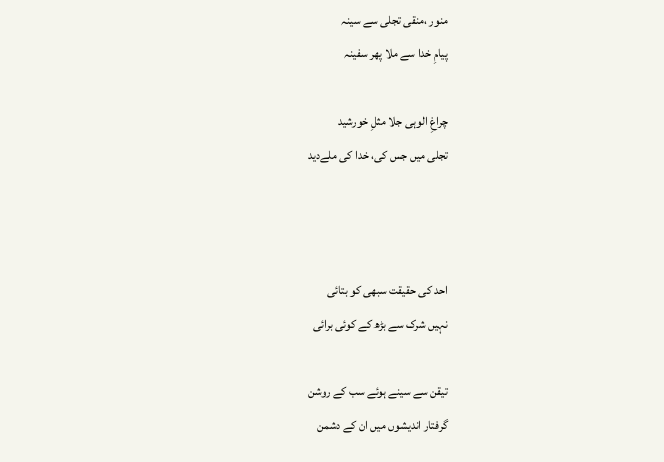منور ،منقی تجلی سے سینہ
پیامِ خدا سے ملا پھر سفینہ

چراغِ الوہی جلا مثلِ خورشید
تجلی میں جس کی، خدا کی ملےدید



احد کی حقیقت سبھی کو بتائی
نہیں شرک سے بڑھ کے کوئی برائی

تیقن سے سینے ہوئے سب کے روشن
گرفتار اندیشوں میں ان کے دشمن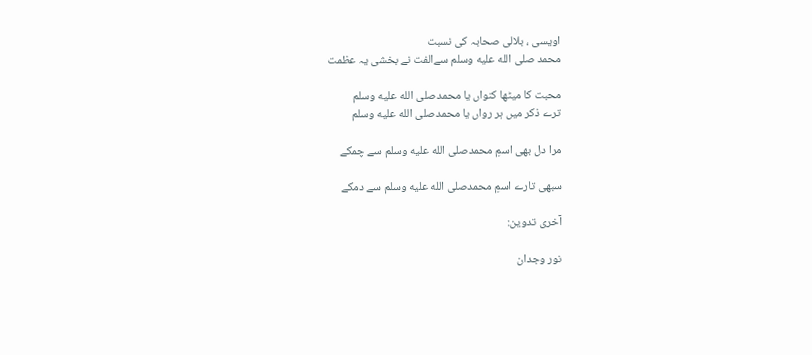اویسی ، بلالی صحابہ کی نسبت
محمد صلى الله عليه وسلم سےالفت نے بخشی یہ عظمت

محبت کا میٹھا کنواں یا محمدصلى الله عليه وسلم
ترے ذکر میں ہر رواں یا محمدصلى الله عليه وسلم

مرا دل بھی اسمِ محمدصلى الله عليه وسلم سے چمکے

سبھی تارے اسمِ محمدصلى الله عليه وسلم سے دمکے

آخری تدوین:

نور وجدان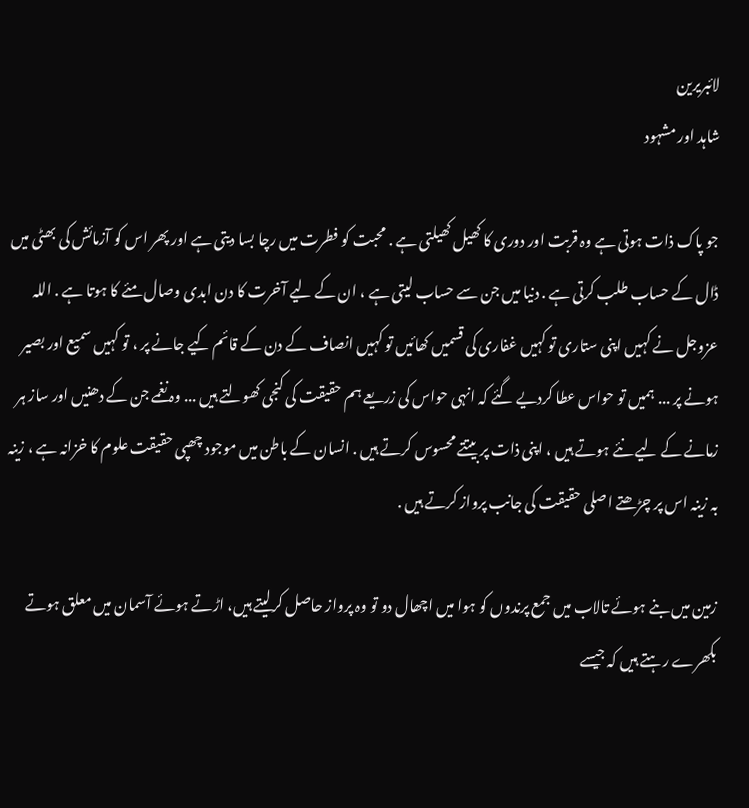لائبریرین
شاہد اور مشہود

جو پاک ذات ہوتی ہے وہ قربت اور دوری کا کھیل کھیلتی ہے . محبت کو فطرت میں رچا بسا دیتی ہے اور پھر اس کو آزمائش کی بھٹی میں ڈال کے حساب طلب کرتی ہے . دنیا میں جن سے حساب لیتی ہے ، ان کے لیے آخرت کا دن ابدی وصال مئے کا ہوتا ہے . اللہ عزوجل نے کہیں اپنی ستاری تو کہیں غفاری کی قسمیں کھائیں تو کہیں انصاف کے دن کے قائم کیے جانے پر ، تو کہیں سمیع اور بصیر ہونے پر ... ہمیں تو حواس عطا کردیے گئے کہ انہی حواس کی زریعے ہم حقیقت کی کنجی کھولتے ہیں ... وہ نغمے جن کے دھنیں اور ساز ہر زمانے کے لیے نئے ہوتے ہیں ، اپنی ذات پر بیتتے محسوس کرتے ہیں . انسان کے باطن میں موجود چھپی حقیقت علوم کا خزانہ ہے ، زینہ بہ زینہ اس پر چڑھتے اصلی حقیقت کی جانب پرواز کرتے ہیں .

زمین میں بنے ہوئے تالاب میں جمع پرندوں کو ہوا میں اچھال دو تو وہ پرواز حاصل کرلیتے ہیں، اڑتے ہوئے آسمان میں معلق ہوتے بکھرے رہتے ہیں کہ جیسے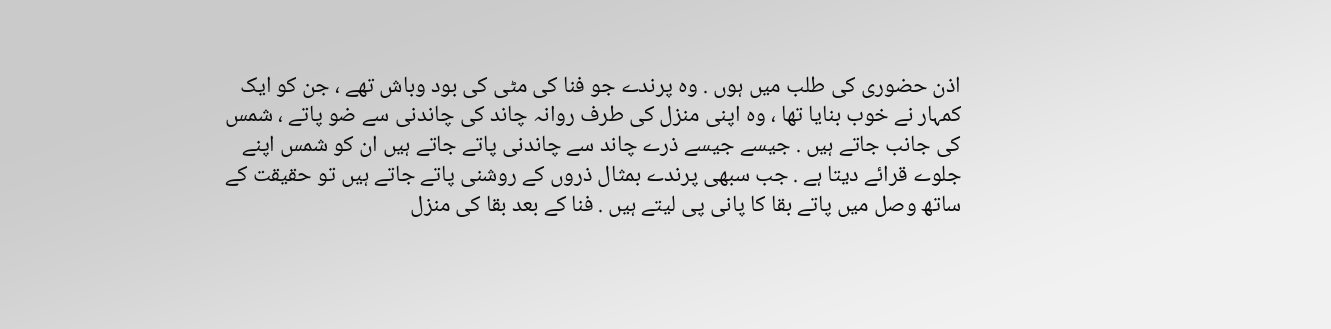اذن حضوری کی طلب میں ہوں . وہ پرندے جو فنا کی مٹی کی بود وباش تھے ، جن کو ایک کمہار نے خوب بنایا تھا ، وہ اپنی منزل کی طرف روانہ چاند کی چاندنی سے ضو پاتے ، شمس کی جانب جاتے ہیں . جیسے جیسے ذرے چاند سے چاندنی پاتے جاتے ہیں ان کو شمس اپنے جلوے قرائے دیتا ہے . جب سبھی پرندے بمثال ذروں کے روشنی پاتے جاتے ہیں تو حقیقت کے ساتھ وصل میں پاتے بقا کا پانی پی لیتے ہیں . فنا کے بعد بقا کی منزل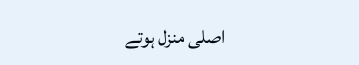اصلی منزل ہوتے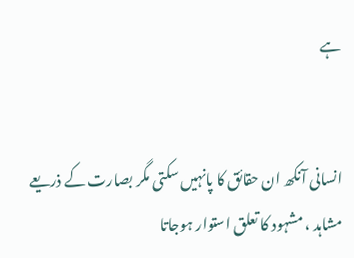ہے


انسانی آنکھ ان حقائق کا پانہیں سکتی مگر بصارت کے ذریعے مشاہد ، مشہود کا تعلق استوار ہوجاتا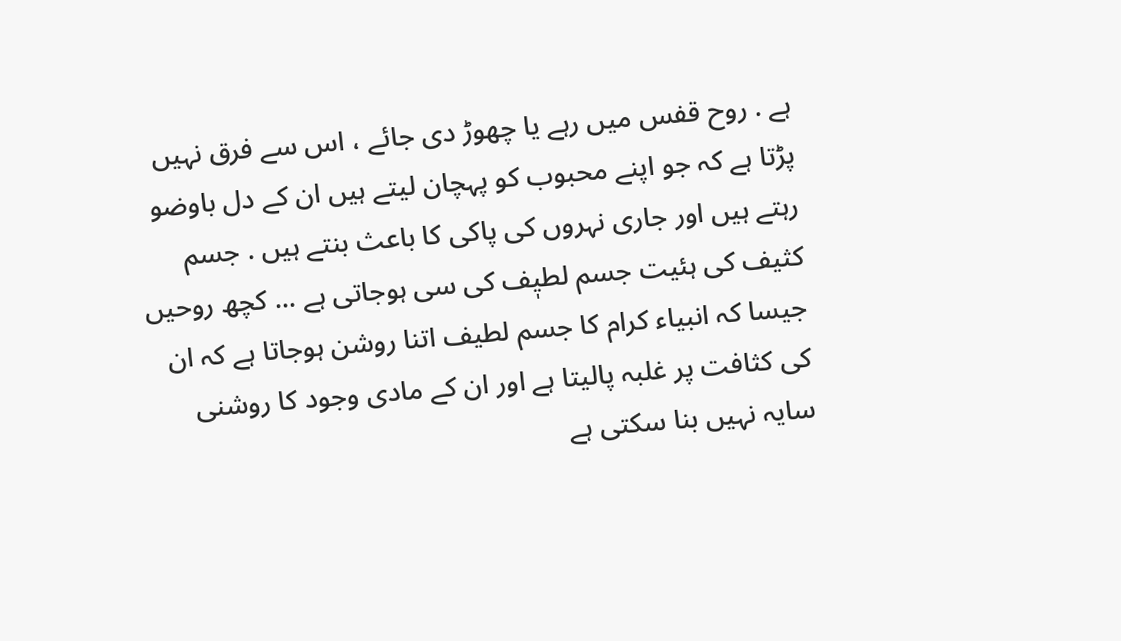ہے . روح قفس میں رہے یا چھوڑ دی جائے ، اس سے فرق نہیں پڑتا ہے کہ جو اپنے محبوب کو پہچان لیتے ہیں ان کے دل باوضو رہتے ہیں اور جاری نہروں کی پاکی کا باعث بنتے ہیں . جسم کثیف کی ہئیت جسم لطیٖف کی سی ہوجاتی ہے ... کچھ روحیں جیسا کہ انبیاء کرام کا جسم لطیف اتنا روشن ہوجاتا ہے کہ ان کی کثافت پر غلبہ پالیتا ہے اور ان کے مادی وجود کا روشنی سایہ نہیں بنا سکتی ہے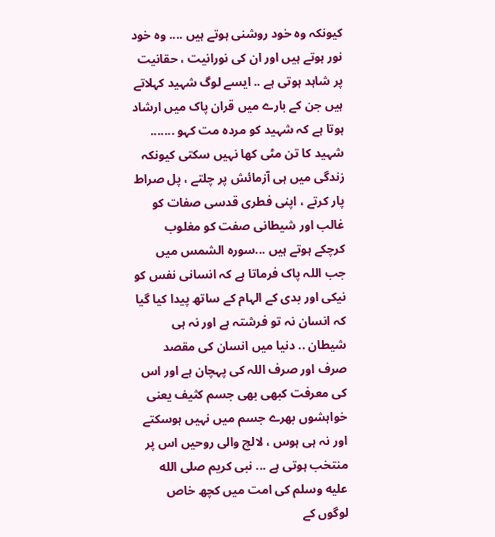کیونکہ وہ خود روشنی ہوتے ہیں .... وہ خود نور ہوتے ہیں اور ان کی نورانیت ، حقانیت پر شاہد ہوتی ہے .. ایسے لوگ شہید کہلاتے ہیں جن کے بارے میں قران پاک میں ارشاد ہوتا ہے کہ شہید کو مردہ مت کہو ....... شہید کا تن مٹی کھا نہیں سکتی کیونکہ زندگی میں ہی آزمائش پر چلتے ، پل صراط پار کرتے ، اپنی فطری قدسی صفات کو غالب اور شیطانی صفت کو مغلوب کرچکے ہوتے ہیں ...سورہ الشمس میں جب اللہ پاک فرماتا ہے کہ انسانی نفس کو نیکی اور بدی کے الہام کے ساتھ پیدا کیا گیا کہ انسان نہ تو فرشتہ ہے اور نہ ہی شیطان .. دنیا میں انسان کی مقصد صرف اور صرف اللہ کی پہچان ہے اور اس کی معرفت کبھی بھی جسم کثیف یعنی خواہشوں بھرے جسم میں نہیں ہوسکتے اور نہ ہی ہوس ، لالچ والی روحیں اس پر منتخب ہوتی ہے ... نبی کریم صلى الله عليه وسلم کی امت میں کچھ خاص لوگوں کے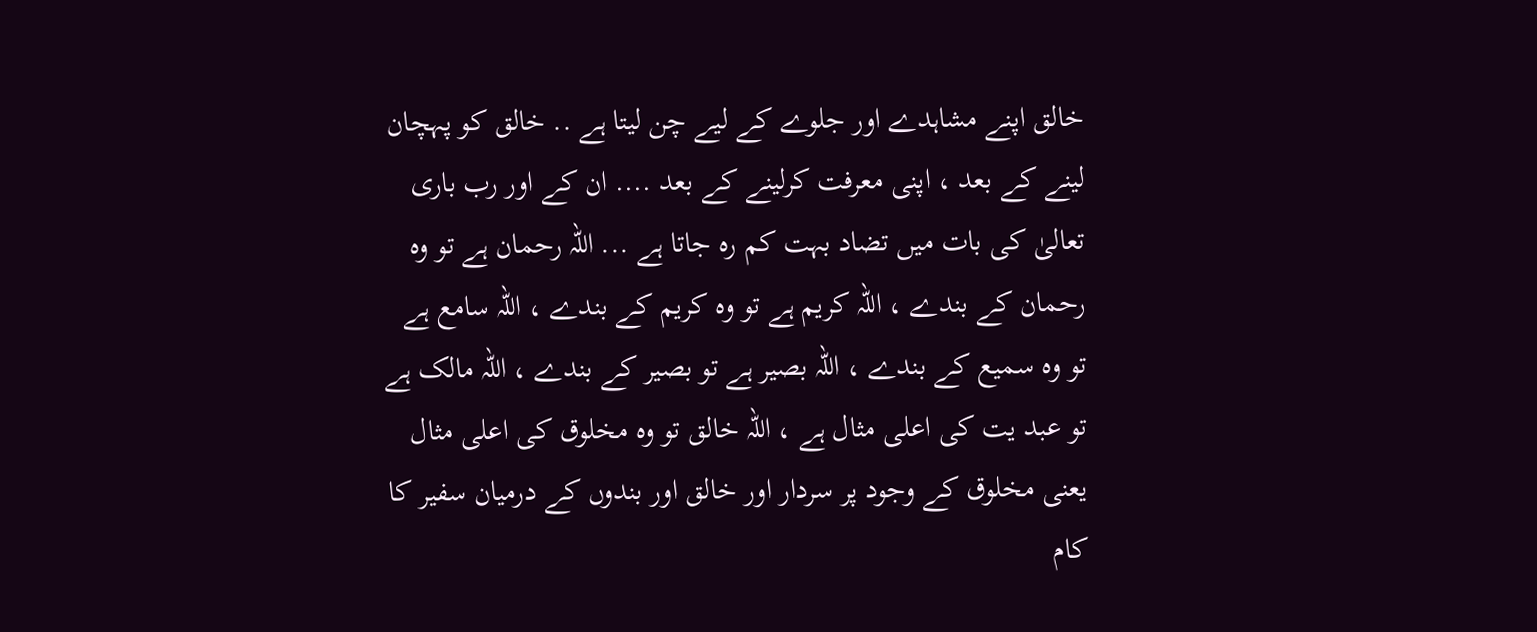خالق اپنے مشاہدے اور جلوے کے لیے چن لیتا ہے .. خالق کو پہچان لینے کے بعد ، اپنی معرفت کرلینے کے بعد .... ان کے اور رب باری تعالیٰ کی بات میں تضاد بہت کم رہ جاتا ہے ... اللہ رحمان ہے تو وہ رحمان کے بندے ، اللہ کریم ہے تو وہ کریم کے بندے ، اللہ سامع ہے تو وہ سمیع کے بندے ، اللہ بصیر ہے تو بصیر کے بندے ، اللہ مالک ہے تو عبد یت کی اعلی مثال ہے ، اللہ خالق تو وہ مخلوق کی اعلی مثال یعنی مخلوق کے وجود پر سردار اور خالق اور بندوں کے درمیان سفیر کا کام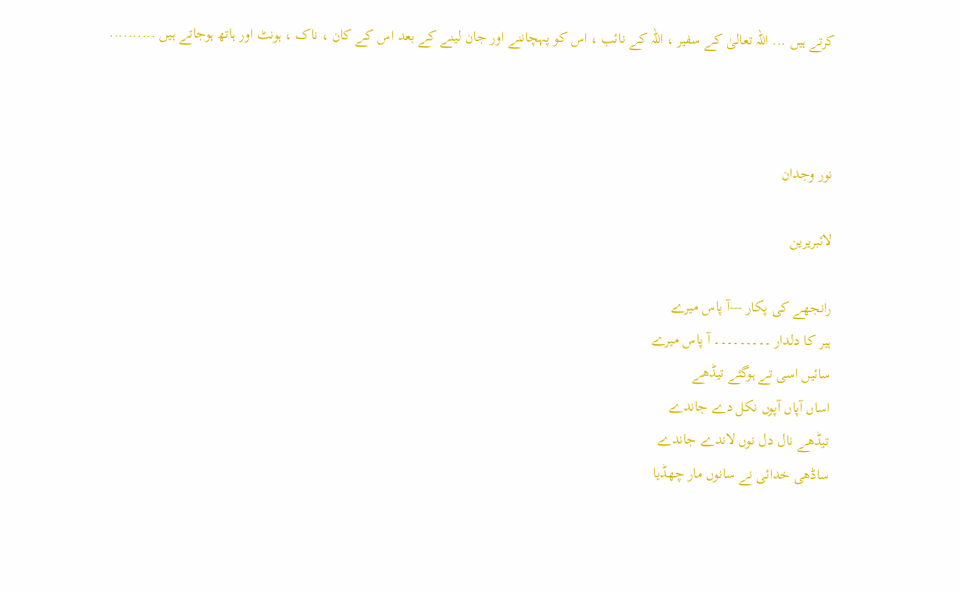کرتے ہیں ... اللہ تعالیٰ کے سفیر ، اللہ کے نائب ، اس کو پہچاننے اور جان لینے کے بعد اس کے کان ، ناک ، ہونٹ اور ہاتھ ہوجاتے ہیں ..........



نور وجدان

لائبریرین

رانجھے کی پکار ---آ پاس میرے
ہیر کا دلدار ۔۔۔۔۔۔۔۔۔ آ پاس میرے
سائیں اسی تے ہوگئے تیڈھے
اساں آپاں آپوں نکل دے جاندے
تیڈھے نال دل نوں لاندے جاندے
ساڈھی خدائی نے سانوں مار چھڈیا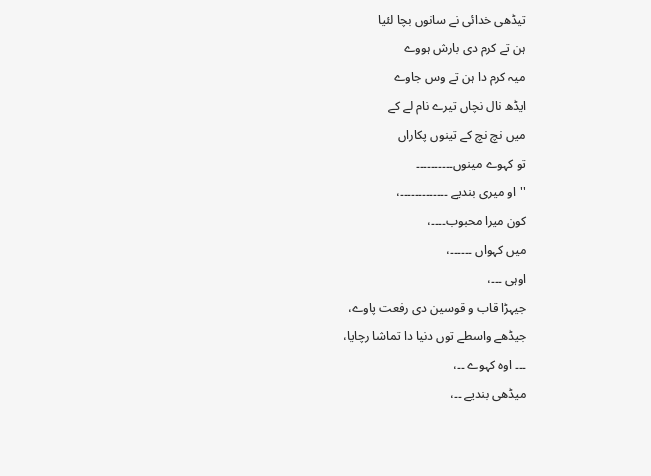تیڈھی خدائی نے سانوں بچا لئیا
ہن تے کرم دی بارش ہووے
میہ کرم دا ہن تے وس جاوے
ایڈھ نال نچاں تیرے نام لے کے
میں نچ نچ کے تینوں پکاراں
تو کہوے مینوں۔۔۔۔۔۔۔۔۔۔
''او میری بندیے ۔۔۔۔۔۔۔۔۔۔۔۔۔،
کون میرا محبوب۔۔۔۔،
میں کہواں ۔۔۔۔۔۔،
اوہی ۔۔۔،
جیہڑا قاب و قوسین دی رفعت پاوے،
جیڈھے واسطے توں دنیا دا تماشا رچایا،
۔۔۔ اوہ کہوے ۔۔،
میڈھی بندیے ۔۔،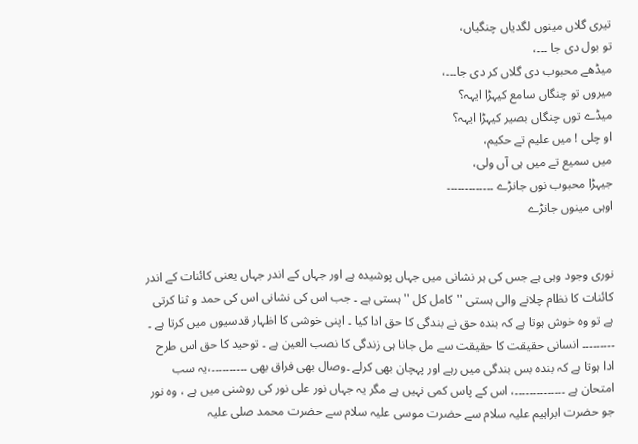تیری گلاں مینوں لگدیاں چنگیاں،
تو بول دی جا ۔۔۔،
میڈھے محبوب دی گلاں کر دی جا۔۔۔،
میروں تو چنگاں سامع کیہڑا ایہہ؟
میڈے توں چنگاں بصیر کیہڑا ایہہ؟
او چلی ! میں علیم تے حکیم،
میں سمیع تے میں ہی آں ولی،
جیہڑا محبوب نوں جانڑے ۔۔۔۔۔۔۔۔۔۔۔۔۔
اوہی مینوں جانڑے


نوری وجود وہی ہے جس کی ہر نشانی میں جہاں پوشیدہ ہے اور جہاں کے اندر جہاں یعنی کائنات کے اندر کائنات کا نظام چلانے والی ہستی ''کامل کل '' ہستی ہے ۔ جب اس کی نشانی اس کی حمد و ثنا کرتی ہے تو وہ خوش ہوتا ہے کہ بندہ حق نے بندگی کا حق ادا کیا ۔ اپنی خوشی کا اظہار قدسیوں میں کرتا ہے ۔ ۔۔۔۔۔۔۔۔۔ انسانی حقیقت کا حقیقت سے مل جانا ہی زندگی کا نصب العین ہے ۔ توحید کا حق اس طرح ادا ہوتا ہے کہ بندہ بس بندگی میں رہے اور پہچان بھی کرلے ۔وصال بھی فراق بھی ۔۔۔۔۔۔۔۔۔۔،یہ سب امتحان ہے ۔۔۔۔۔۔۔۔۔۔۔۔۔۔، اس کے پاس کمی نہیں ہے مگر یہ جہاں نور علی نور کی روشنی میں ہے ، وہ نور جو حضرت ابراہیم علیہ سلام سے حضرت موسی علیہ سلام سے حضرت محمد صلی علیہ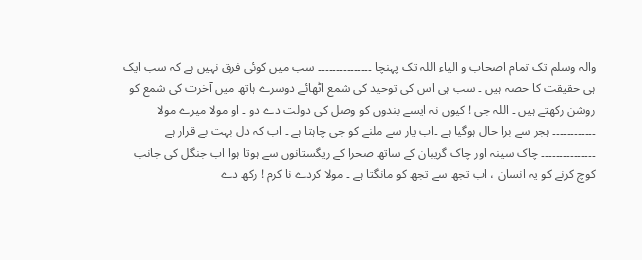والہ وسلم تک تمام اصحاب و الیاء اللہ تک پہنچا ۔۔۔۔۔۔۔۔۔۔۔۔۔۔۔ سب میں کوئی فرق نہیں ہے کہ سب ایک ہی حقیقت کا حصہ ہیں ۔ سب ہی اس کی توحید کی شمع اٹھائے دوسرے ہاتھ میں آخرت کی شمع کو روشن رکھتے ہیں ۔ اللہ جی ! کیوں نہ ایسے بندوں کو وصل کی دولت دے دو ۔ او مولا میرے مولا ۔۔۔۔۔۔۔۔۔۔۔۔ ہجر سے برا حال ہوگیا ہے ۔اب یار سے ملنے کو جی چاہتا ہے ۔ اب کہ دل بہت بے قرار ہے ۔۔۔۔۔۔۔۔۔۔۔۔۔۔۔ چاک سینہ اور چاک گریبان کے ساتھ صحرا کے ریگستانوں سے ہوتا ہوا اب جنگل کی جانب کوچ کرنے کو یہ انسان ، اب تجھ سے تجھ کو مانگتا ہے ۔ مولا کردے نا کرم ! رکھ دے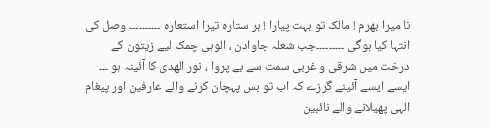نا میرا بھرم ! مالک تو بہت پیارا ! ہر ستارہ تیرا استعارہ ۔۔۔۔۔۔۔۔۔۔ وصل کی انتہا کیا ہوگی ۔۔۔۔۔۔۔۔۔جب شعلہ جاوادن ، الوہی چمک لیے زیتون کے درخت میں شرقی و غربی سمت سے بے پروا ، نور الھدی کا آئینہ ہو ۔۔۔ ایسے ایسے آئینے گرزے کہ اب تو بس پہچان کرنے والے عارفین اور پیغام الہی پھیلانے والے نائبین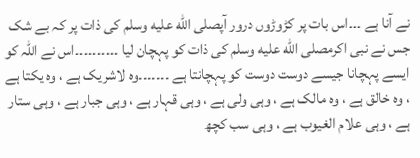نے آنا ہے ۔۔۔اس بات پر کڑوڑوں درور آپصلى الله عليه وسلم کی ذات پر کہ بے شک جس نے نبی اکرمصلى الله عليه وسلم کی ذات کو پہچان لیا ۔۔۔۔۔۔۔۔۔۔اس نے اللہ کو ایسے پہچانا جیسے دوست دوست کو پہچانتا ہے ۔۔۔۔۔۔۔وہ لاشریک ہے ، وہ یکتا ہے ، وہ خالق ہے ، وہ مالک ہے ، وہی ولی ہے ، وہی قہار ہے ، وہی جبار ہے ، وہی ستار ہے ، وہی علام الغیوب ہے ، وہی سب کچھ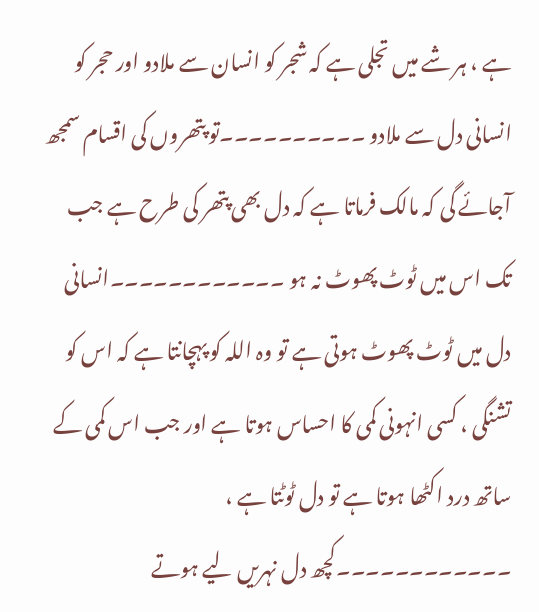ہے ، ہر شے میں تجلی ہے کہ شجر کو انسان سے ملادو اور حجر کو انسانی دل سے ملادو ۔۔۔۔۔۔۔۔۔۔تو پتھروں کی اقسام سمجھ آجائے گی کہ مالک فرماتا ہے کہ دل بھی پتھر کی طرح ہے جب تک اس میں ٹوٹ پھوٹ نہ ہو ۔۔۔۔۔۔۔۔۔۔۔۔انسانی دل میں ٹوٹ پھوٹ ہوتی ہے تو وہ اللہ کو پہچانتا ہے کہ اس کو تشنگی ، کسی انہونی کمی کا احساس ہوتا ہے اور جب اس کمی کے ساتھ درد اکٹھا ہوتا ہے تو دل ٹوٹتا ہے ، ۔۔۔۔۔۔۔۔۔۔۔۔کچھ دل نہریں لیے ہوتے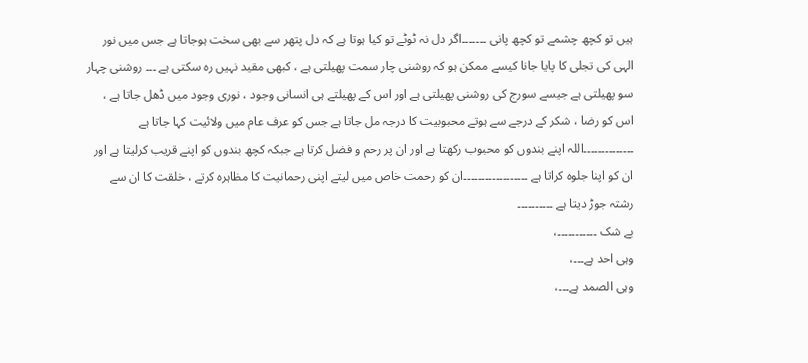ہیں تو کچھ چشمے تو کچھ پانی ۔۔۔۔۔۔۔اگر دل نہ ٹوٹے تو کیا ہوتا ہے کہ دل پتھر سے بھی سخت ہوجاتا ہے جس میں نور الہی کی تجلی کا پایا جانا کیسے ممکن ہو کہ روشنی چار سمت پھیلتی ہے ، کبھی مقید نہیں رہ سکتی ہے ۔۔۔ روشنی چہار سو پھیلتی ہے جیسے سورج کی روشنی پھیلتی ہے اور اس کے پھیلتے ہی انسانی وجود ، نوری وجود میں ڈھل جاتا ہے ، اس کو رضا ، شکر کے درجے سے ہوتے محبوبیت کا درجہ مل جاتا ہے جس کو عرف عام میں ولائیت کہا جاتا ہے ۔۔۔۔۔۔۔۔۔۔۔۔۔۔اللہ اپنے بندوں کو محبوب رکھتا ہے اور ان پر رحم و فضل کرتا ہے جبکہ کچھ بندوں کو اپنے قریب کرلیتا ہے اور ان کو اپنا جلوہ کراتا ہے ۔۔۔۔۔۔۔۔۔۔۔۔۔۔۔۔۔۔ان کو رحمت خاص میں لیتے اپنی رحمانیت کا مظاہرہ کرتے ، خلقت کا ان سے رشتہ جوڑ دیتا ہے ۔۔۔۔۔۔۔۔۔۔
بے شک ۔۔۔۔۔۔۔۔۔۔۔،
وہی احد ہے۔۔۔،
وہی الصمد ہے۔۔۔،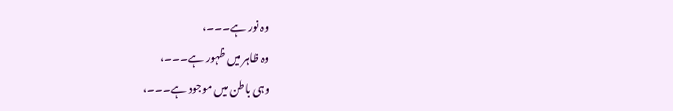وہ نور ہے۔۔۔،
وہ ظاہر میں ظہور ہے۔۔۔،
وہی باطن میں موجود ہے۔۔۔،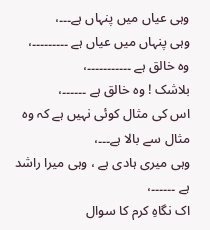وہی عیاں میں پنہاں ہے۔۔۔،
وہی پنہاں میں عیاں ہے ۔۔۔۔۔۔۔۔۔،
وہ خالق ہے ۔۔۔۔۔۔۔۔۔۔۔،
بلاشک ! وہ خالق ہے ۔۔۔۔۔۔،
اس کی مثال کوئی نہیں ہے کہ وہ مثال سے بالا ہے۔۔۔،
وہی میری ہادی ہے ، وہی میرا راشد ہے ۔۔۔۔۔۔،
اک نگاہِ کرم کا سوال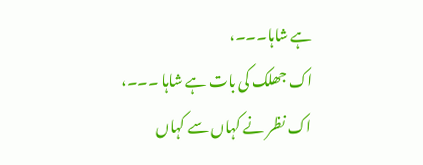ہے شاہا۔۔۔،
اک جھلک کی بات ہے شاہا ۔۔۔،
اک نظر نے کہاں سے کہاں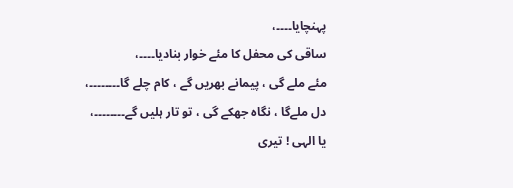پہنچایا۔۔۔۔،
ساقی کی محفل کا مئے خوار بنادیا۔۔۔۔،
مئے ملے گی ، پیمانے بھریں گے ، کام چلے گا۔۔۔۔۔۔۔۔،
دل ملےگا ، نگاہ جھکے گی ، تو تار ہلیں گے۔۔۔۔۔۔۔۔،
یا الہی ! تیری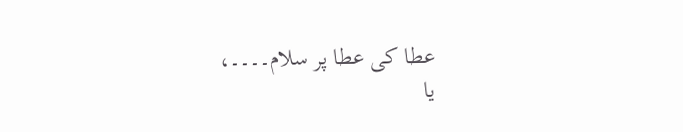عطا کی عطا پر سلام۔۔۔۔،
یا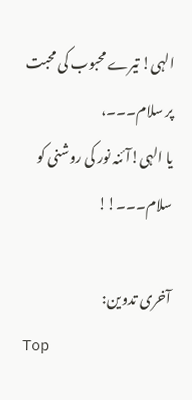الہی! تیرے محبوب کی محبت پر سلام۔۔۔،
یا الہی!آئنہ نور کی روشنی کو سلام۔۔۔!!

آخری تدوین:
Top